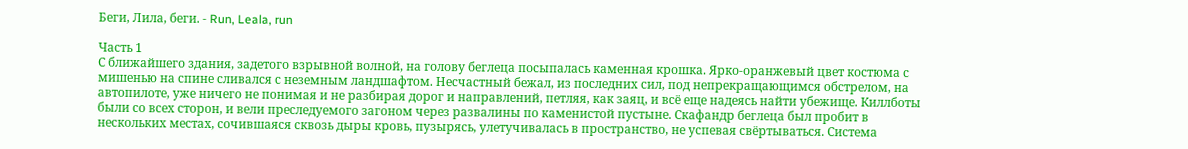Беги, Лила, беги. - Run, Leala, run

Часть 1
С ближайшего здания, задетого взрывной волной, на голову беглеца посыпалась каменная крошка. Ярко-оранжевый цвет костюма с мишенью на спине сливался с неземным ландшафтом. Несчастный бежал, из последних сил, под непрекращающимся обстрелом, на автопилоте, уже ничего не понимая и не разбирая дорог и направлений, петляя, как заяц, и всё еще надеясь найти убежище. Киллботы были со всех сторон, и вели преследуемого загоном через развалины по каменистой пустыне. Скафандр беглеца был пробит в нескольких местах, сочившаяся сквозь дыры кровь, пузырясь, улетучивалась в пространство, не успевая свёртываться. Система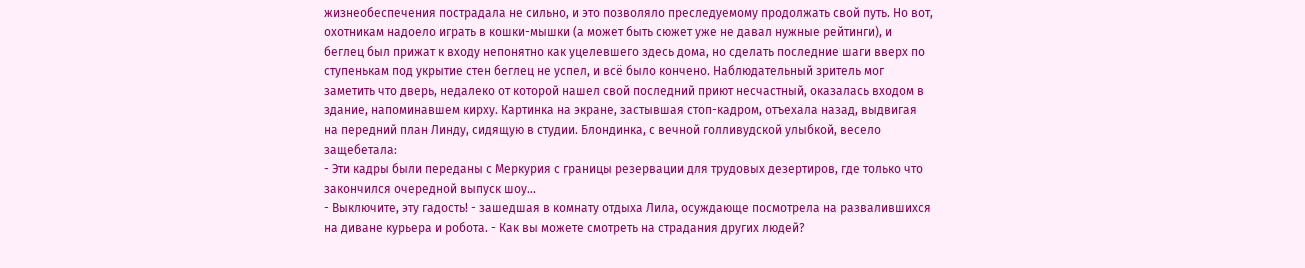жизнеобеспечения пострадала не сильно, и это позволяло преследуемому продолжать свой путь. Но вот, охотникам надоело играть в кошки-мышки (а может быть сюжет уже не давал нужные рейтинги), и беглец был прижат к входу непонятно как уцелевшего здесь дома, но сделать последние шаги вверх по ступенькам под укрытие стен беглец не успел, и всё было кончено. Наблюдательный зритель мог заметить что дверь, недалеко от которой нашел свой последний приют несчастный, оказалась входом в здание, напоминавшем кирху. Картинка на экране, застывшая стоп-кадром, отъехала назад, выдвигая на передний план Линду, сидящую в студии. Блондинка, с вечной голливудской улыбкой, весело защебетала:
- Эти кадры были переданы с Меркурия с границы резервации для трудовых дезертиров, где только что закончился очередной выпуск шоу...
- Выключите, эту гадость! - зашедшая в комнату отдыха Лила, осуждающе посмотрела на развалившихся на диване курьера и робота. - Как вы можете смотреть на страдания других людей?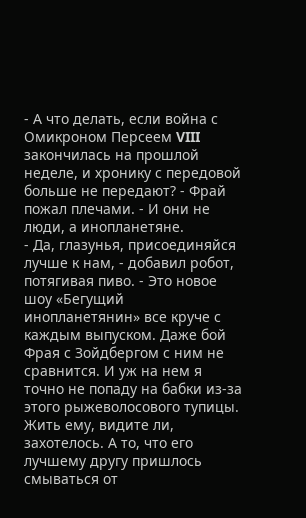- А что делать, если война с Омикроном Персеем VIII закончилась на прошлой неделе, и хронику с передовой больше не передают? - Фрай пожал плечами. - И они не люди, а инопланетяне.
- Да, глазунья, присоединяйся лучше к нам, - добавил робот, потягивая пиво. - Это новое шоу «Бегущий инопланетянин» все круче с каждым выпуском. Даже бой Фрая с Зойдбергом с ним не сравнится. И уж на нем я точно не попаду на бабки из-за этого рыжеволосового тупицы. Жить ему, видите ли, захотелось. А то, что его лучшему другу пришлось смываться от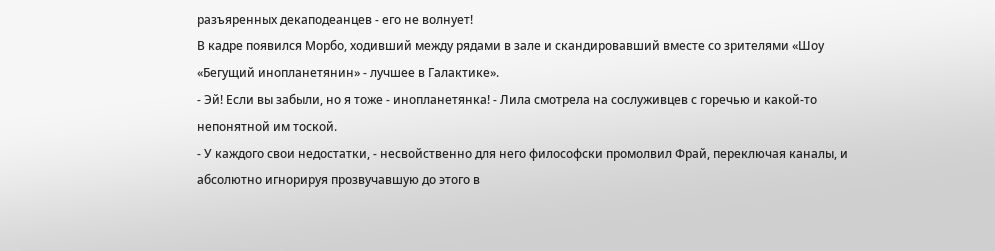разъяренных декаподеанцев - его не волнует!
В кадре появился Морбо, ходивший между рядами в зале и скандировавший вместе со зрителями «Шоу «Бегущий инопланетянин» - лучшее в Галактике».
- Эй! Если вы забыли, но я тоже - инопланетянка! - Лила смотрела на сослуживцев с горечью и какой-то непонятной им тоской.
- У каждого свои недостатки, - несвойственно для него философски промолвил Фрай, переключая каналы, и абсолютно игнорируя прозвучавшую до этого в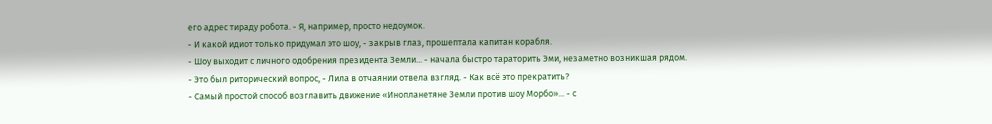его адрес тираду робота. - Я, например, просто недоумок.
- И какой идиот только придумал это шоу, - закрыв глаз, прошептала капитан корабля.
- Шоу выходит с личного одобрения президента Земли... - начала быстро тараторить Эми, незаметно возникшая рядом.
- Это был риторический вопрос, - Лила в отчаянии отвела взгляд. - Как всё это прекратить?
- Самый простой способ возглавить движение «Инопланетяне Земли против шоу Морбо»... - с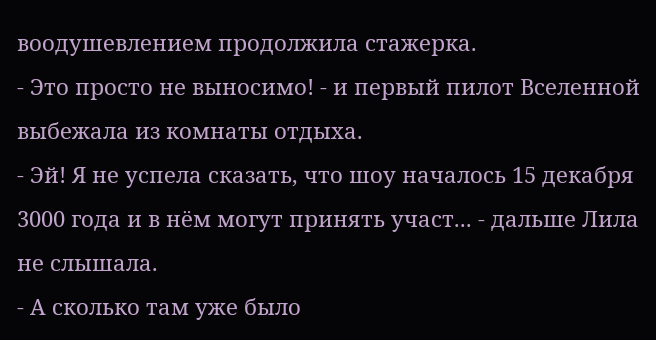воодушевлением продолжила стажерка.
- Это просто не выносимо! - и первый пилот Вселенной выбежала из комнаты отдыха.
- Эй! Я не успела сказать, что шоу началось 15 декабря 3000 года и в нём могут принять участ... - дальше Лила не слышала.
- А сколько там уже было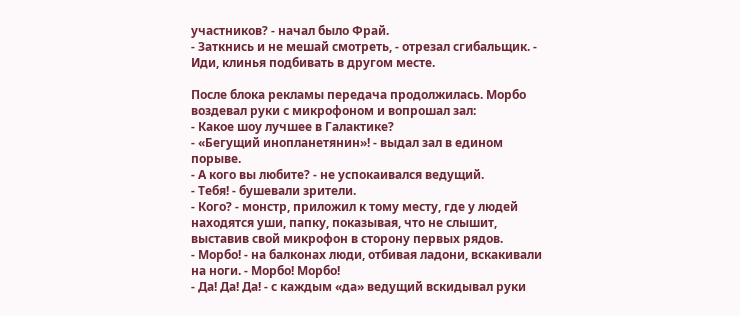участников? - начал было Фрай.
- Заткнись и не мешай смотреть, - отрезал сгибальщик. - Иди, клинья подбивать в другом месте.

После блока рекламы передача продолжилась. Морбо воздевал руки с микрофоном и вопрошал зал:
- Какое шоу лучшее в Галактике?
- «Бегущий инопланетянин»! - выдал зал в едином порыве.
- А кого вы любите? - не успокаивался ведущий.
- Тебя! - бушевали зрители.
- Кого? - монстр, приложил к тому месту, где у людей находятся уши, папку, показывая, что не слышит, выставив свой микрофон в сторону первых рядов.
- Морбо! - на балконах люди, отбивая ладони, вскакивали на ноги. - Морбо! Морбо!
- Да! Да! Да! - с каждым «да» ведущий вскидывал руки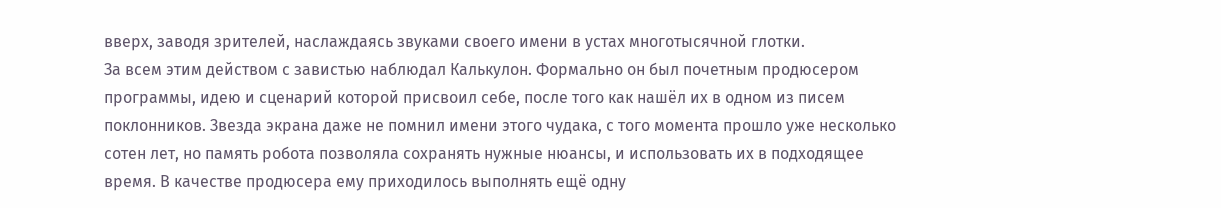вверх, заводя зрителей, наслаждаясь звуками своего имени в устах многотысячной глотки.
За всем этим действом с завистью наблюдал Калькулон. Формально он был почетным продюсером программы, идею и сценарий которой присвоил себе, после того как нашёл их в одном из писем поклонников. Звезда экрана даже не помнил имени этого чудака, с того момента прошло уже несколько сотен лет, но память робота позволяла сохранять нужные нюансы, и использовать их в подходящее время. В качестве продюсера ему приходилось выполнять ещё одну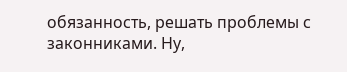обязанность, решать проблемы с законниками. Ну,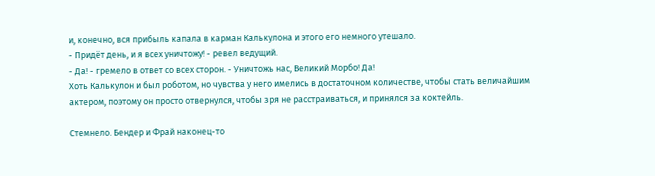и, конечно, вся прибыль капала в карман Калькулона и этого его немного утешало.
- Придёт день, и я всех уничтожу! - ревел ведущий.
- Да! - гремело в ответ со всех сторон. - Уничтожь нас, Великий Морбо! Да!
Хоть Калькулон и был роботом, но чувства у него имелись в достаточном количестве, чтобы стать величайшим актером, поэтому он просто отвернулся, чтобы зря не расстраиваться, и принялся за коктейль.

Стемнело. Бендер и Фрай наконец-то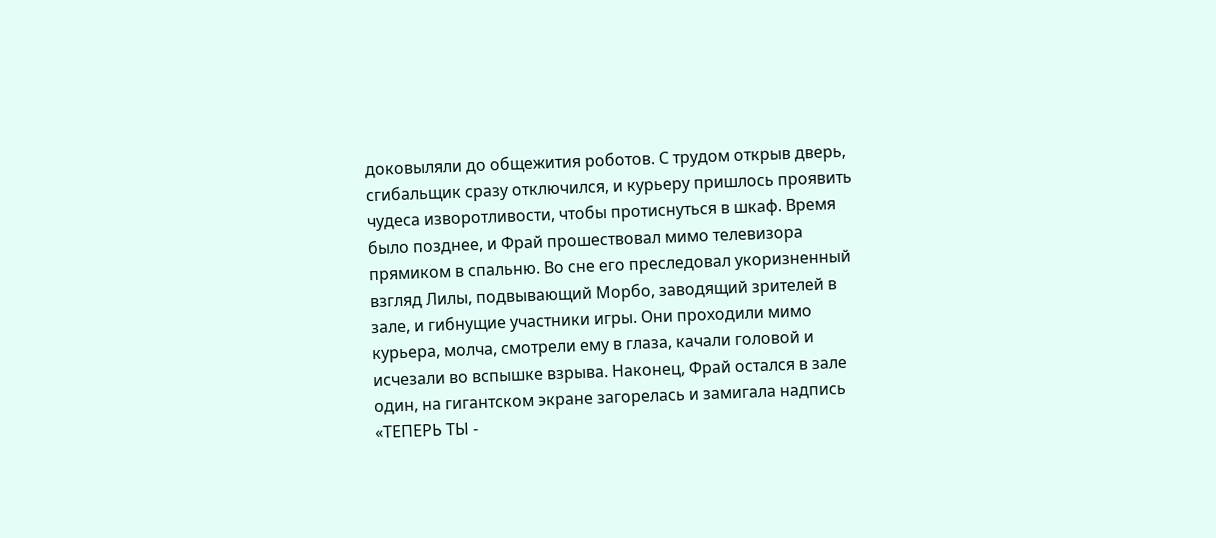доковыляли до общежития роботов. С трудом открыв дверь, сгибальщик сразу отключился, и курьеру пришлось проявить чудеса изворотливости, чтобы протиснуться в шкаф. Время было позднее, и Фрай прошествовал мимо телевизора прямиком в спальню. Во сне его преследовал укоризненный взгляд Лилы, подвывающий Морбо, заводящий зрителей в зале, и гибнущие участники игры. Они проходили мимо курьера, молча, смотрели ему в глаза, качали головой и исчезали во вспышке взрыва. Наконец, Фрай остался в зале один, на гигантском экране загорелась и замигала надпись «ТЕПЕРЬ ТЫ -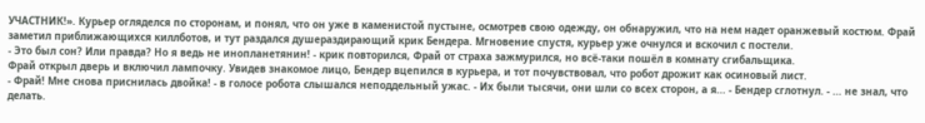УЧАСТНИК!». Курьер огляделся по сторонам, и понял, что он уже в каменистой пустыне, осмотрев свою одежду, он обнаружил, что на нем надет оранжевый костюм. Фрай заметил приближающихся киллботов, и тут раздался душераздирающий крик Бендера. Мгновение спустя, курьер уже очнулся и вскочил с постели.
- Это был сон? Или правда? Но я ведь не инопланетянин! - крик повторился, Фрай от страха зажмурился, но всё-таки пошёл в комнату сгибальщика.
Фрай открыл дверь и включил лампочку. Увидев знакомое лицо, Бендер вцепился в курьера, и тот почувствовал, что робот дрожит как осиновый лист.
- Фрай! Мне снова приснилась двойка! - в голосе робота слышался неподдельный ужас. - Их были тысячи, они шли со всех сторон, а я... - Бендер сглотнул. - ... не знал, что делать.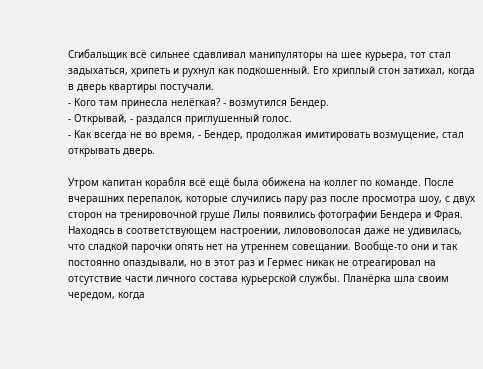Сгибальщик всё сильнее сдавливал манипуляторы на шее курьера, тот стал задыхаться, хрипеть и рухнул как подкошенный. Его хриплый стон затихал, когда в дверь квартиры постучали.
- Кого там принесла нелёгкая? - возмутился Бендер.
- Открывай, - раздался приглушенный голос.
- Как всегда не во время, - Бендер, продолжая имитировать возмущение, стал открывать дверь.

Утром капитан корабля всё ещё была обижена на коллег по команде. После вчерашних перепалок, которые случились пару раз после просмотра шоу, с двух сторон на тренировочной груше Лилы появились фотографии Бендера и Фрая. Находясь в соответствующем настроении, лилововолосая даже не удивилась, что сладкой парочки опять нет на утреннем совещании. Вообще-то они и так постоянно опаздывали, но в этот раз и Гермес никак не отреагировал на отсутствие части личного состава курьерской службы. Планёрка шла своим чередом, когда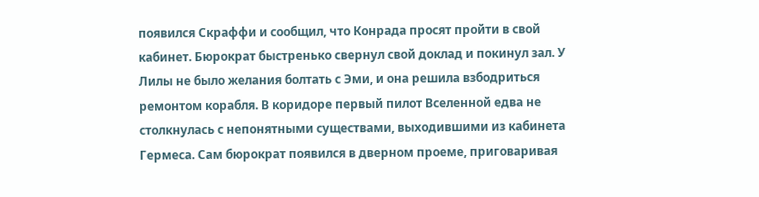появился Скраффи и сообщил, что Конрада просят пройти в свой кабинет. Бюрократ быстренько свернул свой доклад и покинул зал. У Лилы не было желания болтать с Эми, и она решила взбодриться ремонтом корабля. В коридоре первый пилот Вселенной едва не столкнулась с непонятными существами, выходившими из кабинета Гермеса. Сам бюрократ появился в дверном проеме, приговаривая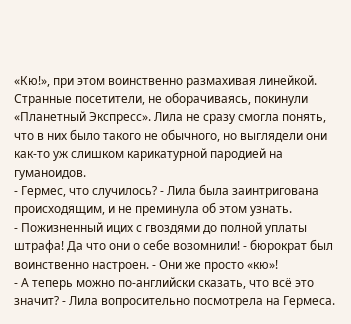«Кю!», при этом воинственно размахивая линейкой. Странные посетители, не оборачиваясь, покинули «Планетный Экспресс». Лила не сразу смогла понять, что в них было такого не обычного, но выглядели они как-то уж слишком карикатурной пародией на гуманоидов.
- Гермес, что случилось? - Лила была заинтригована происходящим, и не преминула об этом узнать.
- Пожизненный ицих с гвоздями до полной уплаты штрафа! Да что они о себе возомнили! - бюрократ был воинственно настроен. - Они же просто «кю»!
- А теперь можно по-английски сказать, что всё это значит? - Лила вопросительно посмотрела на Гермеса.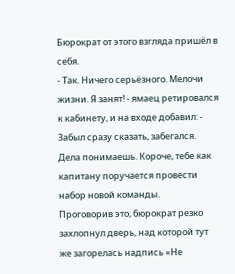Бюрократ от этого взгляда пришёл в себя.
- Так. Ничего серьёзного. Мелочи жизни. Я занят! - ямаец ретировался к кабинету, и на входе добавил: - Забыл сразу сказать, забегался. Дела понимаешь. Короче, тебе как капитану поручается провести набор новой команды.
Проговорив это, бюрократ резко захлопнул дверь, над которой тут же загорелась надпись «Не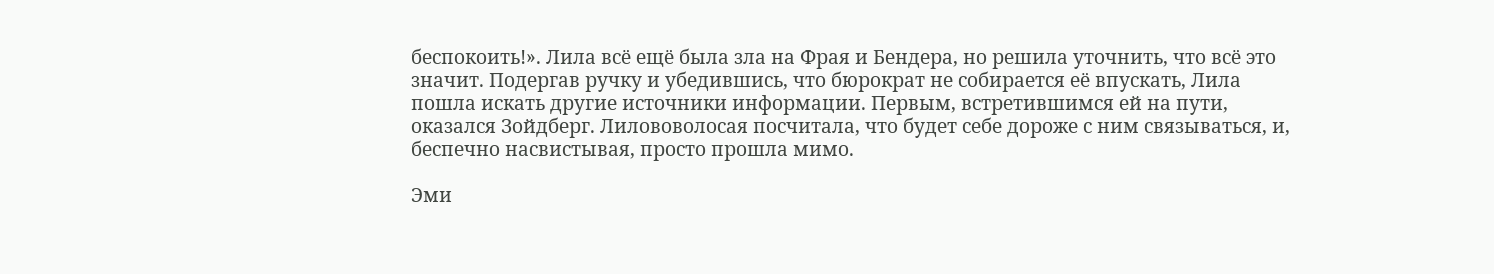беспокоить!». Лила всё ещё была зла на Фрая и Бендера, но решила уточнить, что всё это значит. Подергав ручку и убедившись, что бюрократ не собирается её впускать, Лила пошла искать другие источники информации. Первым, встретившимся ей на пути, оказался Зойдберг. Лилововолосая посчитала, что будет себе дороже с ним связываться, и, беспечно насвистывая, просто прошла мимо.

Эми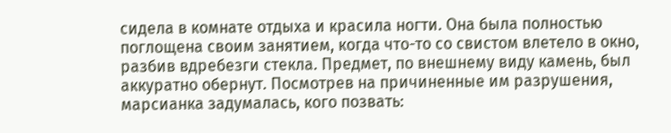сидела в комнате отдыха и красила ногти. Она была полностью поглощена своим занятием, когда что-то со свистом влетело в окно, разбив вдребезги стекла. Предмет, по внешнему виду камень, был аккуратно обернут. Посмотрев на причиненные им разрушения, марсианка задумалась, кого позвать: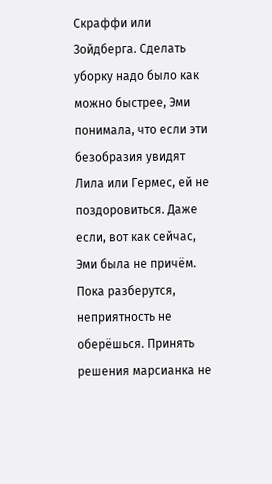Скраффи или Зойдберга. Сделать уборку надо было как можно быстрее, Эми понимала, что если эти безобразия увидят Лила или Гермес, ей не поздоровиться. Даже если, вот как сейчас, Эми была не причём. Пока разберутся, неприятность не оберёшься. Принять решения марсианка не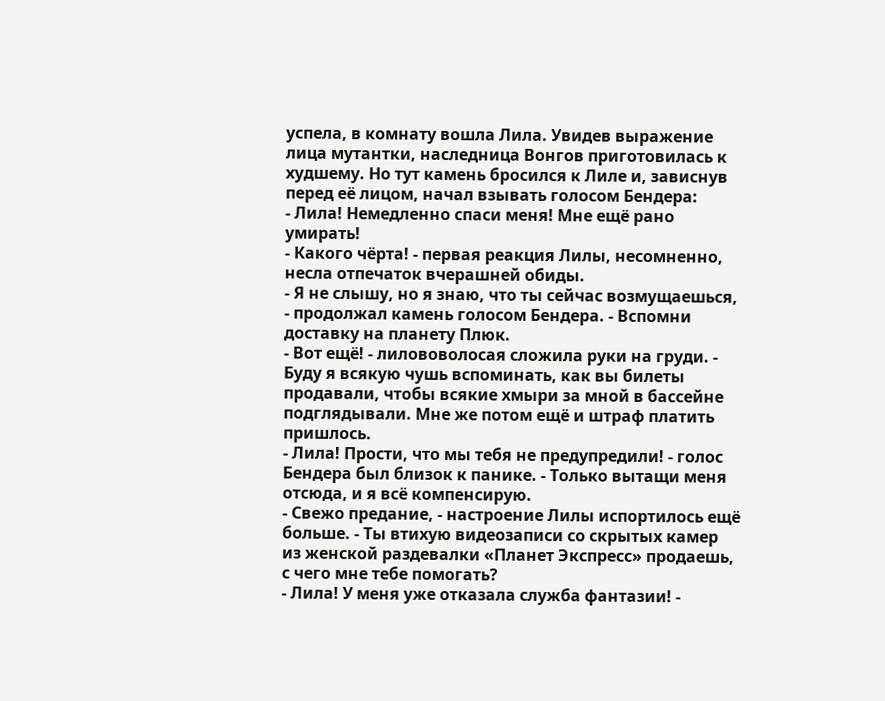успела, в комнату вошла Лила. Увидев выражение лица мутантки, наследница Вонгов приготовилась к худшему. Но тут камень бросился к Лиле и, зависнув перед её лицом, начал взывать голосом Бендера:
- Лила! Немедленно спаси меня! Мне ещё рано умирать!
- Какого чёрта! - первая реакция Лилы, несомненно, несла отпечаток вчерашней обиды.
- Я не слышу, но я знаю, что ты сейчас возмущаешься, - продолжал камень голосом Бендера. - Вспомни доставку на планету Плюк.
- Вот ещё! - лилововолосая сложила руки на груди. - Буду я всякую чушь вспоминать, как вы билеты продавали, чтобы всякие хмыри за мной в бассейне подглядывали. Мне же потом ещё и штраф платить пришлось.
- Лила! Прости, что мы тебя не предупредили! - голос Бендера был близок к панике. - Только вытащи меня отсюда, и я всё компенсирую.
- Свежо предание, - настроение Лилы испортилось ещё больше. - Ты втихую видеозаписи со скрытых камер из женской раздевалки «Планет Экспресс» продаешь, с чего мне тебе помогать?
- Лила! У меня уже отказала служба фантазии! -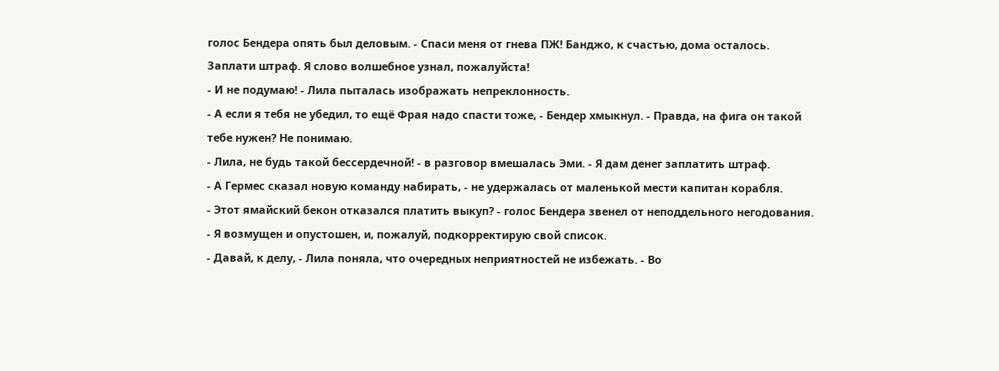голос Бендера опять был деловым. - Спаси меня от гнева ПЖ! Банджо, к счастью, дома осталось. Заплати штраф. Я слово волшебное узнал, пожалуйста!
- И не подумаю! - Лила пыталась изображать непреклонность.
- А если я тебя не убедил, то ещё Фрая надо спасти тоже, - Бендер хмыкнул. - Правда, на фига он такой тебе нужен? Не понимаю.
- Лила, не будь такой бессердечной! - в разговор вмешалась Эми. - Я дам денег заплатить штраф.
- А Гермес сказал новую команду набирать, - не удержалась от маленькой мести капитан корабля.
- Этот ямайский бекон отказался платить выкуп? - голос Бендера звенел от неподдельного негодования. - Я возмущен и опустошен, и, пожалуй, подкорректирую свой список.
- Давай, к делу, - Лила поняла, что очередных неприятностей не избежать. - Во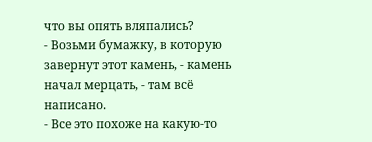что вы опять вляпались?
- Возьми бумажку, в которую завернут этот камень, - камень начал мерцать, - там всё написано.
- Все это похоже на какую-то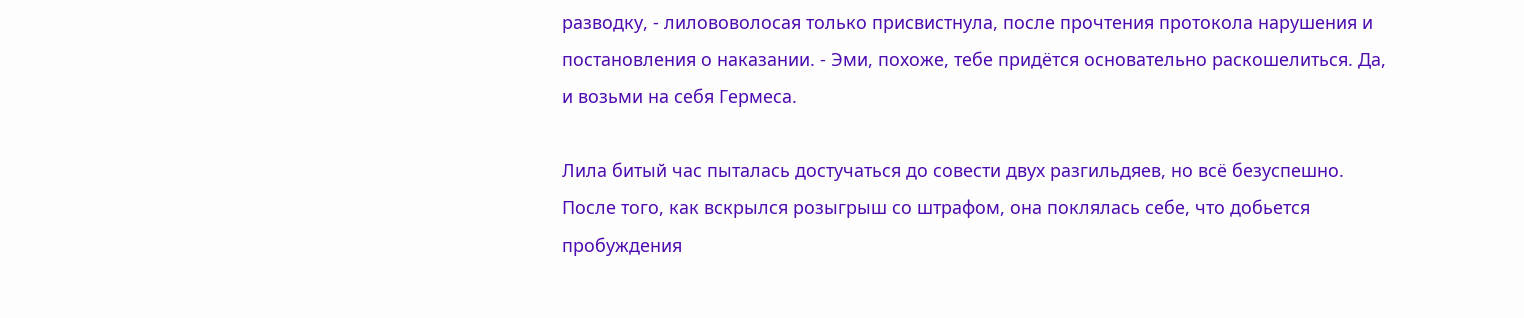разводку, - лилововолосая только присвистнула, после прочтения протокола нарушения и постановления о наказании. - Эми, похоже, тебе придётся основательно раскошелиться. Да, и возьми на себя Гермеса.

Лила битый час пыталась достучаться до совести двух разгильдяев, но всё безуспешно. После того, как вскрылся розыгрыш со штрафом, она поклялась себе, что добьется пробуждения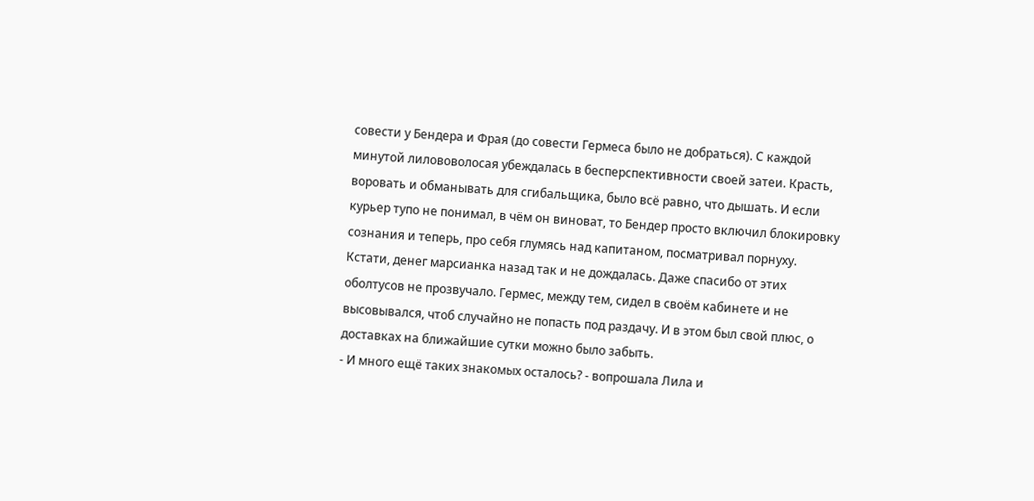совести у Бендера и Фрая (до совести Гермеса было не добраться). С каждой минутой лилововолосая убеждалась в бесперспективности своей затеи. Красть, воровать и обманывать для сгибальщика, было всё равно, что дышать. И если курьер тупо не понимал, в чём он виноват, то Бендер просто включил блокировку сознания и теперь, про себя глумясь над капитаном, посматривал порнуху. Кстати, денег марсианка назад так и не дождалась. Даже спасибо от этих оболтусов не прозвучало. Гермес, между тем, сидел в своём кабинете и не высовывался, чтоб случайно не попасть под раздачу. И в этом был свой плюс, о доставках на ближайшие сутки можно было забыть.
- И много ещё таких знакомых осталось? - вопрошала Лила и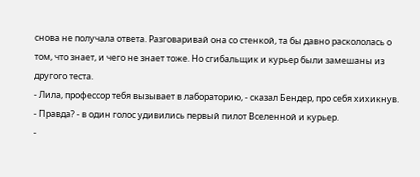снова не получала ответа. Разговаривай она со стенкой, та бы давно раскололась о том, что знает, и чего не знает тоже. Но сгибальщик и курьер были замешаны из другого теста.
- Лила, профессор тебя вызывает в лабораторию, - сказал Бендер, про себя хихикнув.
- Правда? - в один голос удивились первый пилот Вселенной и курьер.
-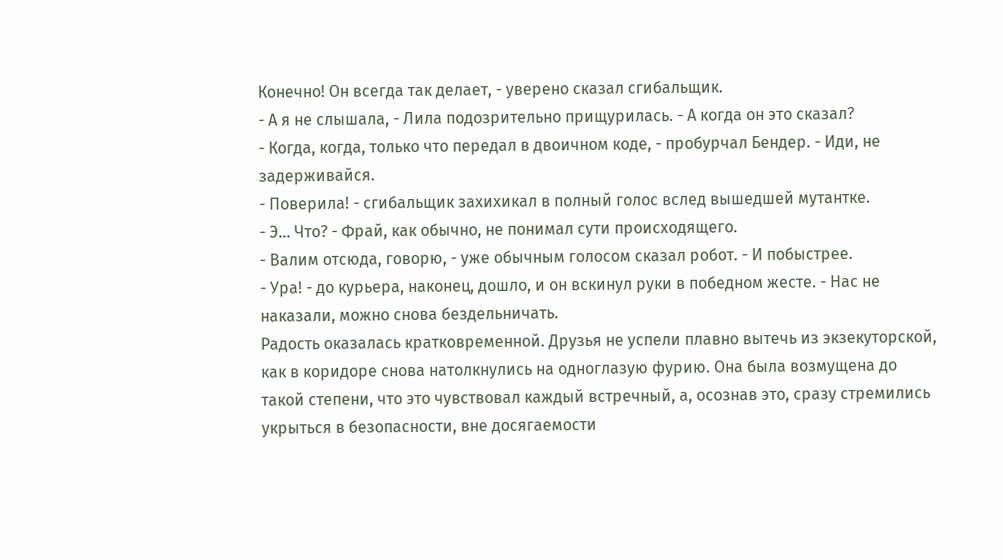Конечно! Он всегда так делает, - уверено сказал сгибальщик.
- А я не слышала, - Лила подозрительно прищурилась. - А когда он это сказал?
- Когда, когда, только что передал в двоичном коде, - пробурчал Бендер. - Иди, не задерживайся.
- Поверила! - сгибальщик захихикал в полный голос вслед вышедшей мутантке.
- Э... Что? - Фрай, как обычно, не понимал сути происходящего.
- Валим отсюда, говорю, - уже обычным голосом сказал робот. - И побыстрее.
- Ура! - до курьера, наконец, дошло, и он вскинул руки в победном жесте. - Нас не наказали, можно снова бездельничать.
Радость оказалась кратковременной. Друзья не успели плавно вытечь из экзекуторской, как в коридоре снова натолкнулись на одноглазую фурию. Она была возмущена до такой степени, что это чувствовал каждый встречный, а, осознав это, сразу стремились укрыться в безопасности, вне досягаемости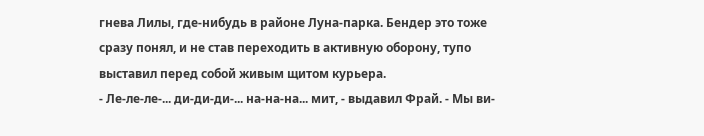гнева Лилы, где-нибудь в районе Луна-парка. Бендер это тоже сразу понял, и не став переходить в активную оборону, тупо выставил перед собой живым щитом курьера.
- Ле-ле-ле-... ди-ди-ди-... на-на-на... мит, - выдавил Фрай. - Мы ви-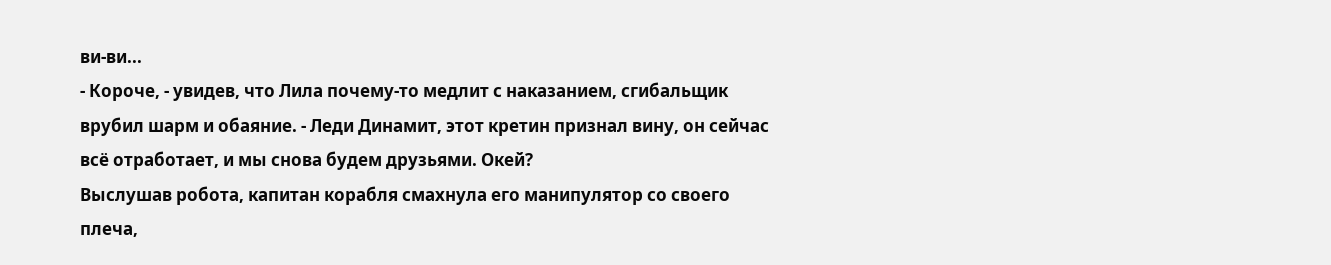ви-ви...
- Короче, - увидев, что Лила почему-то медлит с наказанием, сгибальщик врубил шарм и обаяние. - Леди Динамит, этот кретин признал вину, он сейчас всё отработает, и мы снова будем друзьями. Окей?
Выслушав робота, капитан корабля смахнула его манипулятор со своего плеча,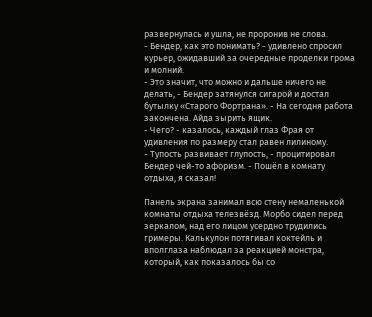развернулась и ушла, не проронив не слова.
- Бендер, как это понимать? - удивлено спросил курьер, ожидавший за очередные проделки грома и молний.
- Это значит, что можно и дальше ничего не делать, - Бендер затянулся сигарой и достал бутылку «Старого Фортрана». - На сегодня работа закончена. Айда зырить ящик.
- Чего? - казалось, каждый глаз Фрая от удивления по размеру стал равен лилиному.
- Тупость развивает глупость, - процитировал Бендер чей-то афоризм. - Пошёл в комнату отдыха, я сказал!

Панель экрана занимал всю стену немаленькой комнаты отдыха телезвёзд. Морбо сидел перед зеркалом, над его лицом усердно трудились гримеры. Калькулон потягивал коктейль и вполглаза наблюдал за реакцией монстра, который, как показалось бы со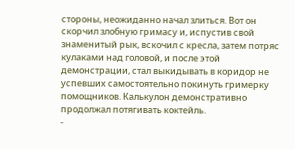стороны, неожиданно начал злиться. Вот он скорчил злобную гримасу и, испустив свой знаменитый рык, вскочил с кресла, затем потряс кулаками над головой, и после этой демонстрации, стал выкидывать в коридор не успевших самостоятельно покинуть гримерку помощников. Калькулон демонстративно продолжал потягивать коктейль.
-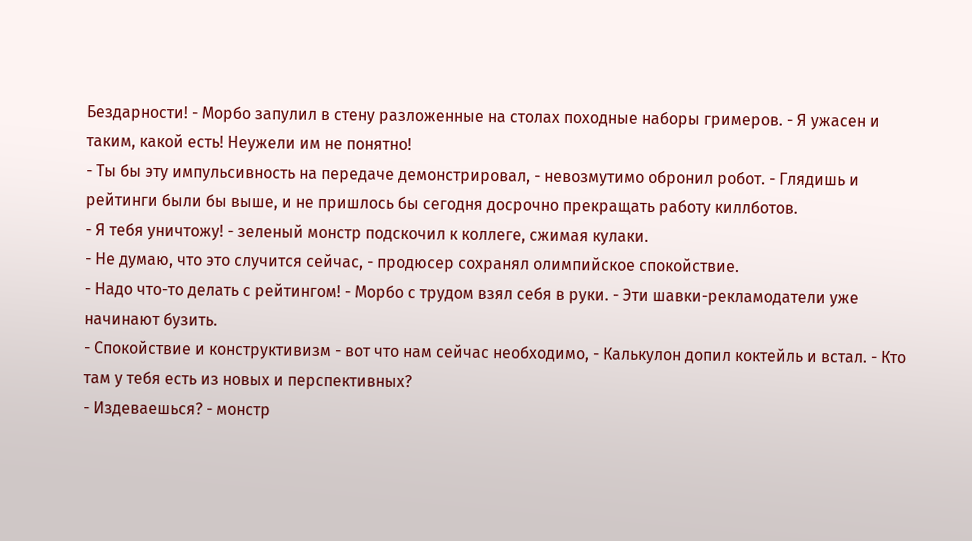Бездарности! - Морбо запулил в стену разложенные на столах походные наборы гримеров. - Я ужасен и таким, какой есть! Неужели им не понятно!
- Ты бы эту импульсивность на передаче демонстрировал, - невозмутимо обронил робот. - Глядишь и рейтинги были бы выше, и не пришлось бы сегодня досрочно прекращать работу киллботов.
- Я тебя уничтожу! - зеленый монстр подскочил к коллеге, сжимая кулаки.
- Не думаю, что это случится сейчас, - продюсер сохранял олимпийское спокойствие.
- Надо что-то делать с рейтингом! - Морбо с трудом взял себя в руки. - Эти шавки-рекламодатели уже начинают бузить.
- Спокойствие и конструктивизм - вот что нам сейчас необходимо, - Калькулон допил коктейль и встал. - Кто там у тебя есть из новых и перспективных?
- Издеваешься? - монстр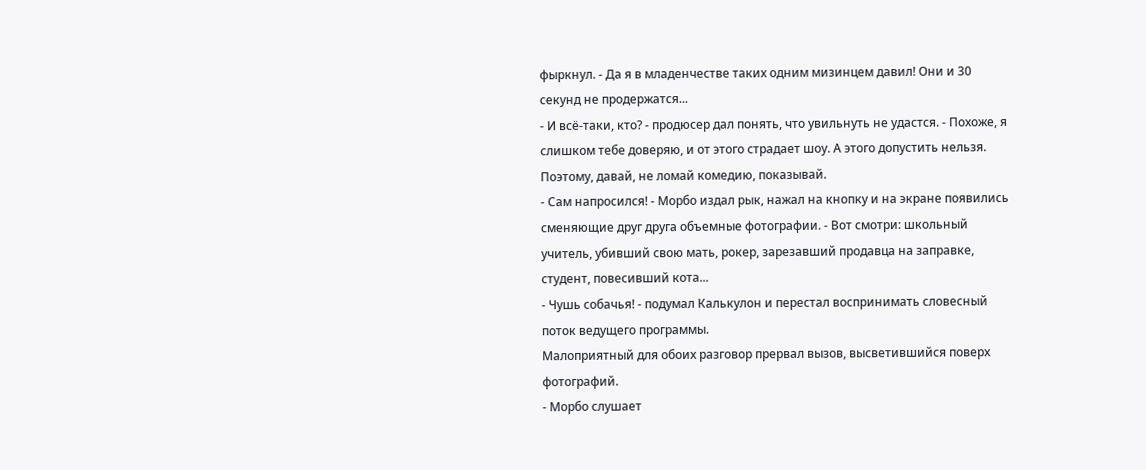фыркнул. - Да я в младенчестве таких одним мизинцем давил! Они и 30 секунд не продержатся...
- И всё-таки, кто? - продюсер дал понять, что увильнуть не удастся. - Похоже, я слишком тебе доверяю, и от этого страдает шоу. А этого допустить нельзя. Поэтому, давай, не ломай комедию, показывай.
- Сам напросился! - Морбо издал рык, нажал на кнопку и на экране появились сменяющие друг друга объемные фотографии. - Вот смотри: школьный учитель, убивший свою мать, рокер, зарезавший продавца на заправке, студент, повесивший кота...
- Чушь собачья! - подумал Калькулон и перестал воспринимать словесный поток ведущего программы.
Малоприятный для обоих разговор прервал вызов, высветившийся поверх фотографий.
- Морбо слушает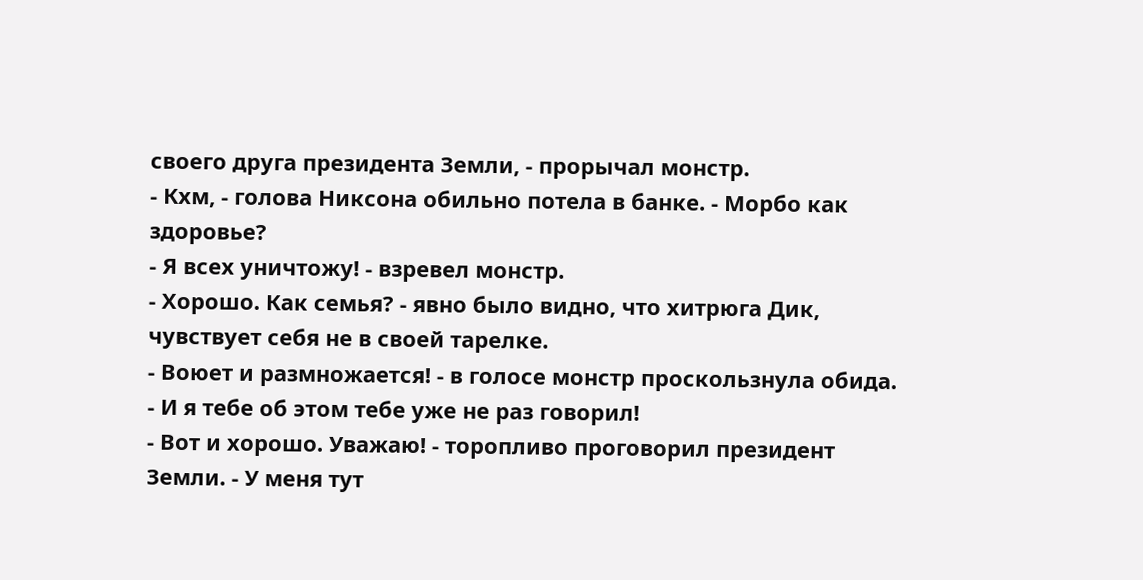своего друга президента Земли, - прорычал монстр.
- Кхм, - голова Никсона обильно потела в банке. - Морбо как здоровье?
- Я всех уничтожу! - взревел монстр.
- Хорошо. Как семья? - явно было видно, что хитрюга Дик, чувствует себя не в своей тарелке.
- Воюет и размножается! - в голосе монстр проскользнула обида. - И я тебе об этом тебе уже не раз говорил!
- Вот и хорошо. Уважаю! - торопливо проговорил президент Земли. - У меня тут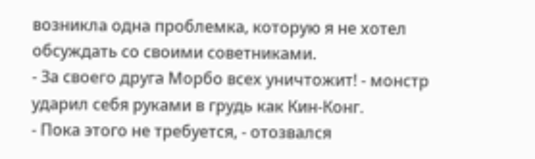возникла одна проблемка, которую я не хотел обсуждать со своими советниками.
- За своего друга Морбо всех уничтожит! - монстр ударил себя руками в грудь как Кин-Конг.
- Пока этого не требуется, - отозвался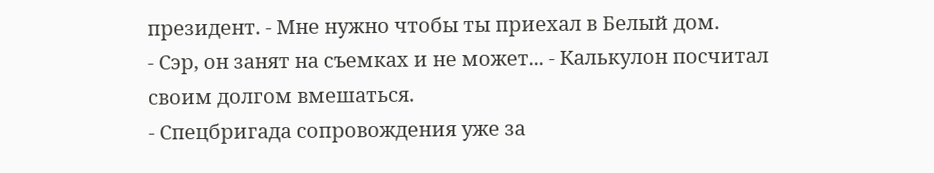президент. - Мне нужно чтобы ты приехал в Белый дом.
- Сэр, он занят на съемках и не может... - Калькулон посчитал своим долгом вмешаться.
- Спецбригада сопровождения уже за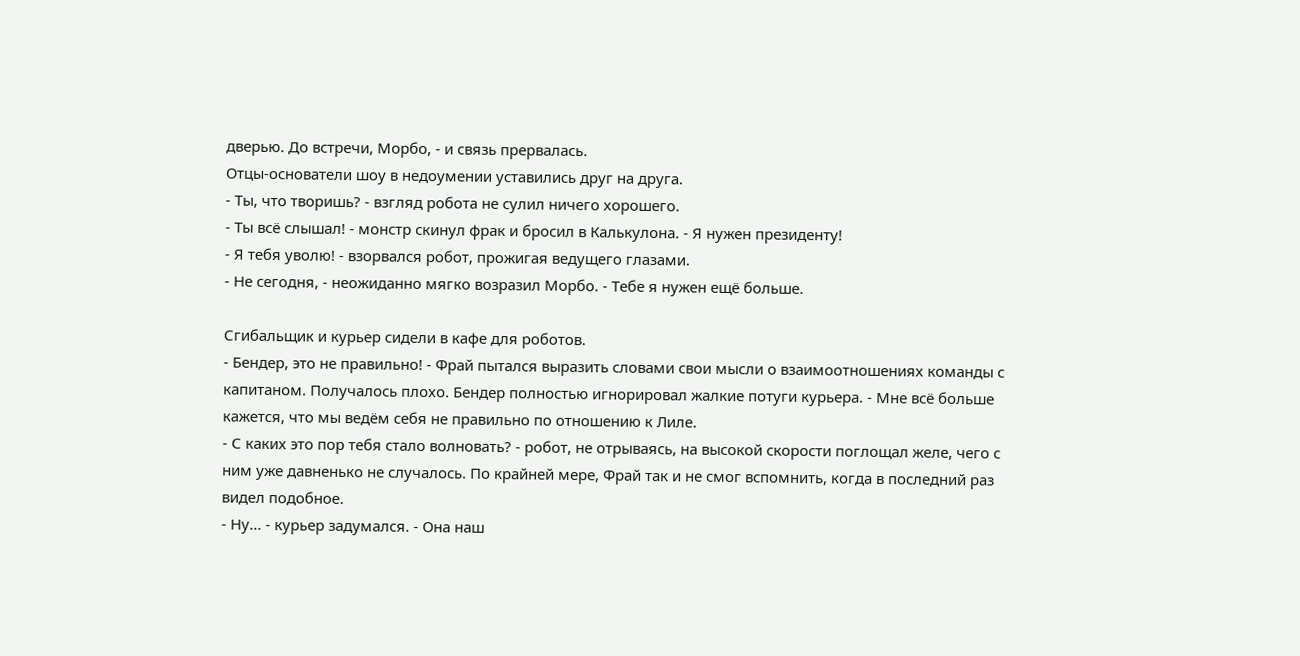дверью. До встречи, Морбо, - и связь прервалась.
Отцы-основатели шоу в недоумении уставились друг на друга.
- Ты, что творишь? - взгляд робота не сулил ничего хорошего.
- Ты всё слышал! - монстр скинул фрак и бросил в Калькулона. - Я нужен президенту!
- Я тебя уволю! - взорвался робот, прожигая ведущего глазами.
- Не сегодня, - неожиданно мягко возразил Морбо. - Тебе я нужен ещё больше.

Сгибальщик и курьер сидели в кафе для роботов.
- Бендер, это не правильно! - Фрай пытался выразить словами свои мысли о взаимоотношениях команды с капитаном. Получалось плохо. Бендер полностью игнорировал жалкие потуги курьера. - Мне всё больше кажется, что мы ведём себя не правильно по отношению к Лиле.
- С каких это пор тебя стало волновать? - робот, не отрываясь, на высокой скорости поглощал желе, чего с ним уже давненько не случалось. По крайней мере, Фрай так и не смог вспомнить, когда в последний раз видел подобное.
- Ну... - курьер задумался. - Она наш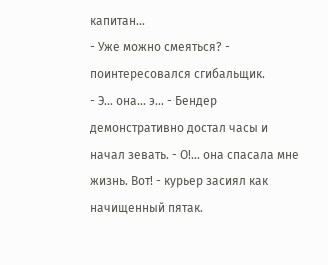капитан...
- Уже можно смеяться? - поинтересовался сгибальщик.
- Э... она... э... - Бендер демонстративно достал часы и начал зевать. - О!... она спасала мне жизнь. Вот! - курьер засиял как начищенный пятак.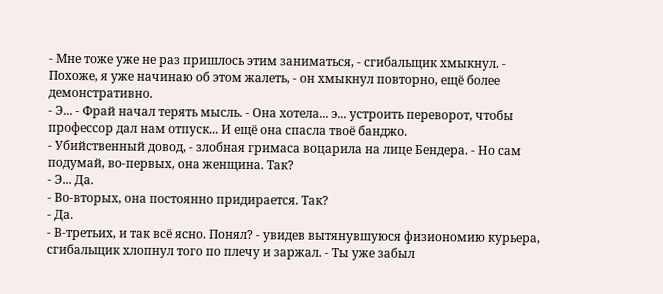- Мне тоже уже не раз пришлось этим заниматься, - сгибальщик хмыкнул. - Похоже, я уже начинаю об этом жалеть, - он хмыкнул повторно, ещё более демонстративно.
- Э... - Фрай начал терять мысль. - Она хотела... э... устроить переворот, чтобы профессор дал нам отпуск... И ещё она спасла твоё банджо.
- Убийственный довод, - злобная гримаса воцарила на лице Бендера. - Но сам подумай, во-первых, она женщина. Так?
- Э... Да.
- Во-вторых, она постоянно придирается. Так?
- Да.
- В-третьих, и так всё ясно. Понял? - увидев вытянувшуюся физиономию курьера, сгибальщик хлопнул того по плечу и заржал. - Ты уже забыл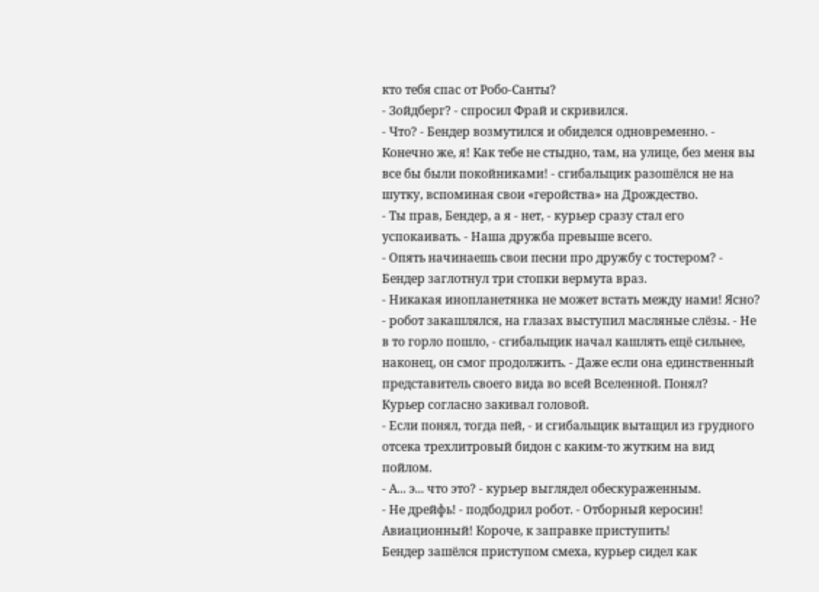кто тебя спас от Робо-Санты?
- Зойдберг? - спросил Фрай и скривился.
- Что? - Бендер возмутился и обиделся одновременно. - Конечно же, я! Как тебе не стыдно, там, на улице, без меня вы все бы были покойниками! - сгибальщик разошёлся не на шутку, вспоминая свои «геройства» на Дрождество.
- Ты прав, Бендер, а я - нет, - курьер сразу стал его успокаивать. - Наша дружба превыше всего.
- Опять начинаешь свои песни про дружбу с тостером? - Бендер заглотнул три стопки вермута враз.
- Никакая инопланетянка не может встать между нами! Ясно? - робот закашлялся, на глазах выступил масляные слёзы. - Не в то горло пошло, - сгибальщик начал кашлять ещё сильнее, наконец, он смог продолжить. - Даже если она единственный представитель своего вида во всей Вселенной. Понял?
Курьер согласно закивал головой.
- Если понял, тогда пей, - и сгибальщик вытащил из грудного отсека трехлитровый бидон с каким-то жутким на вид пойлом.
- А... э... что это? - курьер выглядел обескураженным.
- Не дрейфь! - подбодрил робот. - Отборный керосин! Авиационный! Короче, к заправке приступить!
Бендер зашёлся приступом смеха, курьер сидел как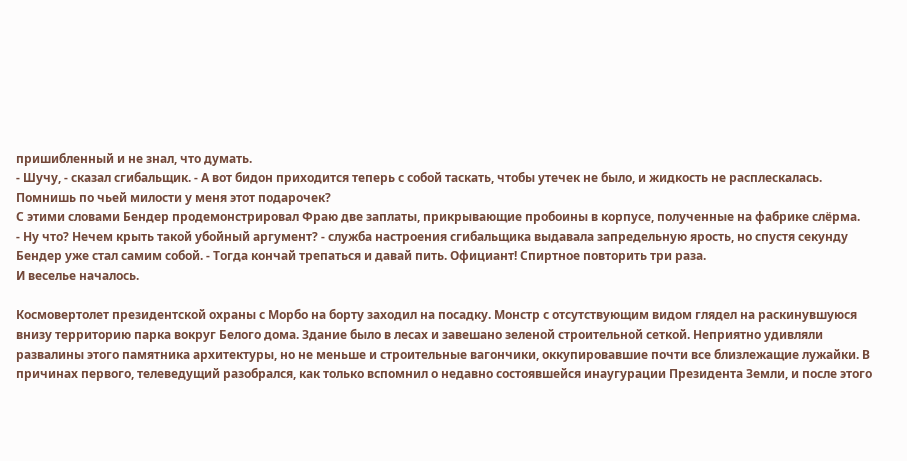пришибленный и не знал, что думать.
- Шучу, - сказал сгибальщик. - А вот бидон приходится теперь с собой таскать, чтобы утечек не было, и жидкость не расплескалась. Помнишь по чьей милости у меня этот подарочек?
С этими словами Бендер продемонстрировал Фраю две заплаты, прикрывающие пробоины в корпусе, полученные на фабрике слёрма.
- Ну что? Нечем крыть такой убойный аргумент? - служба настроения сгибальщика выдавала запредельную ярость, но спустя секунду Бендер уже стал самим собой. - Тогда кончай трепаться и давай пить. Официант! Спиртное повторить три раза.
И веселье началось.

Космовертолет президентской охраны с Морбо на борту заходил на посадку. Монстр с отсутствующим видом глядел на раскинувшуюся внизу территорию парка вокруг Белого дома. Здание было в лесах и завешано зеленой строительной сеткой. Неприятно удивляли развалины этого памятника архитектуры, но не меньше и строительные вагончики, оккупировавшие почти все близлежащие лужайки. В причинах первого, телеведущий разобрался, как только вспомнил о недавно состоявшейся инаугурации Президента Земли, и после этого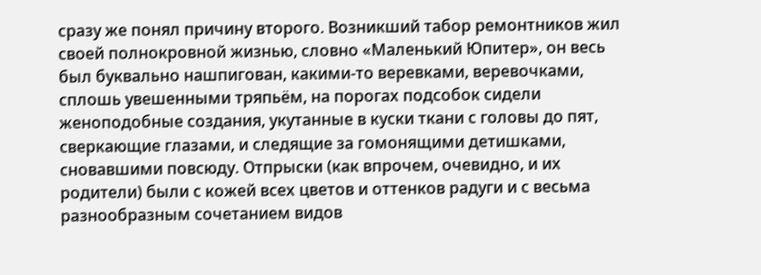сразу же понял причину второго. Возникший табор ремонтников жил своей полнокровной жизнью, словно «Маленький Юпитер», он весь был буквально нашпигован, какими-то веревками, веревочками, сплошь увешенными тряпьём, на порогах подсобок сидели женоподобные создания, укутанные в куски ткани с головы до пят, сверкающие глазами, и следящие за гомонящими детишками, сновавшими повсюду. Отпрыски (как впрочем, очевидно, и их родители) были с кожей всех цветов и оттенков радуги и с весьма разнообразным сочетанием видов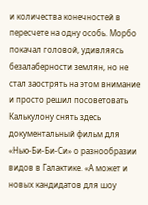и количества конечностей в пересчете на одну особь. Морбо покачал головой, удивляясь безалаберности землян, но не стал заострять на этом внимание и просто решил посоветовать Калькулону снять здесь документальный фильм для «Нью-Би-Би-Си» о разнообразии видов в Галактике. «А может и новых кандидатов для шоу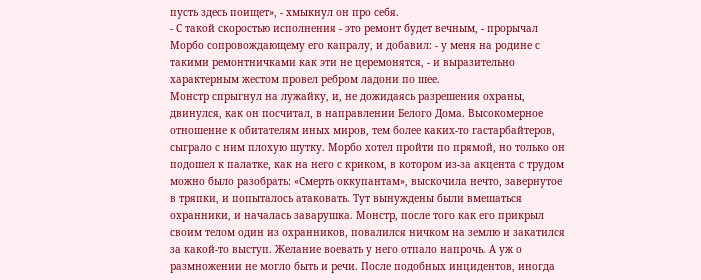пусть здесь поищет», - хмыкнул он про себя.
- С такой скоростью исполнения - это ремонт будет вечным, - прорычал Морбо сопровождающему его капралу, и добавил: - у меня на родине с такими ремонтничками как эти не церемонятся, - и выразительно характерным жестом провел ребром ладони по шее.
Монстр спрыгнул на лужайку, и, не дожидаясь разрешения охраны, двинулся, как он посчитал, в направлении Белого Дома. Высокомерное отношение к обитателям иных миров, тем более каких-то гастарбайтеров, сыграло с ним плохую шутку. Морбо хотел пройти по прямой, но только он подошел к палатке, как на него с криком, в котором из-за акцента с трудом можно было разобрать: «Смерть оккупантам», выскочила нечто, завернутое в тряпки, и попыталось атаковать. Тут вынуждены были вмешаться охранники, и началась заварушка. Монстр, после того как его прикрыл своим телом один из охранников, повалился ничком на землю и закатился за какой-то выступ. Желание воевать у него отпало напрочь. А уж о размножении не могло быть и речи. После подобных инцидентов, иногда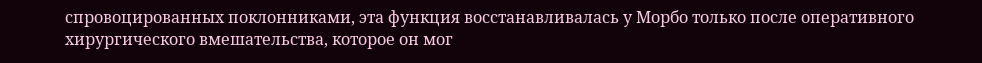спровоцированных поклонниками, эта функция восстанавливалась у Морбо только после оперативного хирургического вмешательства, которое он мог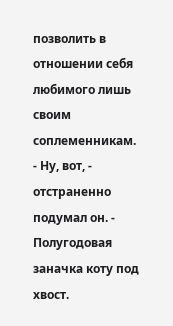позволить в отношении себя любимого лишь своим соплеменникам.
- Ну, вот, - отстраненно подумал он. - Полугодовая заначка коту под хвост.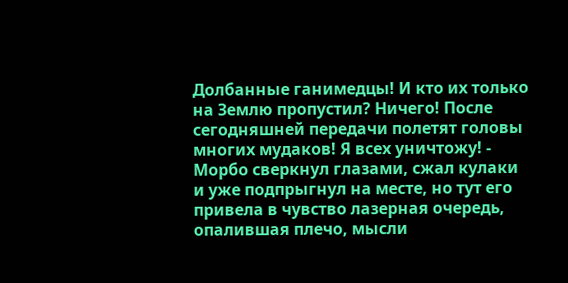Долбанные ганимедцы! И кто их только на Землю пропустил? Ничего! После сегодняшней передачи полетят головы многих мудаков! Я всех уничтожу! - Морбо сверкнул глазами, сжал кулаки и уже подпрыгнул на месте, но тут его привела в чувство лазерная очередь, опалившая плечо, мысли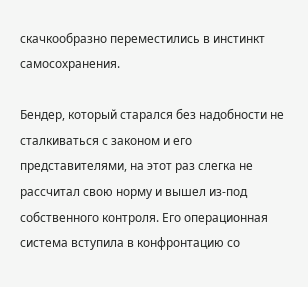скачкообразно переместились в инстинкт самосохранения.

Бендер, который старался без надобности не сталкиваться с законом и его представителями, на этот раз слегка не рассчитал свою норму и вышел из-под собственного контроля. Его операционная система вступила в конфронтацию со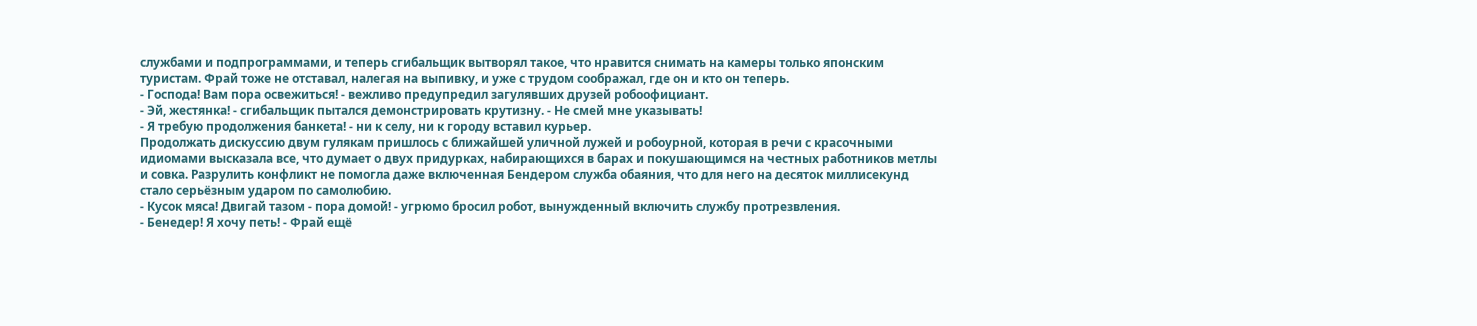службами и подпрограммами, и теперь сгибальщик вытворял такое, что нравится снимать на камеры только японским туристам. Фрай тоже не отставал, налегая на выпивку, и уже с трудом соображал, где он и кто он теперь.
- Господа! Вам пора освежиться! - вежливо предупредил загулявших друзей робоофициант.
- Эй, жестянка! - сгибальщик пытался демонстрировать крутизну. - Не смей мне указывать!
- Я требую продолжения банкета! - ни к селу, ни к городу вставил курьер.
Продолжать дискуссию двум гулякам пришлось с ближайшей уличной лужей и робоурной, которая в речи с красочными идиомами высказала все, что думает о двух придурках, набирающихся в барах и покушающимся на честных работников метлы и совка. Разрулить конфликт не помогла даже включенная Бендером служба обаяния, что для него на десяток миллисекунд стало серьёзным ударом по самолюбию.
- Кусок мяса! Двигай тазом - пора домой! - угрюмо бросил робот, вынужденный включить службу протрезвления.
- Бенедер! Я хочу петь! - Фрай ещё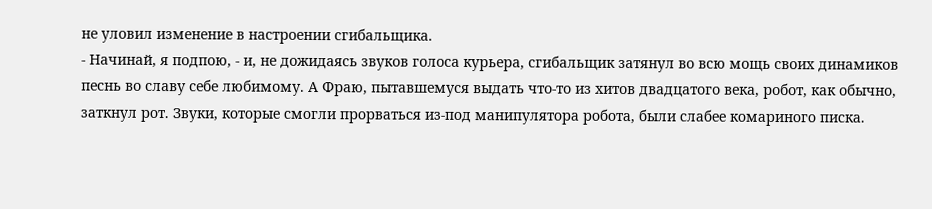не уловил изменение в настроении сгибальщика.
- Начинай, я подпою, - и, не дожидаясь звуков голоса курьера, сгибальщик затянул во всю мощь своих динамиков песнь во славу себе любимому. А Фраю, пытавшемуся выдать что-то из хитов двадцатого века, робот, как обычно, заткнул рот. Звуки, которые смогли прорваться из-под манипулятора робота, были слабее комариного писка.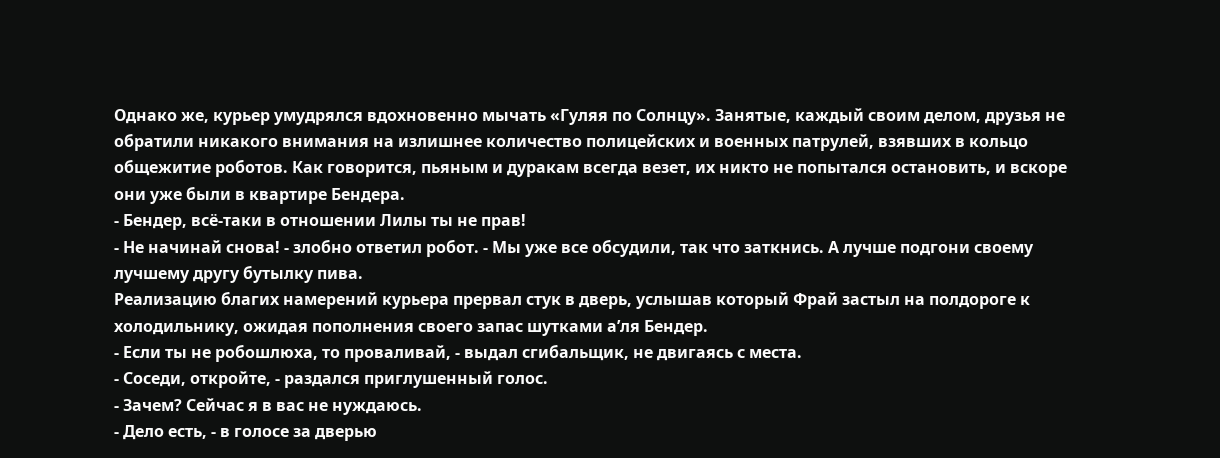Однако же, курьер умудрялся вдохновенно мычать «Гуляя по Солнцу». Занятые, каждый своим делом, друзья не обратили никакого внимания на излишнее количество полицейских и военных патрулей, взявших в кольцо общежитие роботов. Как говорится, пьяным и дуракам всегда везет, их никто не попытался остановить, и вскоре они уже были в квартире Бендера.
- Бендер, всё-таки в отношении Лилы ты не прав!
- Не начинай снова! - злобно ответил робот. - Мы уже все обсудили, так что заткнись. А лучше подгони своему лучшему другу бутылку пива.
Реализацию благих намерений курьера прервал стук в дверь, услышав который Фрай застыл на полдороге к холодильнику, ожидая пополнения своего запас шутками а’ля Бендер.
- Если ты не робошлюха, то проваливай, - выдал сгибальщик, не двигаясь с места.
- Соседи, откройте, - раздался приглушенный голос.
- Зачем? Сейчас я в вас не нуждаюсь.
- Дело есть, - в голосе за дверью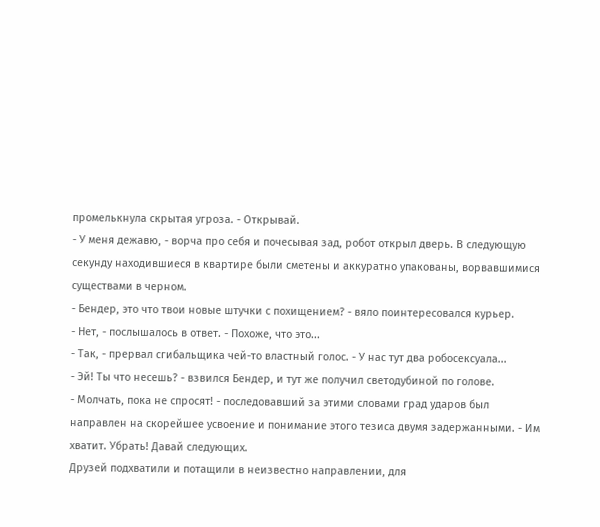промелькнула скрытая угроза. - Открывай.
- У меня дежавю, - ворча про себя и почесывая зад, робот открыл дверь. В следующую секунду находившиеся в квартире были сметены и аккуратно упакованы, ворвавшимися существами в черном.
- Бендер, это что твои новые штучки с похищением? - вяло поинтересовался курьер.
- Нет, - послышалось в ответ. - Похоже, что это...
- Так, - прервал сгибальщика чей-то властный голос. - У нас тут два робосексуала...
- Эй! Ты что несешь? - взвился Бендер, и тут же получил светодубиной по голове.
- Молчать, пока не спросят! - последовавший за этими словами град ударов был направлен на скорейшее усвоение и понимание этого тезиса двумя задержанными. - Им хватит. Убрать! Давай следующих.
Друзей подхватили и потащили в неизвестно направлении, для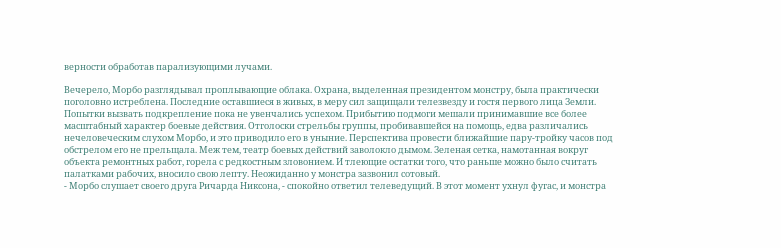верности обработав парализующими лучами.

Вечерело, Морбо разглядывал проплывающие облака. Охрана, выделенная президентом монстру, была практически поголовно истреблена. Последние оставшиеся в живых, в меру сил защищали телезвезду и гостя первого лица Земли. Попытки вызвать подкрепление пока не увенчались успехом. Прибытию подмоги мешали принимавшие все более масштабный характер боевые действия. Отголоски стрельбы группы, пробивавшейся на помощь, едва различались нечеловеческим слухом Морбо, и это приводило его в уныние. Перспектива провести ближайшие пару-тройку часов под обстрелом его не прельщала. Меж тем, театр боевых действий заволокло дымом. Зеленая сетка, намотанная вокруг объекта ремонтных работ, горела с редкостным зловонием. И тлеющие остатки того, что раньше можно было считать палатками рабочих, вносило свою лепту. Неожиданно у монстра зазвонил сотовый.
- Морбо слушает своего друга Ричарда Никсона, - спокойно ответил телеведущий. В этот момент ухнул фугас, и монстра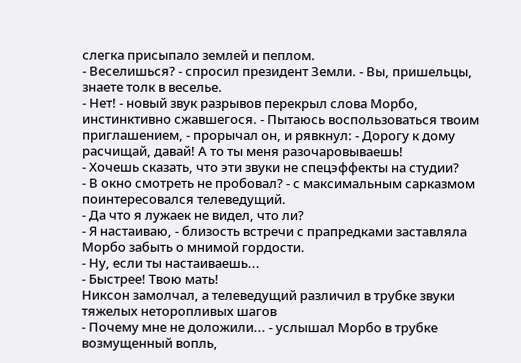слегка присыпало землей и пеплом.
- Веселишься? - спросил президент Земли. - Вы, пришельцы, знаете толк в веселье.
- Нет! - новый звук разрывов перекрыл слова Морбо, инстинктивно сжавшегося. - Пытаюсь воспользоваться твоим приглашением, - прорычал он, и рявкнул: - Дорогу к дому расчищай, давай! А то ты меня разочаровываешь!
- Хочешь сказать, что эти звуки не спецэффекты на студии?
- В окно смотреть не пробовал? - с максимальным сарказмом поинтересовался телеведущий.
- Да что я лужаек не видел, что ли?
- Я настаиваю, - близость встречи с прапредками заставляла Морбо забыть о мнимой гордости.
- Ну, если ты настаиваешь...
- Быстрее! Твою мать!
Никсон замолчал, а телеведущий различил в трубке звуки тяжелых неторопливых шагов
- Почему мне не доложили... - услышал Морбо в трубке возмущенный вопль,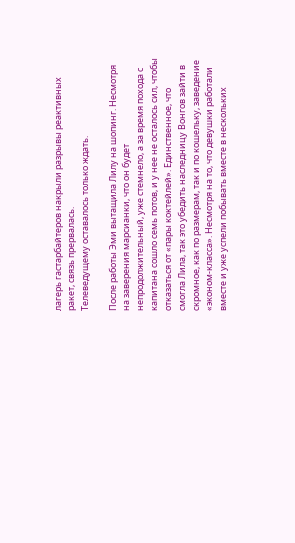лагерь гастарбайтеров накрыли разрывы реактивных ракет, связь прервалась.
Телеведущему оставалось только ждать.

После работы Эми вытащила Лилу на шопинг. Несмотря на заверения марсианки, что он будет непродолжительный, уже стемнело, а за время похода с капитана сошло семь потов, и у нее не осталось сил, чтобы отказаться от «пары коктейлей». Единственное, что смогла Лила, так это убедить наследницу Вонгов зайти в скромное, как по размерам, так и по кошельку, заведение «эконом-класса». Несмотря на то, что девушки работали вместе и уже успели побывать вместе в нескольких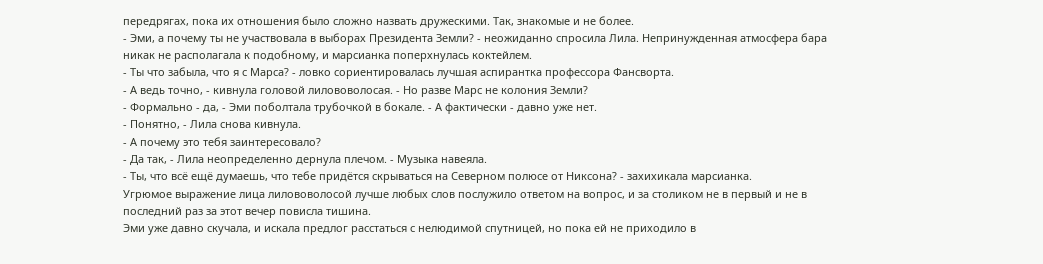передрягах, пока их отношения было сложно назвать дружескими. Так, знакомые и не более.
- Эми, а почему ты не участвовала в выборах Президента Земли? - неожиданно спросила Лила. Непринужденная атмосфера бара никак не располагала к подобному, и марсианка поперхнулась коктейлем.
- Ты что забыла, что я с Марса? - ловко сориентировалась лучшая аспирантка профессора Фансворта.
- А ведь точно, - кивнула головой лилововолосая. - Но разве Марс не колония Земли?
- Формально - да, - Эми поболтала трубочкой в бокале. - А фактически - давно уже нет.
- Понятно, - Лила снова кивнула.
- А почему это тебя заинтересовало?
- Да так, - Лила неопределенно дернула плечом. - Музыка навеяла.
- Ты, что всё ещё думаешь, что тебе придётся скрываться на Северном полюсе от Никсона? - захихикала марсианка.
Угрюмое выражение лица лилововолосой лучше любых слов послужило ответом на вопрос, и за столиком не в первый и не в последний раз за этот вечер повисла тишина.
Эми уже давно скучала, и искала предлог расстаться с нелюдимой спутницей, но пока ей не приходило в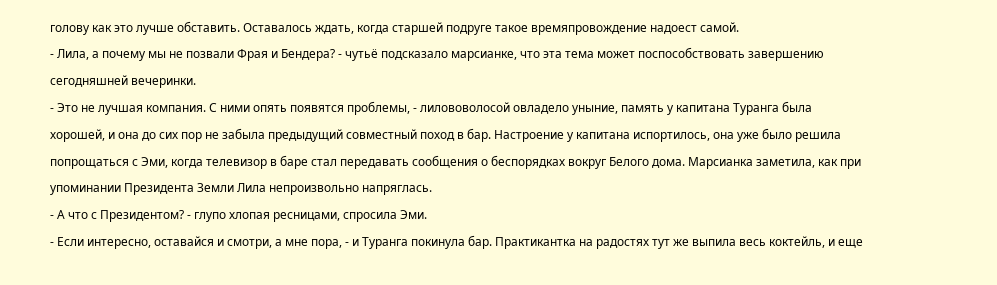голову как это лучше обставить. Оставалось ждать, когда старшей подруге такое времяпровождение надоест самой.
- Лила, а почему мы не позвали Фрая и Бендера? - чутьё подсказало марсианке, что эта тема может поспособствовать завершению сегодняшней вечеринки.
- Это не лучшая компания. С ними опять появятся проблемы, - лилововолосой овладело уныние, память у капитана Туранга была хорошей, и она до сих пор не забыла предыдущий совместный поход в бар. Настроение у капитана испортилось, она уже было решила попрощаться с Эми, когда телевизор в баре стал передавать сообщения о беспорядках вокруг Белого дома. Марсианка заметила, как при упоминании Президента Земли Лила непроизвольно напряглась.
- А что с Президентом? - глупо хлопая ресницами, спросила Эми.
- Если интересно, оставайся и смотри, а мне пора, - и Туранга покинула бар. Практикантка на радостях тут же выпила весь коктейль, и еще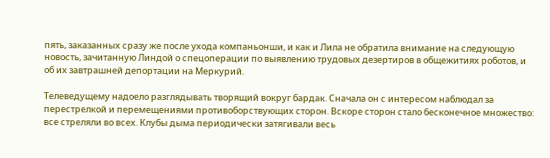пять, заказанных сразу же после ухода компаньонши, и как и Лила не обратила внимание на следующую новость, зачитанную Линдой о спецоперации по выявлению трудовых дезертиров в общежитиях роботов, и об их завтрашней депортации на Меркурий.

Телеведущему надоело разглядывать творящий вокруг бардак. Сначала он с интересом наблюдал за перестрелкой и перемещениями противоборствующих сторон. Вскоре сторон стало бесконечное множество: все стреляли во всех. Клубы дыма периодически затягивали весь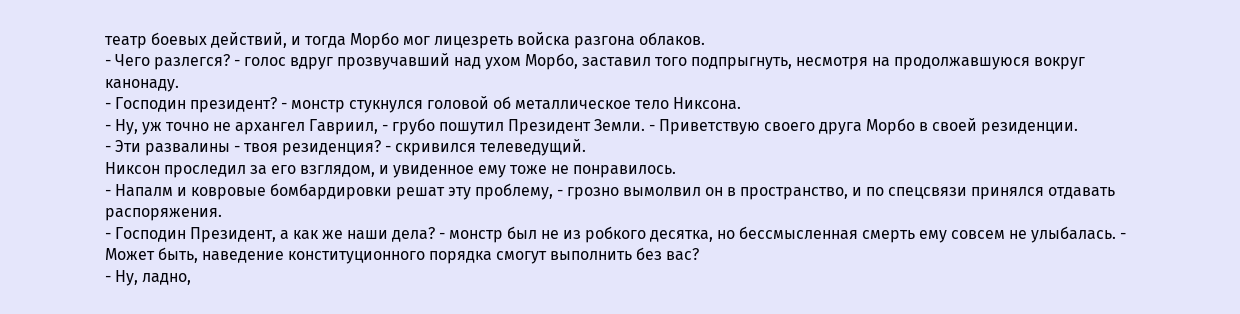театр боевых действий, и тогда Морбо мог лицезреть войска разгона облаков.
- Чего разлегся? - голос вдруг прозвучавший над ухом Морбо, заставил того подпрыгнуть, несмотря на продолжавшуюся вокруг канонаду.
- Господин президент? - монстр стукнулся головой об металлическое тело Никсона.
- Ну, уж точно не архангел Гавриил, - грубо пошутил Президент Земли. - Приветствую своего друга Морбо в своей резиденции.
- Эти развалины - твоя резиденция? - скривился телеведущий.
Никсон проследил за его взглядом, и увиденное ему тоже не понравилось.
- Напалм и ковровые бомбардировки решат эту проблему, - грозно вымолвил он в пространство, и по спецсвязи принялся отдавать распоряжения.
- Господин Президент, а как же наши дела? - монстр был не из робкого десятка, но бессмысленная смерть ему совсем не улыбалась. - Может быть, наведение конституционного порядка смогут выполнить без вас?
- Ну, ладно,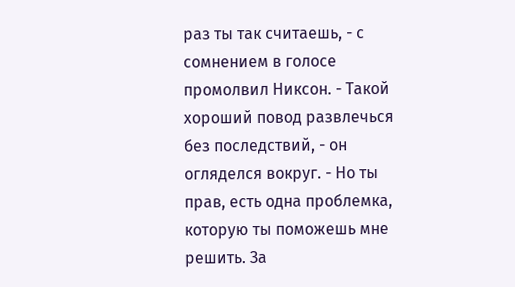раз ты так считаешь, - с сомнением в голосе промолвил Никсон. - Такой хороший повод развлечься без последствий, - он огляделся вокруг. - Но ты прав, есть одна проблемка, которую ты поможешь мне решить. За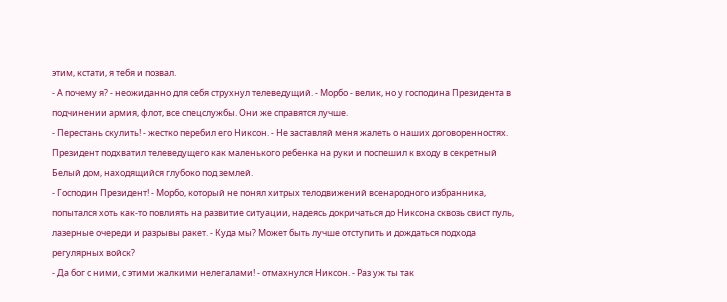этим, кстати, я тебя и позвал.
- А почему я? - неожиданно для себя струхнул телеведущий. - Морбо - велик, но у господина Президента в подчинении армия, флот, все спецслужбы. Они же справятся лучше.
- Перестань скулить! - жестко перебил его Никсон. - Не заставляй меня жалеть о наших договоренностях.
Президент подхватил телеведущего как маленького ребенка на руки и поспешил к входу в секретный Белый дом, находящийся глубоко под землей.
- Господин Президент! - Морбо, который не понял хитрых телодвижений всенародного избранника, попытался хоть как-то повлиять на развитие ситуации, надеясь докричаться до Никсона сквозь свист пуль, лазерные очереди и разрывы ракет. - Куда мы? Может быть лучше отступить и дождаться подхода регулярных войск?
- Да бог с ними, с этими жалкими нелегалами! - отмахнулся Никсон. - Раз уж ты так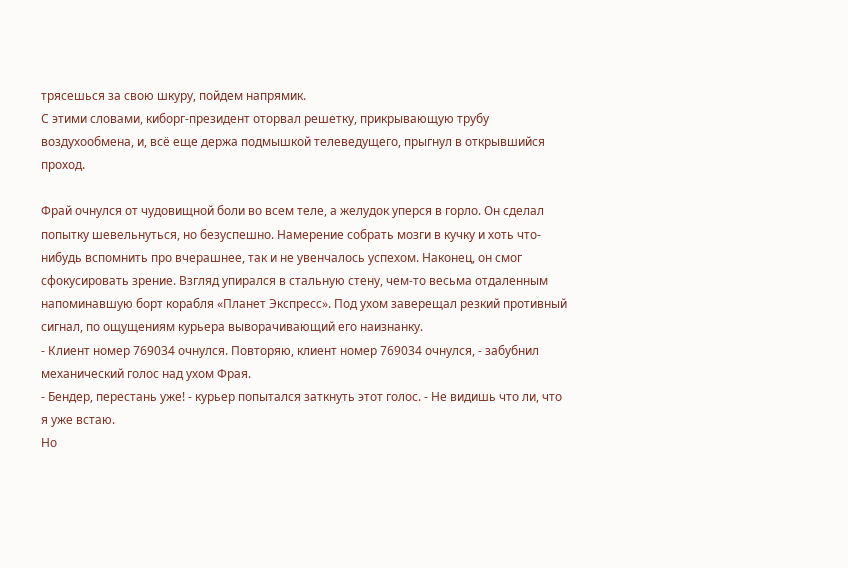трясешься за свою шкуру, пойдем напрямик.
С этими словами, киборг-президент оторвал решетку, прикрывающую трубу воздухообмена, и, всё еще держа подмышкой телеведущего, прыгнул в открывшийся проход.

Фрай очнулся от чудовищной боли во всем теле, а желудок уперся в горло. Он сделал попытку шевельнуться, но безуспешно. Намерение собрать мозги в кучку и хоть что-нибудь вспомнить про вчерашнее, так и не увенчалось успехом. Наконец, он смог сфокусировать зрение. Взгляд упирался в стальную стену, чем-то весьма отдаленным напоминавшую борт корабля «Планет Экспресс». Под ухом заверещал резкий противный сигнал, по ощущениям курьера выворачивающий его наизнанку.
- Клиент номер 769034 очнулся. Повторяю, клиент номер 769034 очнулся, - забубнил механический голос над ухом Фрая.
- Бендер, перестань уже! - курьер попытался заткнуть этот голос. - Не видишь что ли, что я уже встаю.
Но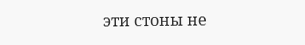эти стоны не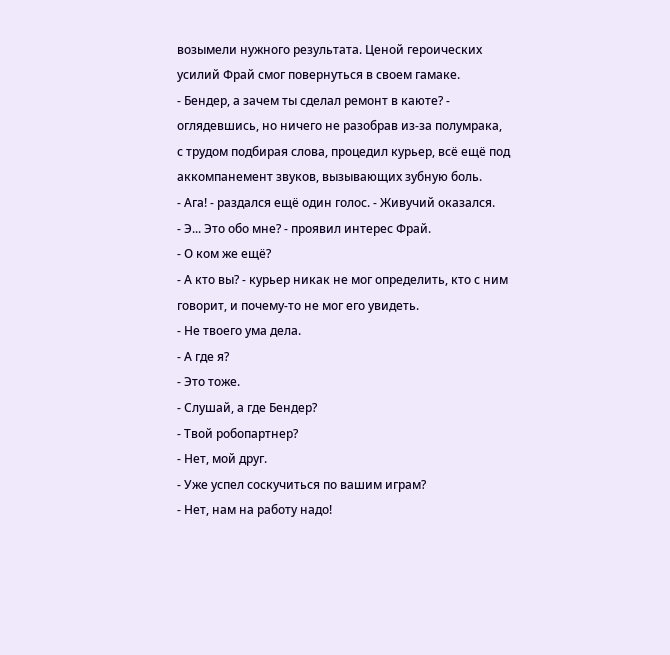возымели нужного результата. Ценой героических усилий Фрай смог повернуться в своем гамаке.
- Бендер, а зачем ты сделал ремонт в каюте? - оглядевшись, но ничего не разобрав из-за полумрака, с трудом подбирая слова, процедил курьер, всё ещё под аккомпанемент звуков, вызывающих зубную боль.
- Ага! - раздался ещё один голос. - Живучий оказался.
- Э... Это обо мне? - проявил интерес Фрай.
- О ком же ещё?
- А кто вы? - курьер никак не мог определить, кто с ним говорит, и почему-то не мог его увидеть.
- Не твоего ума дела.
- А где я?
- Это тоже.
- Слушай, а где Бендер?
- Твой робопартнер?
- Нет, мой друг.
- Уже успел соскучиться по вашим играм?
- Нет, нам на работу надо!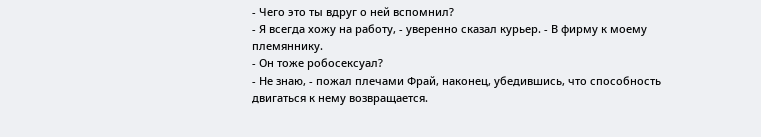- Чего это ты вдруг о ней вспомнил?
- Я всегда хожу на работу, - уверенно сказал курьер. - В фирму к моему племяннику.
- Он тоже робосексуал?
- Не знаю, - пожал плечами Фрай, наконец, убедившись, что способность двигаться к нему возвращается.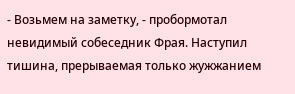- Возьмем на заметку, - пробормотал невидимый собеседник Фрая. Наступил тишина, прерываемая только жужжанием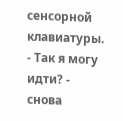сенсорной клавиатуры.
- Так я могу идти? - снова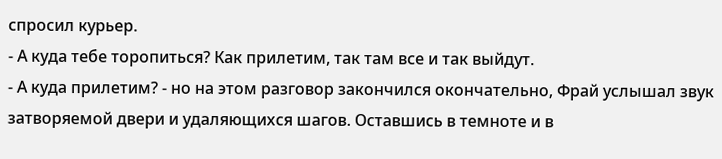спросил курьер.
- А куда тебе торопиться? Как прилетим, так там все и так выйдут.
- А куда прилетим? - но на этом разговор закончился окончательно, Фрай услышал звук затворяемой двери и удаляющихся шагов. Оставшись в темноте и в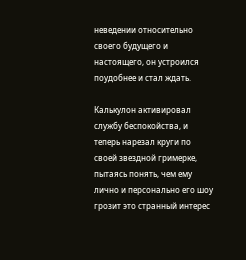неведении относительно своего будущего и настоящего, он устроился поудобнее и стал ждать.

Калькулон активировал службу беспокойства, и теперь нарезал круги по своей звездной гримерке, пытаясь понять, чем ему лично и персонально его шоу грозит это странный интерес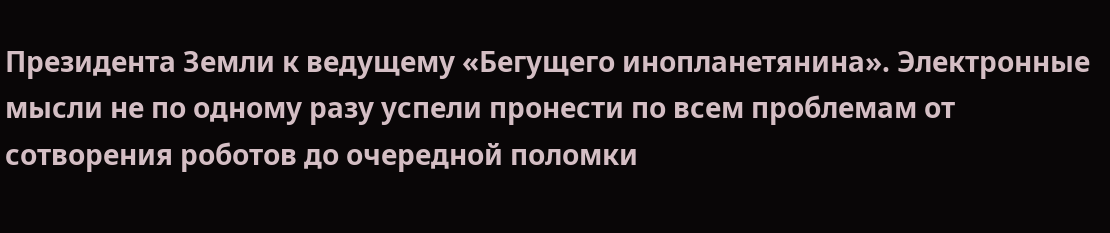Президента Земли к ведущему «Бегущего инопланетянина». Электронные мысли не по одному разу успели пронести по всем проблемам от сотворения роботов до очередной поломки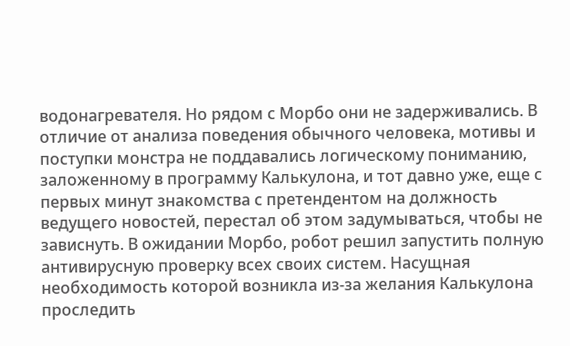водонагревателя. Но рядом с Морбо они не задерживались. В отличие от анализа поведения обычного человека, мотивы и поступки монстра не поддавались логическому пониманию, заложенному в программу Калькулона, и тот давно уже, еще с первых минут знакомства с претендентом на должность ведущего новостей, перестал об этом задумываться, чтобы не зависнуть. В ожидании Морбо, робот решил запустить полную антивирусную проверку всех своих систем. Насущная необходимость которой возникла из-за желания Калькулона проследить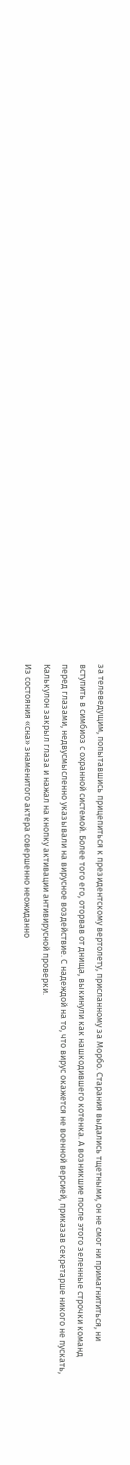за телеведущим, попытавшись прицепиться к президентскому вертолету, присланному за Морбо. Старания выдались тщетными, он не смог ни примагнититься, ни вступить в симбиоз с охранной системой. Более того его, оторвав от днища, выкинули как нашкодившего котенка. А возникшие после этого зеленные строчки команд перед глазами, недвусмысленно указывали на вирусное воздействие. С надеждой на то, что вирус окажется не военной версией, приказав секретарше никого не пускать, Калькулон закрыл глаза и нажал на кнопку активации антивирусной проверки.
Из состояния «сна» знаменитого актера совершенно неожиданно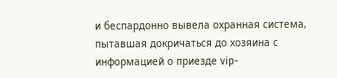и беспардонно вывела охранная система, пытавшая докричаться до хозяина с информацией о приезде vip-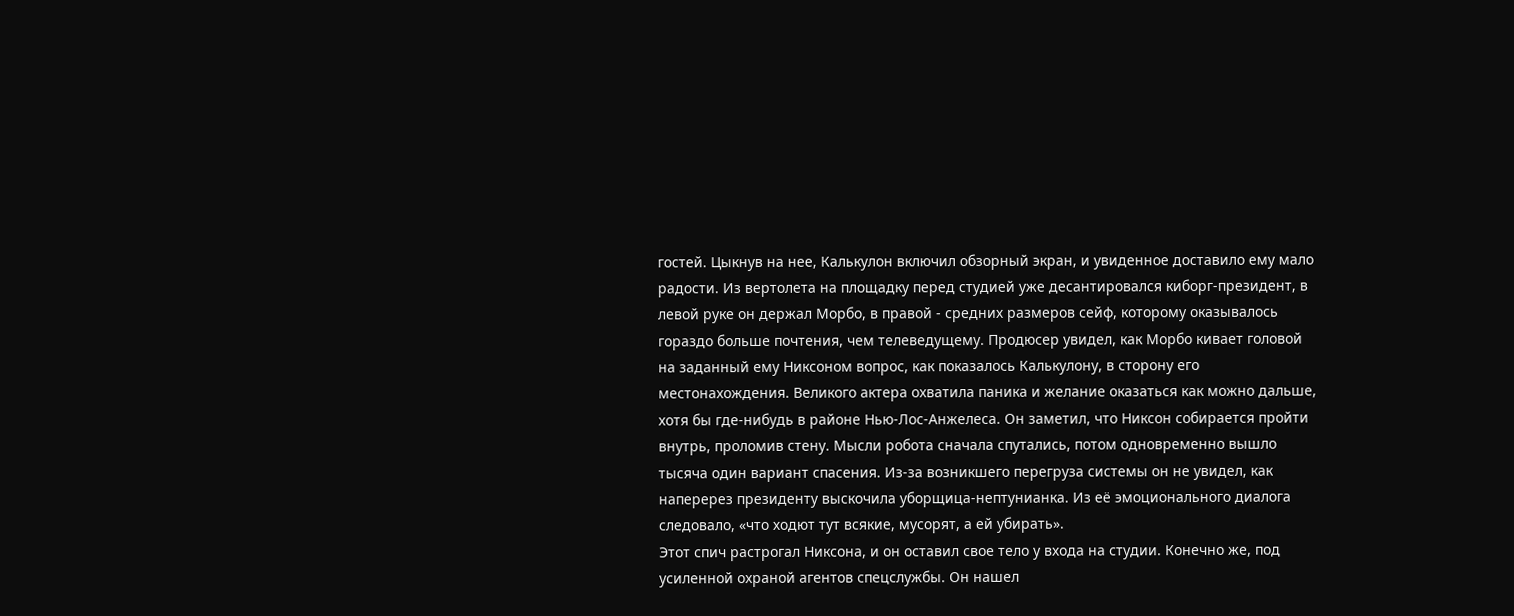гостей. Цыкнув на нее, Калькулон включил обзорный экран, и увиденное доставило ему мало радости. Из вертолета на площадку перед студией уже десантировался киборг-президент, в левой руке он держал Морбо, в правой - средних размеров сейф, которому оказывалось гораздо больше почтения, чем телеведущему. Продюсер увидел, как Морбо кивает головой на заданный ему Никсоном вопрос, как показалось Калькулону, в сторону его местонахождения. Великого актера охватила паника и желание оказаться как можно дальше, хотя бы где-нибудь в районе Нью-Лос-Анжелеса. Он заметил, что Никсон собирается пройти внутрь, проломив стену. Мысли робота сначала спутались, потом одновременно вышло тысяча один вариант спасения. Из-за возникшего перегруза системы он не увидел, как наперерез президенту выскочила уборщица-нептунианка. Из её эмоционального диалога следовало, «что ходют тут всякие, мусорят, а ей убирать».
Этот спич растрогал Никсона, и он оставил свое тело у входа на студии. Конечно же, под усиленной охраной агентов спецслужбы. Он нашел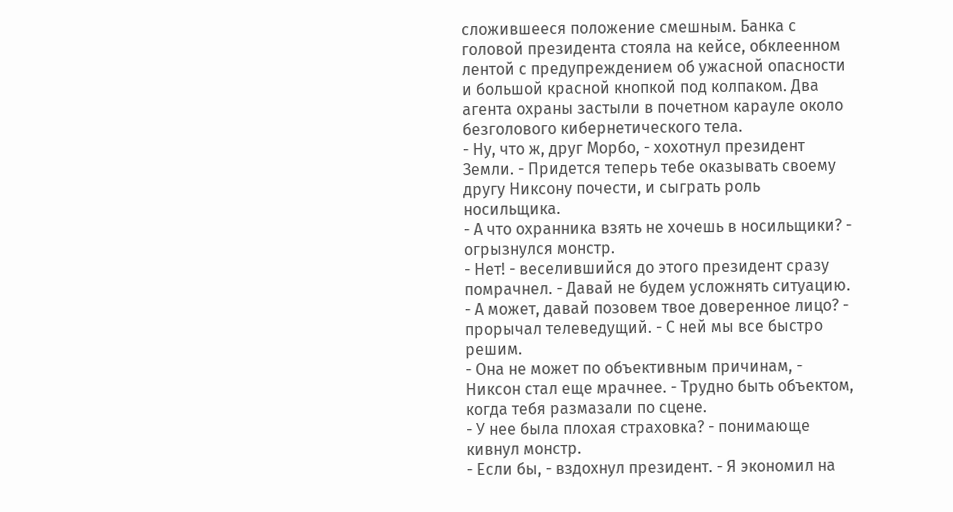сложившееся положение смешным. Банка с головой президента стояла на кейсе, обклеенном лентой с предупреждением об ужасной опасности и большой красной кнопкой под колпаком. Два агента охраны застыли в почетном карауле около безголового кибернетического тела.
- Ну, что ж, друг Морбо, - хохотнул президент Земли. - Придется теперь тебе оказывать своему другу Никсону почести, и сыграть роль носильщика.
- А что охранника взять не хочешь в носильщики? - огрызнулся монстр.
- Нет! - веселившийся до этого президент сразу помрачнел. - Давай не будем усложнять ситуацию.
- А может, давай позовем твое доверенное лицо? - прорычал телеведущий. - С ней мы все быстро решим.
- Она не может по объективным причинам, - Никсон стал еще мрачнее. - Трудно быть объектом, когда тебя размазали по сцене.
- У нее была плохая страховка? - понимающе кивнул монстр.
- Если бы, - вздохнул президент. - Я экономил на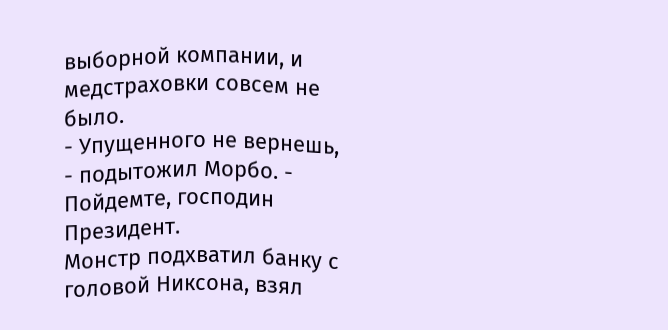выборной компании, и медстраховки совсем не было.
- Упущенного не вернешь, - подытожил Морбо. - Пойдемте, господин Президент.
Монстр подхватил банку с головой Никсона, взял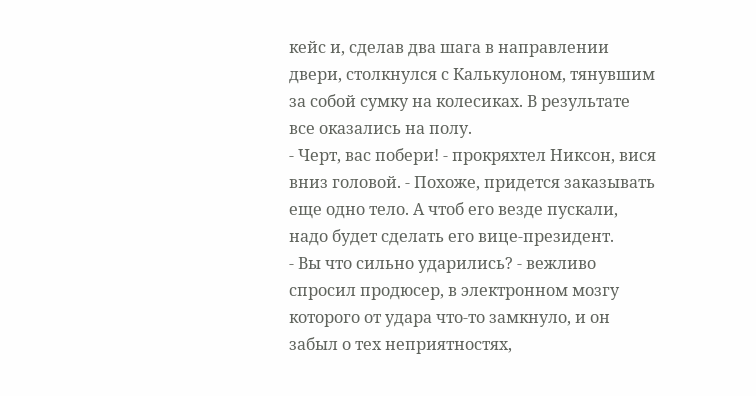кейс и, сделав два шага в направлении двери, столкнулся с Калькулоном, тянувшим за собой сумку на колесиках. В результате все оказались на полу.
- Черт, вас побери! - прокряхтел Никсон, вися вниз головой. - Похоже, придется заказывать еще одно тело. А чтоб его везде пускали, надо будет сделать его вице-президент.
- Вы что сильно ударились? - вежливо спросил продюсер, в электронном мозгу которого от удара что-то замкнуло, и он забыл о тех неприятностях,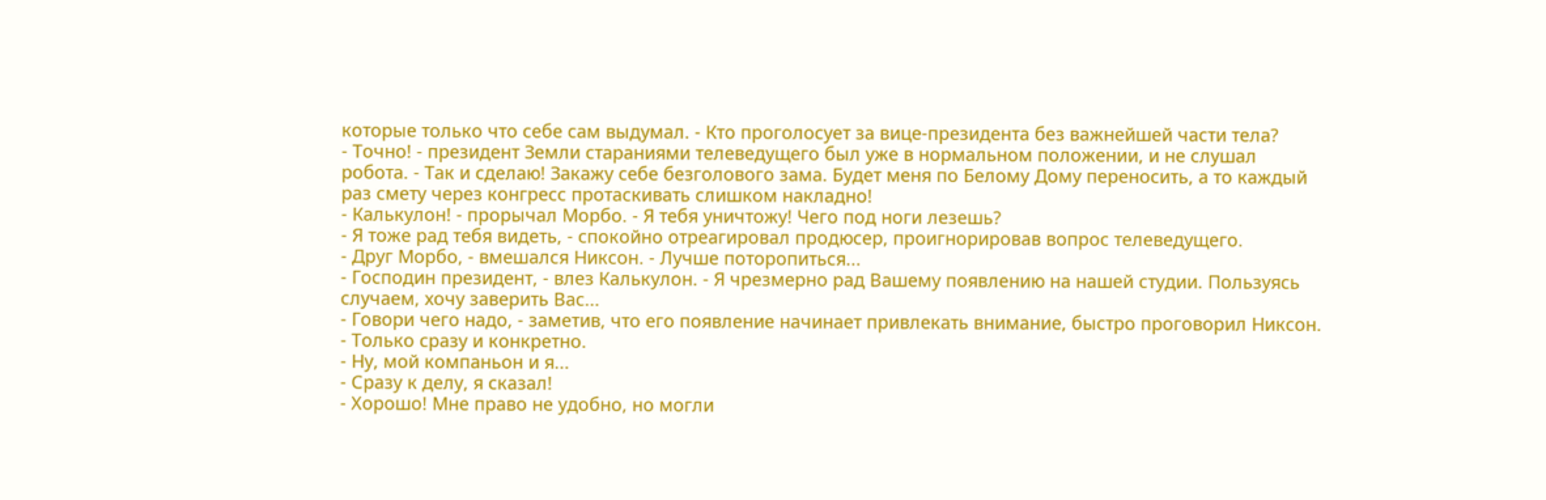которые только что себе сам выдумал. - Кто проголосует за вице-президента без важнейшей части тела?
- Точно! - президент Земли стараниями телеведущего был уже в нормальном положении, и не слушал робота. - Так и сделаю! Закажу себе безголового зама. Будет меня по Белому Дому переносить, а то каждый раз смету через конгресс протаскивать слишком накладно!
- Калькулон! - прорычал Морбо. - Я тебя уничтожу! Чего под ноги лезешь?
- Я тоже рад тебя видеть, - спокойно отреагировал продюсер, проигнорировав вопрос телеведущего.
- Друг Морбо, - вмешался Никсон. - Лучше поторопиться...
- Господин президент, - влез Калькулон. - Я чрезмерно рад Вашему появлению на нашей студии. Пользуясь случаем, хочу заверить Вас...
- Говори чего надо, - заметив, что его появление начинает привлекать внимание, быстро проговорил Никсон. - Только сразу и конкретно.
- Ну, мой компаньон и я...
- Сразу к делу, я сказал!
- Хорошо! Мне право не удобно, но могли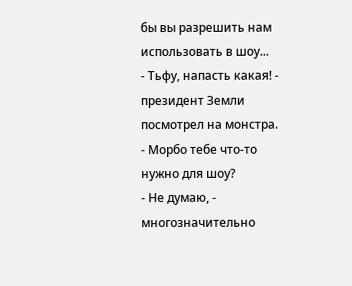бы вы разрешить нам использовать в шоу...
- Тьфу, напасть какая! - президент Земли посмотрел на монстра. - Морбо тебе что-то нужно для шоу?
- Не думаю, - многозначительно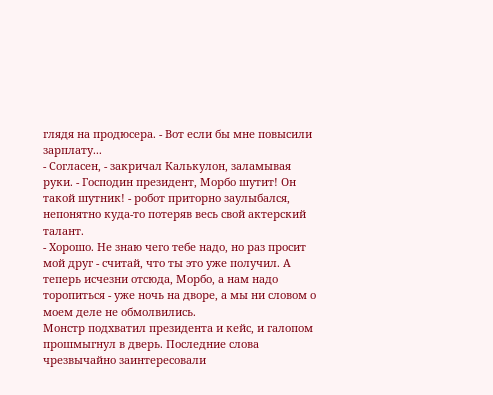глядя на продюсера. - Вот если бы мне повысили зарплату...
- Согласен, - закричал Калькулон, заламывая руки. - Господин президент, Морбо шутит! Он такой шутник! - робот приторно заулыбался, непонятно куда-то потеряв весь свой актерский талант.
- Хорошо. Не знаю чего тебе надо, но раз просит мой друг - считай, что ты это уже получил. А теперь исчезни отсюда, Морбо, а нам надо торопиться - уже ночь на дворе, а мы ни словом о моем деле не обмолвились.
Монстр подхватил президента и кейс, и галопом прошмыгнул в дверь. Последние слова чрезвычайно заинтересовали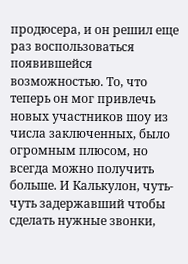продюсера, и он решил еще раз воспользоваться появившейся возможностью. То, что теперь он мог привлечь новых участников шоу из числа заключенных, было огромным плюсом, но всегда можно получить больше. И Калькулон, чуть-чуть задержавший чтобы сделать нужные звонки,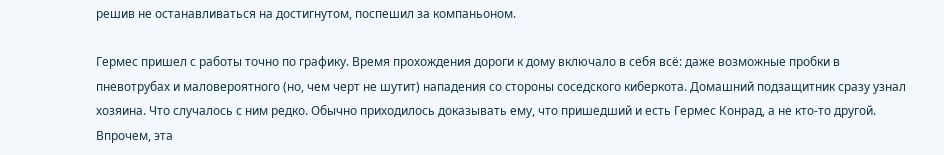решив не останавливаться на достигнутом, поспешил за компаньоном.

Гермес пришел с работы точно по графику. Время прохождения дороги к дому включало в себя всё: даже возможные пробки в пневотрубах и маловероятного (но, чем черт не шутит) нападения со стороны соседского киберкота. Домашний подзащитник сразу узнал хозяина. Что случалось с ним редко. Обычно приходилось доказывать ему, что пришедший и есть Гермес Конрад, а не кто-то другой. Впрочем, эта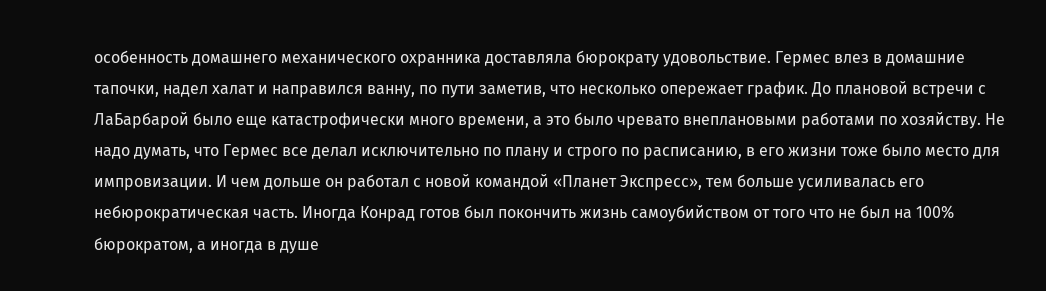особенность домашнего механического охранника доставляла бюрократу удовольствие. Гермес влез в домашние тапочки, надел халат и направился ванну, по пути заметив, что несколько опережает график. До плановой встречи с ЛаБарбарой было еще катастрофически много времени, а это было чревато внеплановыми работами по хозяйству. Не надо думать, что Гермес все делал исключительно по плану и строго по расписанию, в его жизни тоже было место для импровизации. И чем дольше он работал с новой командой «Планет Экспресс», тем больше усиливалась его небюрократическая часть. Иногда Конрад готов был покончить жизнь самоубийством от того что не был на 100% бюрократом, а иногда в душе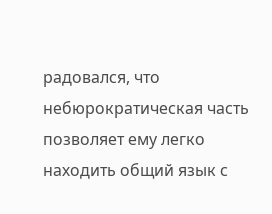радовался, что небюрократическая часть позволяет ему легко находить общий язык с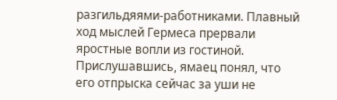разгильдяями-работниками. Плавный ход мыслей Гермеса прервали яростные вопли из гостиной. Прислушавшись, ямаец понял, что его отпрыска сейчас за уши не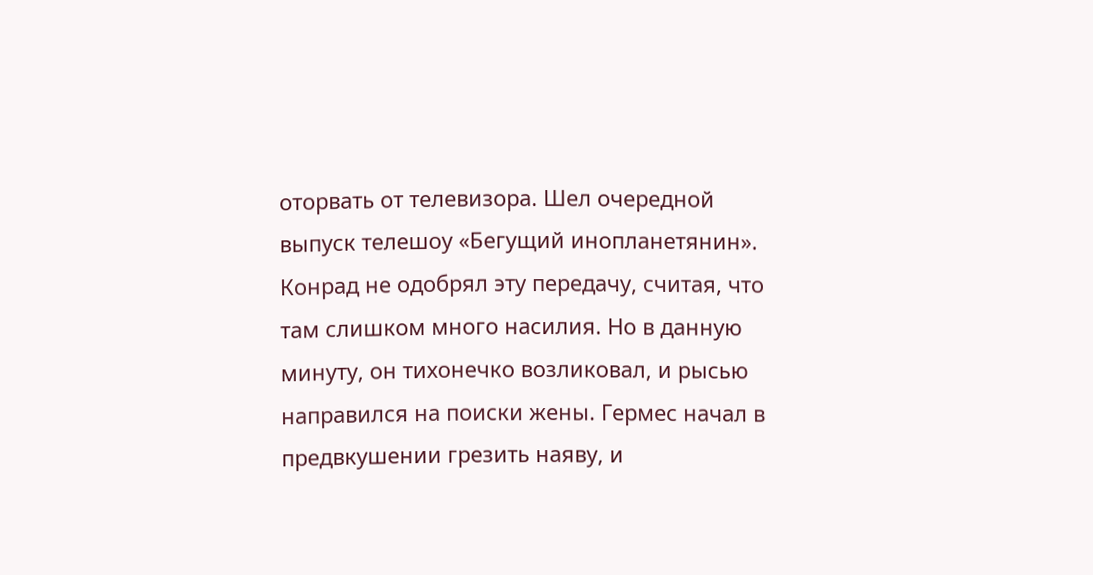оторвать от телевизора. Шел очередной выпуск телешоу «Бегущий инопланетянин». Конрад не одобрял эту передачу, считая, что там слишком много насилия. Но в данную минуту, он тихонечко возликовал, и рысью направился на поиски жены. Гермес начал в предвкушении грезить наяву, и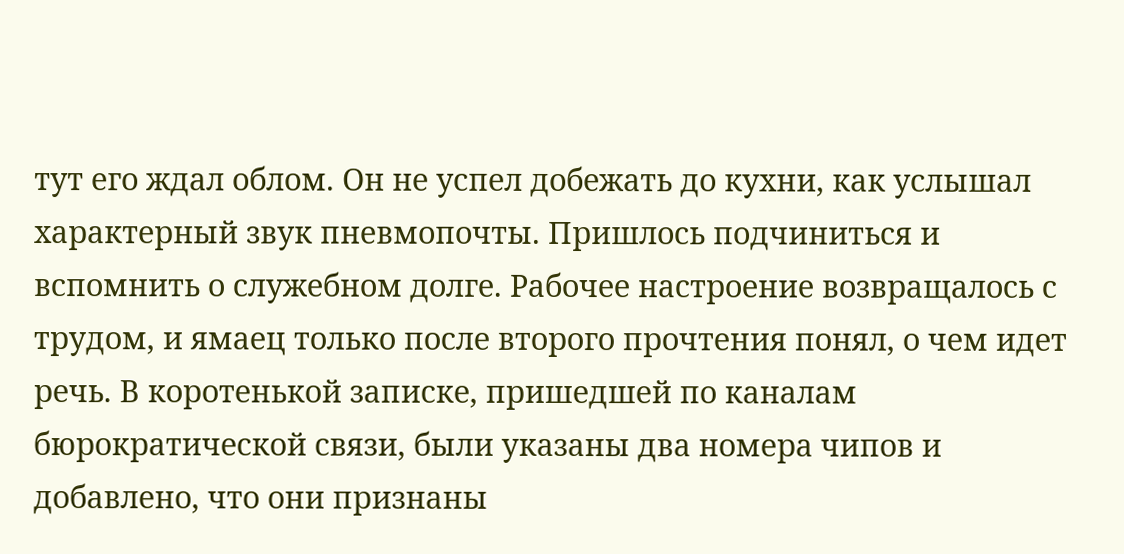тут его ждал облом. Он не успел добежать до кухни, как услышал характерный звук пневмопочты. Пришлось подчиниться и вспомнить о служебном долге. Рабочее настроение возвращалось с трудом, и ямаец только после второго прочтения понял, о чем идет речь. В коротенькой записке, пришедшей по каналам бюрократической связи, были указаны два номера чипов и добавлено, что они признаны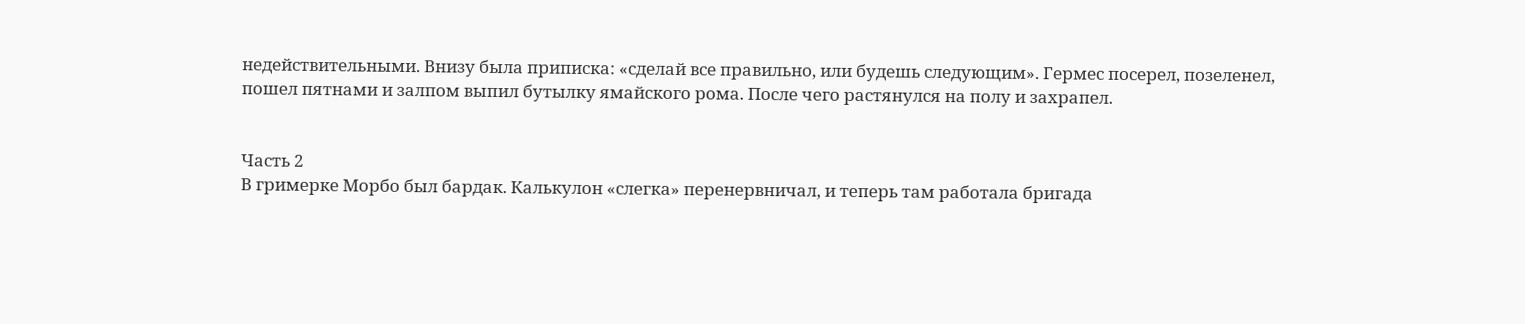недействительными. Внизу была приписка: «сделай все правильно, или будешь следующим». Гермес посерел, позеленел, пошел пятнами и залпом выпил бутылку ямайского рома. После чего растянулся на полу и захрапел.


Часть 2
В гримерке Морбо был бардак. Калькулон «слегка» перенервничал, и теперь там работала бригада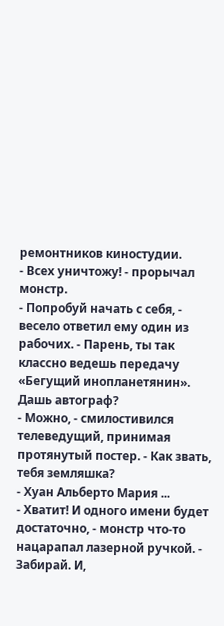ремонтников киностудии.
- Всех уничтожу! - прорычал монстр.
- Попробуй начать с себя, - весело ответил ему один из рабочих. - Парень, ты так классно ведешь передачу «Бегущий инопланетянин». Дашь автограф?
- Можно, - смилостивился телеведущий, принимая протянутый постер. - Как звать, тебя земляшка?
- Хуан Альберто Мария ...
- Хватит! И одного имени будет достаточно, - монстр что-то нацарапал лазерной ручкой. - Забирай. И,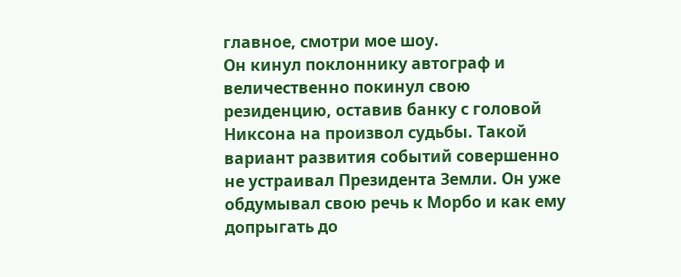главное, смотри мое шоу.
Он кинул поклоннику автограф и величественно покинул свою резиденцию, оставив банку с головой Никсона на произвол судьбы. Такой вариант развития событий совершенно не устраивал Президента Земли. Он уже обдумывал свою речь к Морбо и как ему допрыгать до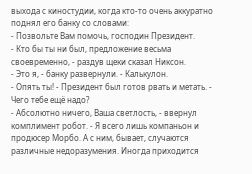выхода с киностудии, когда кто-то очень аккуратно поднял его банку со словами:
- Позвольте Вам помочь, господин Президент.
- Кто бы ты ни был, предложение весьма своевременно, - раздув щеки сказал Никсон.
- Это я, - банку развернули. - Калькулон.
- Опять ты! - Президент был готов рвать и метать. - Чего тебе ещё надо?
- Абсолютно ничего, Ваша светлость, - ввернул комплимент робот. - Я всего лишь компаньон и продюсер Морбо. А с ним, бывает, случаются различные недоразумения. Иногда приходится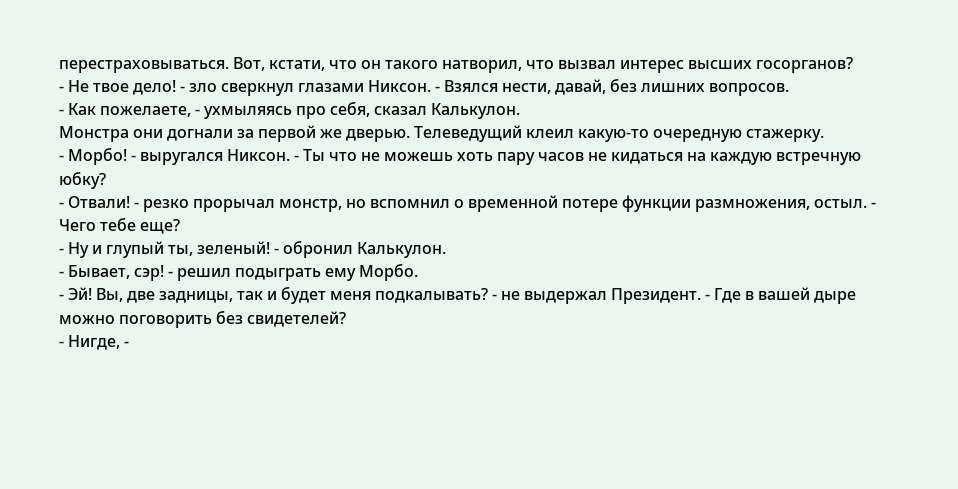перестраховываться. Вот, кстати, что он такого натворил, что вызвал интерес высших госорганов?
- Не твое дело! - зло сверкнул глазами Никсон. - Взялся нести, давай, без лишних вопросов.
- Как пожелаете, - ухмыляясь про себя, сказал Калькулон.
Монстра они догнали за первой же дверью. Телеведущий клеил какую-то очередную стажерку.
- Морбо! - выругался Никсон. - Ты что не можешь хоть пару часов не кидаться на каждую встречную юбку?
- Отвали! - резко прорычал монстр, но вспомнил о временной потере функции размножения, остыл. - Чего тебе еще?
- Ну и глупый ты, зеленый! - обронил Калькулон.
- Бывает, сэр! - решил подыграть ему Морбо.
- Эй! Вы, две задницы, так и будет меня подкалывать? - не выдержал Президент. - Где в вашей дыре можно поговорить без свидетелей?
- Нигде, -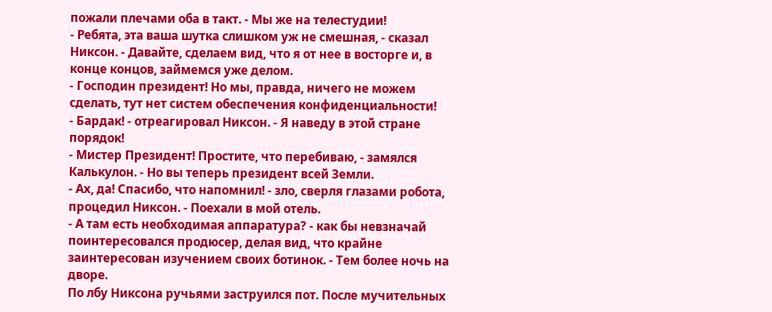пожали плечами оба в такт. - Мы же на телестудии!
- Ребята, эта ваша шутка слишком уж не смешная, - сказал Никсон. - Давайте, сделаем вид, что я от нее в восторге и, в конце концов, займемся уже делом.
- Господин президент! Но мы, правда, ничего не можем сделать, тут нет систем обеспечения конфиденциальности!
- Бардак! - отреагировал Никсон. - Я наведу в этой стране порядок!
- Мистер Президент! Простите, что перебиваю, - замялся Калькулон. - Но вы теперь президент всей Земли.
- Ах, да! Спасибо, что напомнил! - зло, сверля глазами робота, процедил Никсон. - Поехали в мой отель.
- А там есть необходимая аппаратура? - как бы невзначай поинтересовался продюсер, делая вид, что крайне заинтересован изучением своих ботинок. - Тем более ночь на дворе.
По лбу Никсона ручьями заструился пот. После мучительных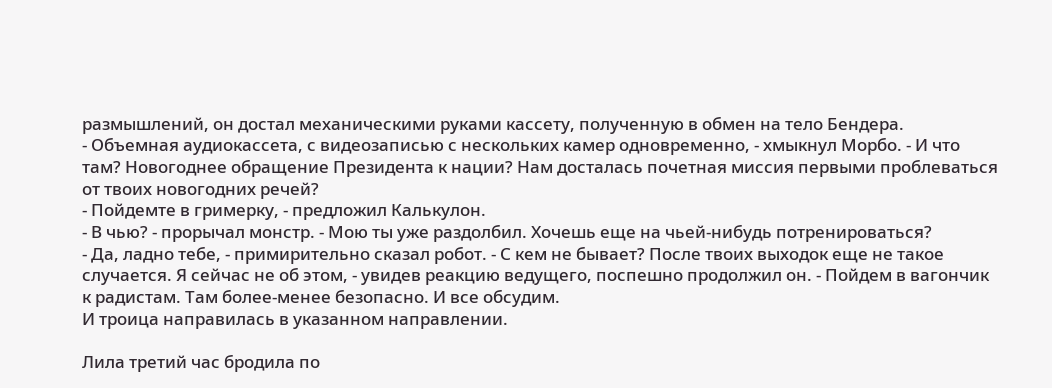размышлений, он достал механическими руками кассету, полученную в обмен на тело Бендера.
- Объемная аудиокассета, с видеозаписью с нескольких камер одновременно, - хмыкнул Морбо. - И что там? Новогоднее обращение Президента к нации? Нам досталась почетная миссия первыми проблеваться от твоих новогодних речей?
- Пойдемте в гримерку, - предложил Калькулон.
- В чью? - прорычал монстр. - Мою ты уже раздолбил. Хочешь еще на чьей-нибудь потренироваться?
- Да, ладно тебе, - примирительно сказал робот. - С кем не бывает? После твоих выходок еще не такое случается. Я сейчас не об этом, - увидев реакцию ведущего, поспешно продолжил он. - Пойдем в вагончик к радистам. Там более-менее безопасно. И все обсудим.
И троица направилась в указанном направлении.

Лила третий час бродила по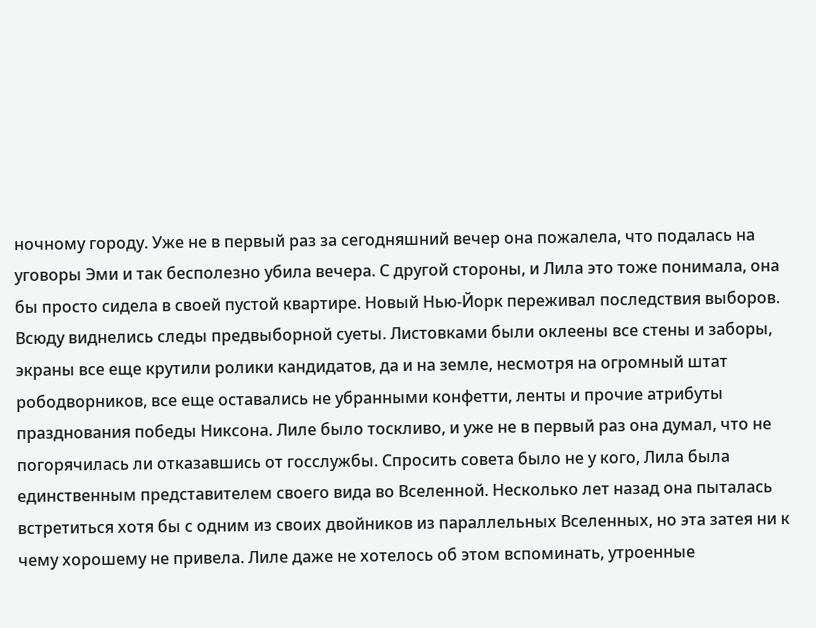ночному городу. Уже не в первый раз за сегодняшний вечер она пожалела, что подалась на уговоры Эми и так бесполезно убила вечера. С другой стороны, и Лила это тоже понимала, она бы просто сидела в своей пустой квартире. Новый Нью-Йорк переживал последствия выборов. Всюду виднелись следы предвыборной суеты. Листовками были оклеены все стены и заборы, экраны все еще крутили ролики кандидатов, да и на земле, несмотря на огромный штат рободворников, все еще оставались не убранными конфетти, ленты и прочие атрибуты празднования победы Никсона. Лиле было тоскливо, и уже не в первый раз она думал, что не погорячилась ли отказавшись от госслужбы. Спросить совета было не у кого, Лила была единственным представителем своего вида во Вселенной. Несколько лет назад она пыталась встретиться хотя бы с одним из своих двойников из параллельных Вселенных, но эта затея ни к чему хорошему не привела. Лиле даже не хотелось об этом вспоминать, утроенные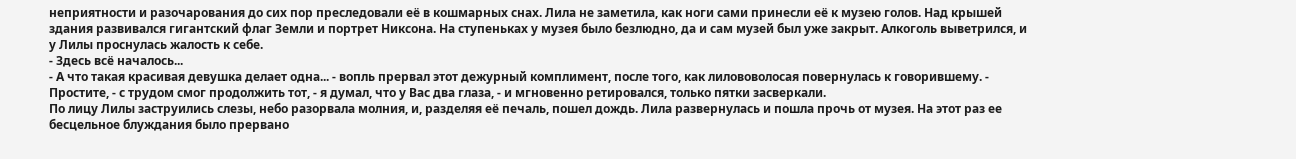неприятности и разочарования до сих пор преследовали её в кошмарных снах. Лила не заметила, как ноги сами принесли её к музею голов. Над крышей здания развивался гигантский флаг Земли и портрет Никсона. На ступеньках у музея было безлюдно, да и сам музей был уже закрыт. Алкоголь выветрился, и у Лилы проснулась жалость к себе.
- Здесь всё началось...
- А что такая красивая девушка делает одна... - вопль прервал этот дежурный комплимент, после того, как лилововолосая повернулась к говорившему. - Простите, - с трудом смог продолжить тот, - я думал, что у Вас два глаза, - и мгновенно ретировался, только пятки засверкали.
По лицу Лилы заструились слезы, небо разорвала молния, и, разделяя её печаль, пошел дождь. Лила развернулась и пошла прочь от музея. На этот раз ее бесцельное блуждания было прервано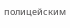полицейским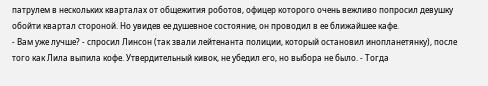патрулем в нескольких кварталах от общежития роботов, офицер которого очень вежливо попросил девушку обойти квартал стороной. Но увидев ее душевное состояние, он проводил в ее ближайшее кафе.
- Вам уже лучше? - спросил Линсон (так звали лейтенанта полиции, который остановил инопланетянку), после того как Лила выпила кофе. Утвердительный кивок, не убедил его, но выбора не было. - Тогда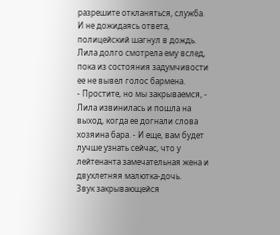разрешите откланяться, служба.
И не дожидаясь ответа, полицейский шагнул в дождь. Лила долго смотрела ему вслед, пока из состояния задумчивости ее не вывел голос бармена.
- Простите, но мы закрываемся, - Лила извинилась и пошла на выход, когда ее догнали слова хозяина бара. - И еще, вам будет лучше узнать сейчас, что у лейтенанта замечательная жена и двухлетняя малютка-дочь.
Звук закрывающейся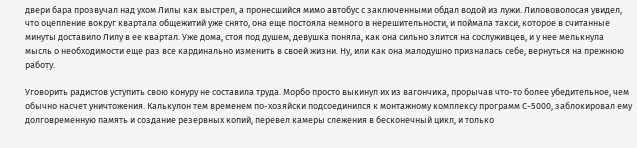двери бара прозвучал над ухом Лилы как выстрел, а пронесшийся мимо автобус с заключенными обдал водой из лужи. Лилововолосая увидел, что оцепление вокруг квартала общежитий уже снято, она еще постояла немного в нерешительности, и поймала такси, которое в считанные минуты доставило Лилу в ее квартал. Уже дома, стоя под душем, девушка поняла, как она сильно злится на сослуживцев, и у нее мелькнула мысль о необходимости еще раз все кардинально изменить в своей жизни. Ну, или как она малодушно призналась себе, вернуться на прежнюю работу.

Уговорить радистов уступить свою конуру не составила труда. Морбо просто выкинул их из вагончика, прорычав что-то более убедительное, чем обычно насчет уничтожения. Калькулон тем временем по-хозяйски подсоединился к монтажному комплексу программ С-5000, заблокировал ему долговременную память и создание резервных копий, перевел камеры слежения в бесконечный цикл, и только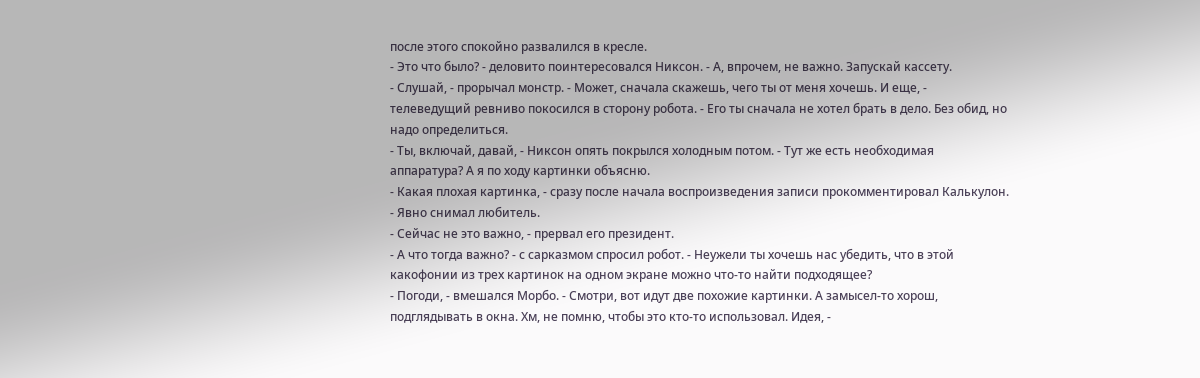после этого спокойно развалился в кресле.
- Это что было? - деловито поинтересовался Никсон. - А, впрочем, не важно. Запускай кассету.
- Слушай, - прорычал монстр. - Может, сначала скажешь, чего ты от меня хочешь. И еще, - телеведущий ревниво покосился в сторону робота. - Его ты сначала не хотел брать в дело. Без обид, но надо определиться.
- Ты, включай, давай, - Никсон опять покрылся холодным потом. - Тут же есть необходимая аппаратура? А я по ходу картинки объясню.
- Какая плохая картинка, - сразу после начала воспроизведения записи прокомментировал Калькулон. - Явно снимал любитель.
- Сейчас не это важно, - прервал его президент.
- А что тогда важно? - с сарказмом спросил робот. - Неужели ты хочешь нас убедить, что в этой какофонии из трех картинок на одном экране можно что-то найти подходящее?
- Погоди, - вмешался Морбо. - Смотри, вот идут две похожие картинки. А замысел-то хорош, подглядывать в окна. Хм, не помню, чтобы это кто-то использовал. Идея, -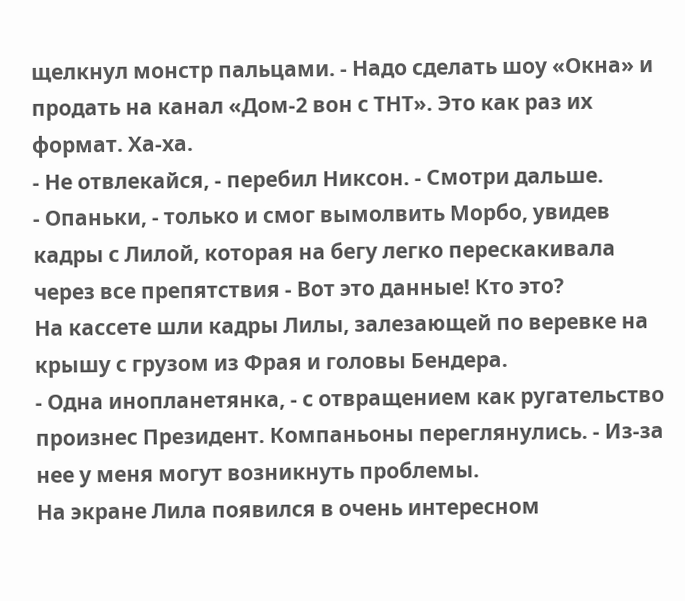щелкнул монстр пальцами. - Надо сделать шоу «Окна» и продать на канал «Дом-2 вон с ТНТ». Это как раз их формат. Ха-ха.
- Не отвлекайся, - перебил Никсон. - Смотри дальше.
- Опаньки, - только и смог вымолвить Морбо, увидев кадры с Лилой, которая на бегу легко перескакивала через все препятствия - Вот это данные! Кто это?
На кассете шли кадры Лилы, залезающей по веревке на крышу с грузом из Фрая и головы Бендера.
- Одна инопланетянка, - с отвращением как ругательство произнес Президент. Компаньоны переглянулись. - Из-за нее у меня могут возникнуть проблемы.
На экране Лила появился в очень интересном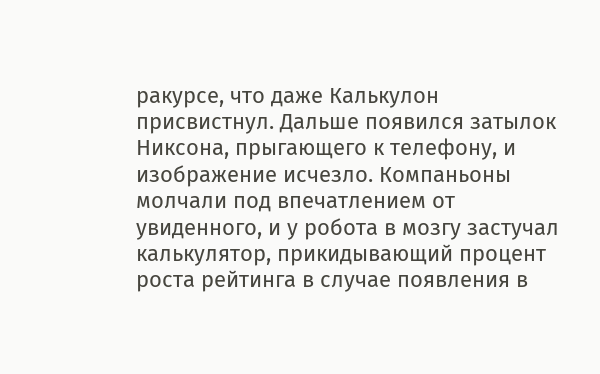ракурсе, что даже Калькулон присвистнул. Дальше появился затылок Никсона, прыгающего к телефону, и изображение исчезло. Компаньоны молчали под впечатлением от увиденного, и у робота в мозгу застучал калькулятор, прикидывающий процент роста рейтинга в случае появления в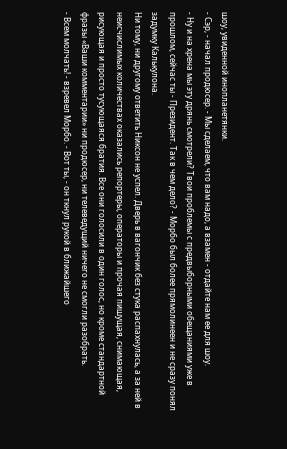шоу, увиденной инопланетянки.
- Сэр, - начал продюсер. - Мы сделаем, что вам надо, а взамен - отдайте нам ее для шоу.
- Ну и на хрена мы эту дрянь смотрели? Твои проблемы с предвыборными обещаниями уже в прошлом, сейчас ты - Президент. Так в чем дело? - Морбо был более прямолинеен и не сразу понял задумку Калькулона.
Ни тому, ни другому ответить Никсон не успел. Дверь в вагончик без стука распахнулась, а за ней в неисчислимых количествах оказались репортеры, операторы и прочая пишущая, снимающая, рисующая и просто тусующаяся братия. Все они голосили в один голос, но кроме стандартной фразы «Ваши комментарии» ни продюсер, ни телеведущий ничего не смогли разобрать.
- Всем молчать! - взревел Морбо. - Вот ты, - он ткнул рукой в ближайшего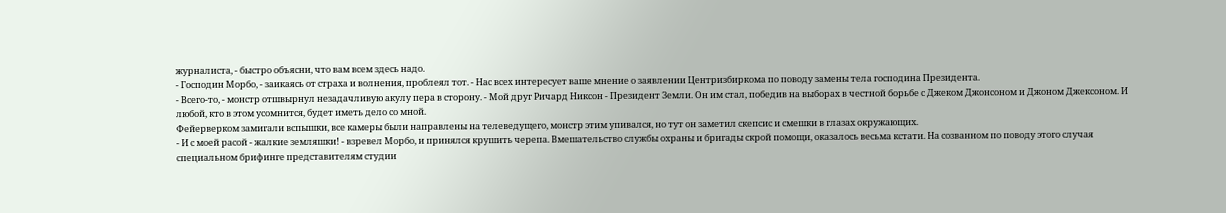журналиста, - быстро объясни, что вам всем здесь надо.
- Господин Морбо, - заикаясь от страха и волнения, проблеял тот. - Нас всех интересует ваше мнение о заявлении Центризбиркома по поводу замены тела господина Президента.
- Всего-то, - монстр отшвырнул незадачливую акулу пера в сторону. - Мой друг Ричард Никсон - Президент Земли. Он им стал, победив на выборах в честной борьбе с Джеком Джонсоном и Джоном Джексоном. И любой, кто в этом усомнится, будет иметь дело со мной.
Фейерверком замигали вспышки, все камеры были направлены на телеведущего, монстр этим упивался, но тут он заметил скепсис и смешки в глазах окружающих.
- И с моей расой - жалкие земляшки! - взревел Морбо, и принялся крушить черепа. Вмешательство службы охраны и бригады скрой помощи, оказалось весьма кстати. На созванном по поводу этого случая специальном брифинге представителям студии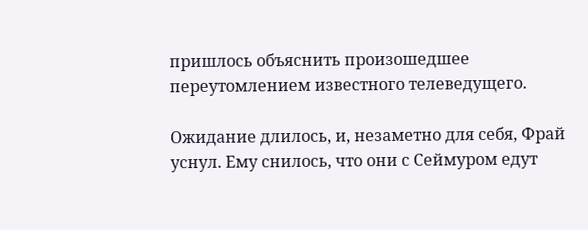пришлось объяснить произошедшее переутомлением известного телеведущего.

Ожидание длилось, и, незаметно для себя, Фрай уснул. Ему снилось, что они с Сеймуром едут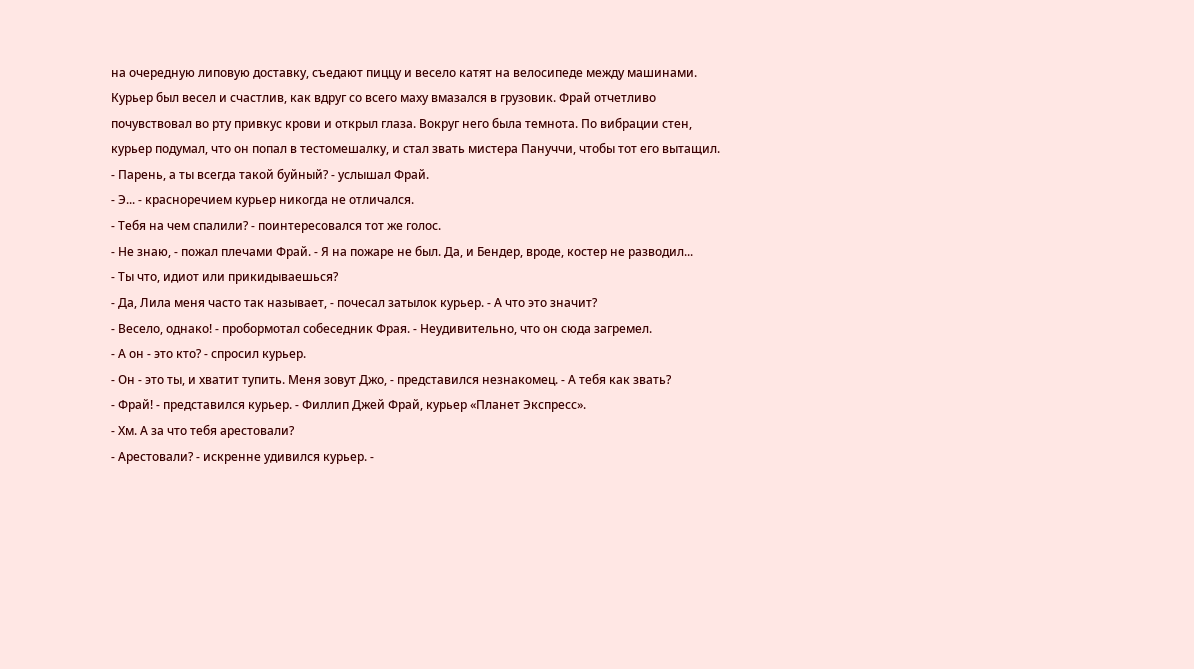на очередную липовую доставку, съедают пиццу и весело катят на велосипеде между машинами. Курьер был весел и счастлив, как вдруг со всего маху вмазался в грузовик. Фрай отчетливо почувствовал во рту привкус крови и открыл глаза. Вокруг него была темнота. По вибрации стен, курьер подумал, что он попал в тестомешалку, и стал звать мистера Пануччи, чтобы тот его вытащил.
- Парень, а ты всегда такой буйный? - услышал Фрай.
- Э... - красноречием курьер никогда не отличался.
- Тебя на чем спалили? - поинтересовался тот же голос.
- Не знаю, - пожал плечами Фрай. - Я на пожаре не был. Да, и Бендер, вроде, костер не разводил...
- Ты что, идиот или прикидываешься?
- Да, Лила меня часто так называет, - почесал затылок курьер. - А что это значит?
- Весело, однако! - пробормотал собеседник Фрая. - Неудивительно, что он сюда загремел.
- А он - это кто? - спросил курьер.
- Он - это ты, и хватит тупить. Меня зовут Джо, - представился незнакомец. - А тебя как звать?
- Фрай! - представился курьер. - Филлип Джей Фрай, курьер «Планет Экспресс».
- Хм. А за что тебя арестовали?
- Арестовали? - искренне удивился курьер. -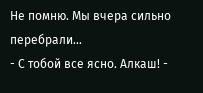Не помню. Мы вчера сильно перебрали...
- С тобой все ясно. Алкаш! -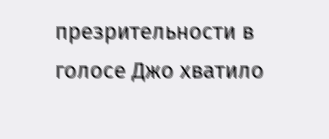презрительности в голосе Джо хватило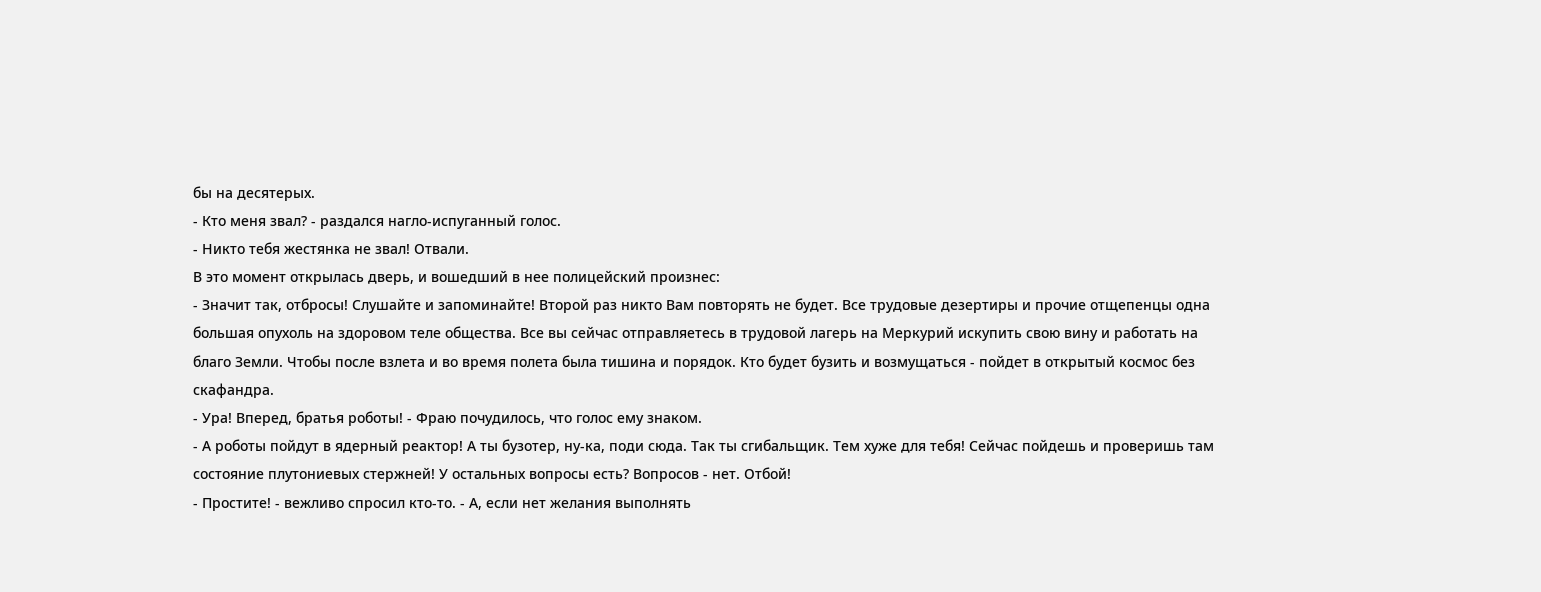бы на десятерых.
- Кто меня звал? - раздался нагло-испуганный голос.
- Никто тебя жестянка не звал! Отвали.
В это момент открылась дверь, и вошедший в нее полицейский произнес:
- Значит так, отбросы! Слушайте и запоминайте! Второй раз никто Вам повторять не будет. Все трудовые дезертиры и прочие отщепенцы одна большая опухоль на здоровом теле общества. Все вы сейчас отправляетесь в трудовой лагерь на Меркурий искупить свою вину и работать на благо Земли. Чтобы после взлета и во время полета была тишина и порядок. Кто будет бузить и возмущаться - пойдет в открытый космос без скафандра.
- Ура! Вперед, братья роботы! - Фраю почудилось, что голос ему знаком.
- А роботы пойдут в ядерный реактор! А ты бузотер, ну-ка, поди сюда. Так ты сгибальщик. Тем хуже для тебя! Сейчас пойдешь и проверишь там состояние плутониевых стержней! У остальных вопросы есть? Вопросов - нет. Отбой!
- Простите! - вежливо спросил кто-то. - А, если нет желания выполнять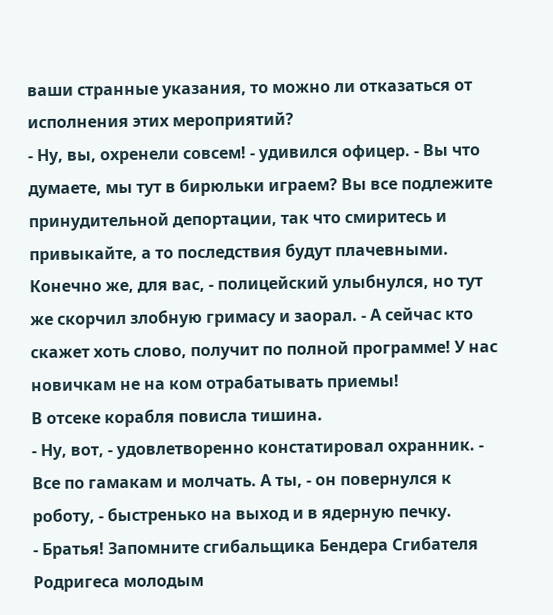ваши странные указания, то можно ли отказаться от исполнения этих мероприятий?
- Ну, вы, охренели совсем! - удивился офицер. - Вы что думаете, мы тут в бирюльки играем? Вы все подлежите принудительной депортации, так что смиритесь и привыкайте, а то последствия будут плачевными. Конечно же, для вас, - полицейский улыбнулся, но тут же скорчил злобную гримасу и заорал. - А сейчас кто скажет хоть слово, получит по полной программе! У нас новичкам не на ком отрабатывать приемы!
В отсеке корабля повисла тишина.
- Ну, вот, - удовлетворенно констатировал охранник. - Все по гамакам и молчать. А ты, - он повернулся к роботу, - быстренько на выход и в ядерную печку.
- Братья! Запомните сгибальщика Бендера Сгибателя Родригеса молодым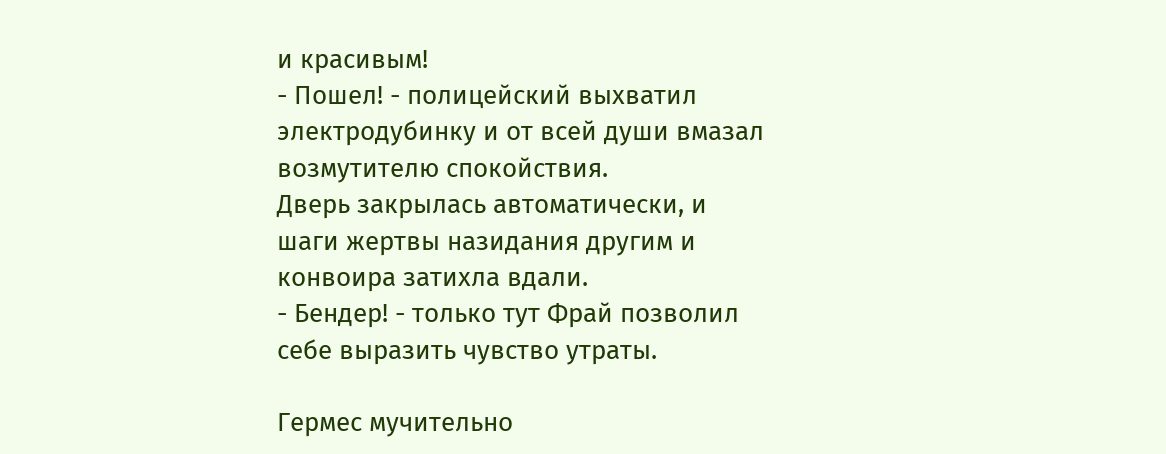и красивым!
- Пошел! - полицейский выхватил электродубинку и от всей души вмазал возмутителю спокойствия.
Дверь закрылась автоматически, и шаги жертвы назидания другим и конвоира затихла вдали.
- Бендер! - только тут Фрай позволил себе выразить чувство утраты.

Гермес мучительно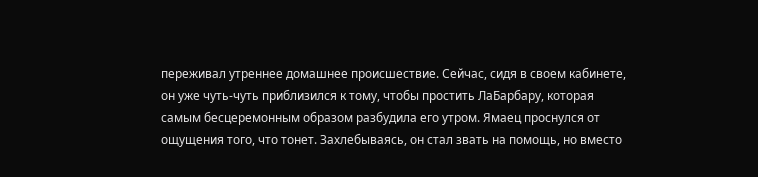переживал утреннее домашнее происшествие. Сейчас, сидя в своем кабинете, он уже чуть-чуть приблизился к тому, чтобы простить ЛаБарбару, которая самым бесцеремонным образом разбудила его утром. Ямаец проснулся от ощущения того, что тонет. Захлебываясь, он стал звать на помощь, но вместо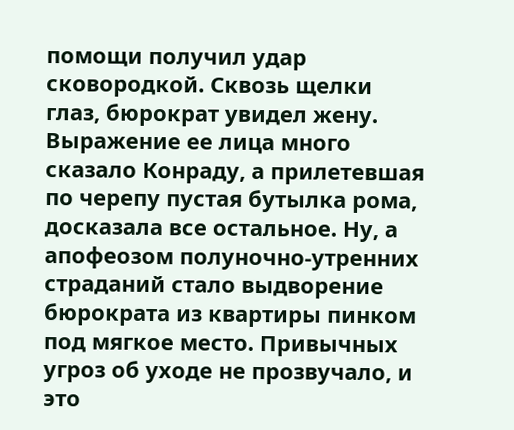помощи получил удар сковородкой. Сквозь щелки глаз, бюрократ увидел жену. Выражение ее лица много сказало Конраду, а прилетевшая по черепу пустая бутылка рома, досказала все остальное. Ну, а апофеозом полуночно-утренних страданий стало выдворение бюрократа из квартиры пинком под мягкое место. Привычных угроз об уходе не прозвучало, и это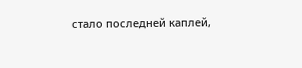стало последней каплей,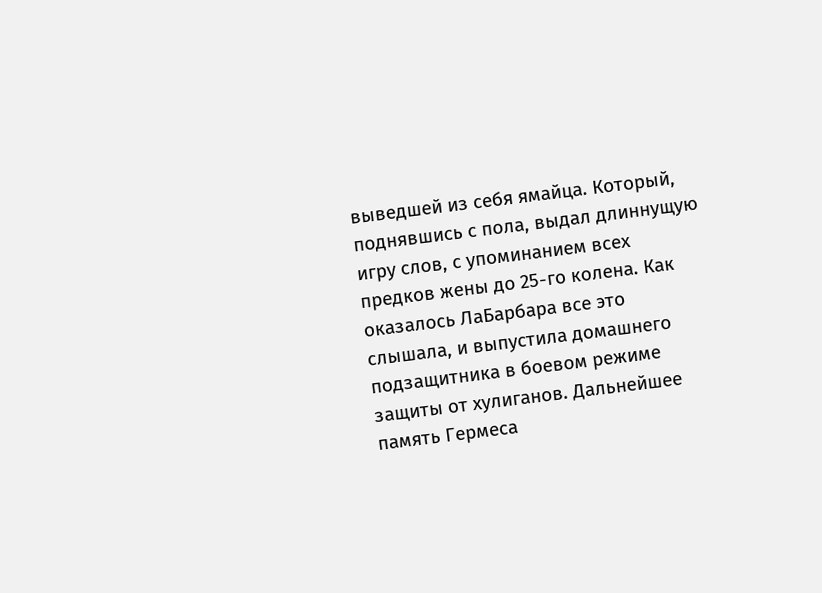выведшей из себя ямайца. Который, поднявшись с пола, выдал длиннущую игру слов, с упоминанием всех предков жены до 25-го колена. Как оказалось ЛаБарбара все это слышала, и выпустила домашнего подзащитника в боевом режиме защиты от хулиганов. Дальнейшее память Гермеса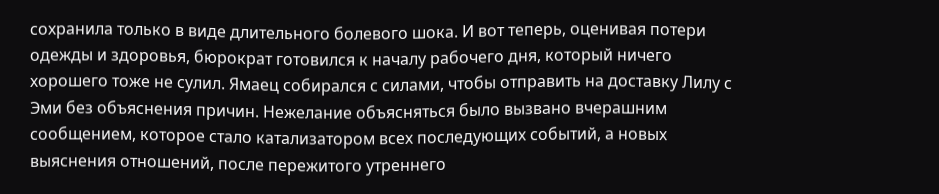сохранила только в виде длительного болевого шока. И вот теперь, оценивая потери одежды и здоровья, бюрократ готовился к началу рабочего дня, который ничего хорошего тоже не сулил. Ямаец собирался с силами, чтобы отправить на доставку Лилу с Эми без объяснения причин. Нежелание объясняться было вызвано вчерашним сообщением, которое стало катализатором всех последующих событий, а новых выяснения отношений, после пережитого утреннего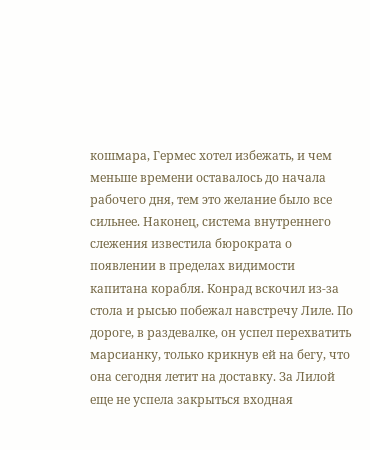кошмара, Гермес хотел избежать, и чем меньше времени оставалось до начала рабочего дня, тем это желание было все сильнее. Наконец, система внутреннего слежения известила бюрократа о появлении в пределах видимости капитана корабля. Конрад вскочил из-за стола и рысью побежал навстречу Лиле. По дороге, в раздевалке, он успел перехватить марсианку, только крикнув ей на бегу, что она сегодня летит на доставку. За Лилой еще не успела закрыться входная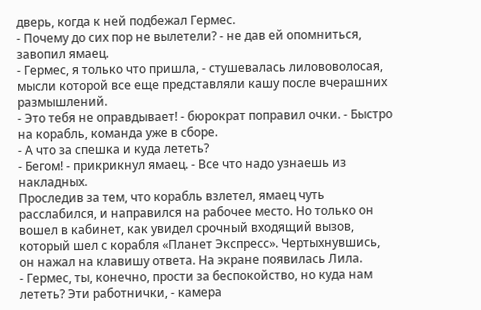дверь, когда к ней подбежал Гермес.
- Почему до сих пор не вылетели? - не дав ей опомниться, завопил ямаец.
- Гермес, я только что пришла, - стушевалась лилововолосая, мысли которой все еще представляли кашу после вчерашних размышлений.
- Это тебя не оправдывает! - бюрократ поправил очки. - Быстро на корабль, команда уже в сборе.
- А что за спешка и куда лететь?
- Бегом! - прикрикнул ямаец. - Все что надо узнаешь из накладных.
Проследив за тем, что корабль взлетел, ямаец чуть расслабился, и направился на рабочее место. Но только он вошел в кабинет, как увидел срочный входящий вызов, который шел с корабля «Планет Экспресс». Чертыхнувшись, он нажал на клавишу ответа. На экране появилась Лила.
- Гермес, ты, конечно, прости за беспокойство, но куда нам лететь? Эти работнички, - камера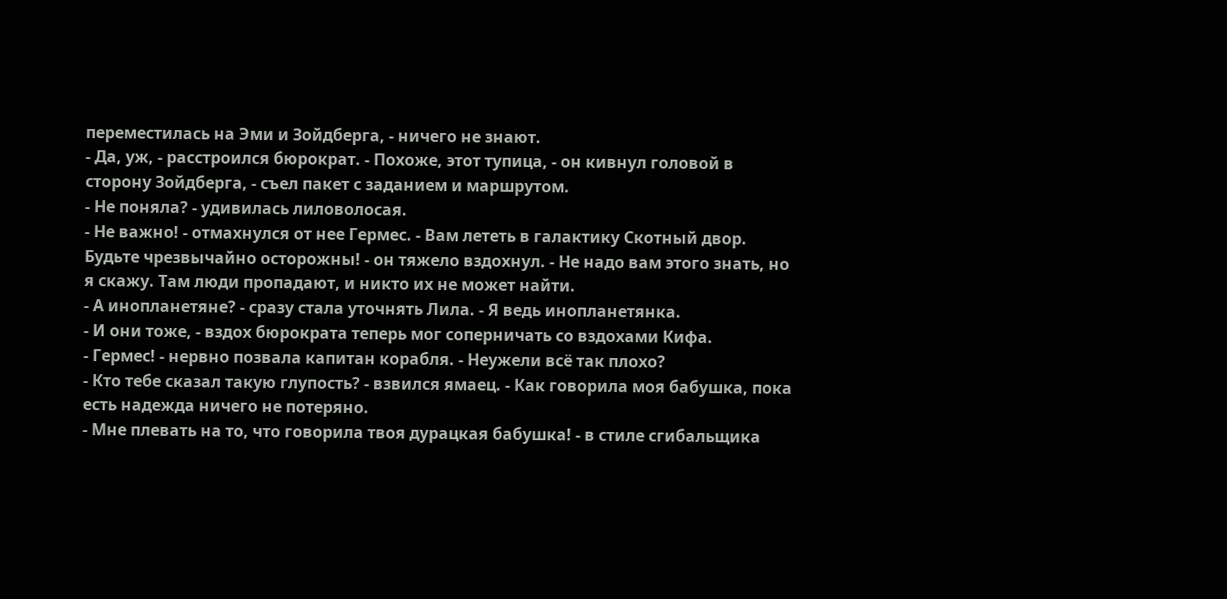переместилась на Эми и Зойдберга, - ничего не знают.
- Да, уж, - расстроился бюрократ. - Похоже, этот тупица, - он кивнул головой в сторону Зойдберга, - съел пакет с заданием и маршрутом.
- Не поняла? - удивилась лиловолосая.
- Не важно! - отмахнулся от нее Гермес. - Вам лететь в галактику Скотный двор. Будьте чрезвычайно осторожны! - он тяжело вздохнул. - Не надо вам этого знать, но я скажу. Там люди пропадают, и никто их не может найти.
- А инопланетяне? - сразу стала уточнять Лила. - Я ведь инопланетянка.
- И они тоже, - вздох бюрократа теперь мог соперничать со вздохами Кифа.
- Гермес! - нервно позвала капитан корабля. - Неужели всё так плохо?
- Кто тебе сказал такую глупость? - взвился ямаец. - Как говорила моя бабушка, пока есть надежда ничего не потеряно.
- Мне плевать на то, что говорила твоя дурацкая бабушка! - в стиле сгибальщика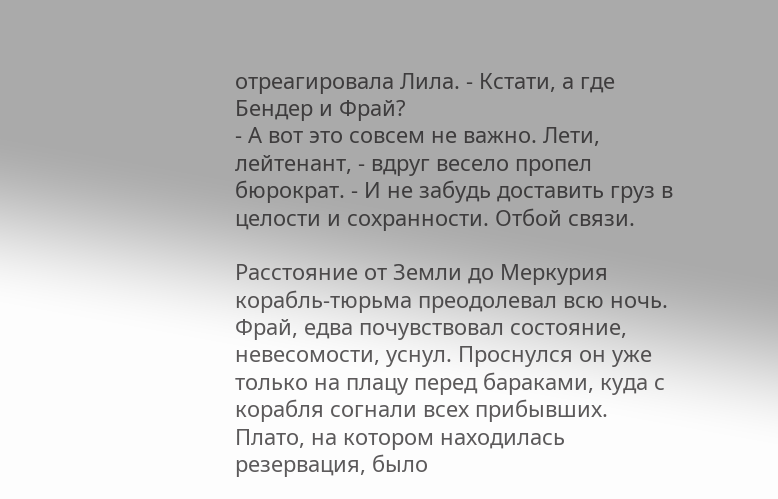отреагировала Лила. - Кстати, а где Бендер и Фрай?
- А вот это совсем не важно. Лети, лейтенант, - вдруг весело пропел бюрократ. - И не забудь доставить груз в целости и сохранности. Отбой связи.

Расстояние от Земли до Меркурия корабль-тюрьма преодолевал всю ночь. Фрай, едва почувствовал состояние, невесомости, уснул. Проснулся он уже только на плацу перед бараками, куда с корабля согнали всех прибывших. Плато, на котором находилась резервация, было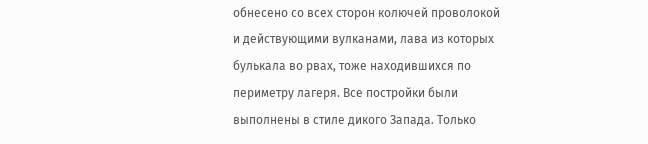обнесено со всех сторон колючей проволокой и действующими вулканами, лава из которых булькала во рвах, тоже находившихся по периметру лагеря. Все постройки были выполнены в стиле дикого Запада. Только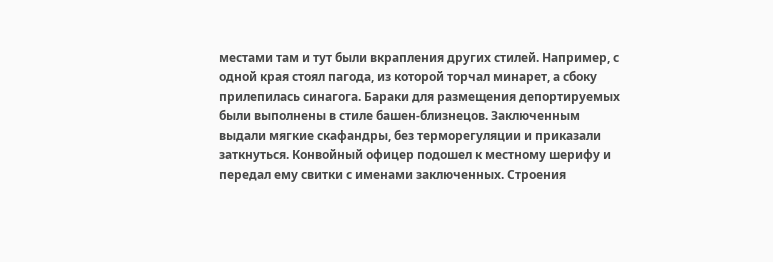местами там и тут были вкрапления других стилей. Например, с одной края стоял пагода, из которой торчал минарет, а сбоку прилепилась синагога. Бараки для размещения депортируемых были выполнены в стиле башен-близнецов. Заключенным выдали мягкие скафандры, без терморегуляции и приказали заткнуться. Конвойный офицер подошел к местному шерифу и передал ему свитки с именами заключенных. Строения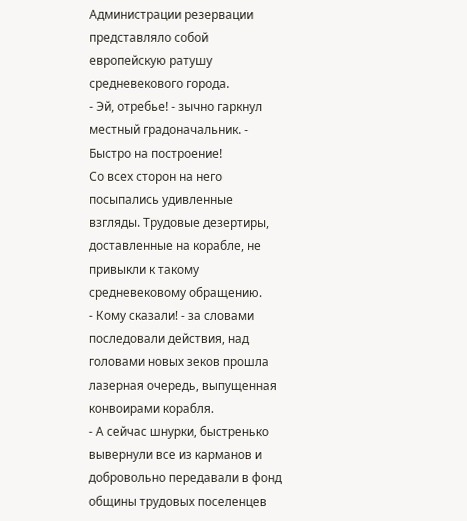Администрации резервации представляло собой европейскую ратушу средневекового города.
- Эй, отребье! - зычно гаркнул местный градоначальник. - Быстро на построение!
Со всех сторон на него посыпались удивленные взгляды. Трудовые дезертиры, доставленные на корабле, не привыкли к такому средневековому обращению.
- Кому сказали! - за словами последовали действия, над головами новых зеков прошла лазерная очередь, выпущенная конвоирами корабля.
- А сейчас шнурки, быстренько вывернули все из карманов и добровольно передавали в фонд общины трудовых поселенцев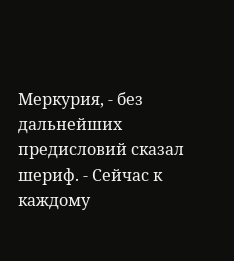Меркурия, - без дальнейших предисловий сказал шериф. - Сейчас к каждому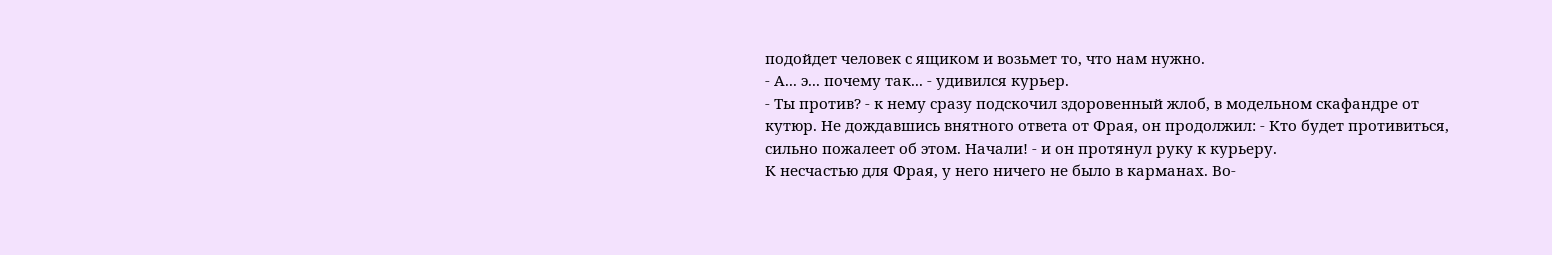подойдет человек с ящиком и возьмет то, что нам нужно.
- А... э... почему так... - удивился курьер.
- Ты против? - к нему сразу подскочил здоровенный жлоб, в модельном скафандре от кутюр. Не дождавшись внятного ответа от Фрая, он продолжил: - Кто будет противиться, сильно пожалеет об этом. Начали! - и он протянул руку к курьеру.
К несчастью для Фрая, у него ничего не было в карманах. Во-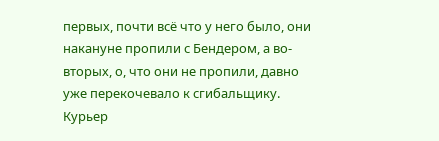первых, почти всё что у него было, они накануне пропили с Бендером, а во-вторых, о, что они не пропили, давно уже перекочевало к сгибальщику. Курьер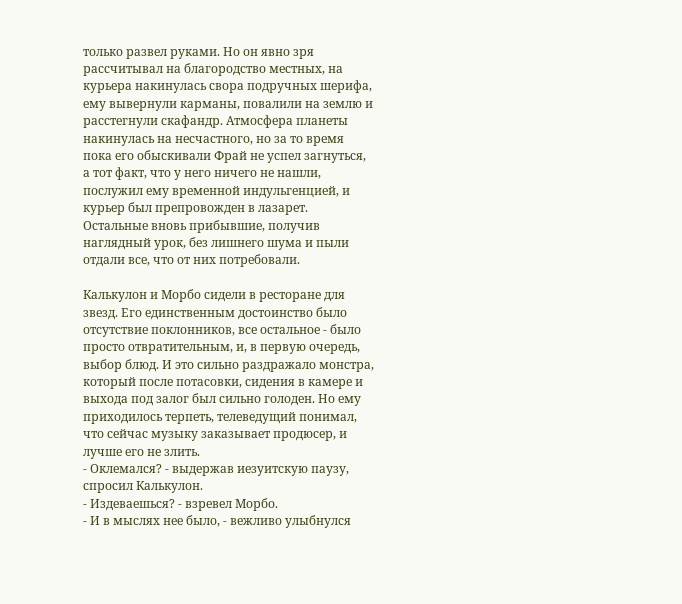только развел руками. Но он явно зря рассчитывал на благородство местных, на курьера накинулась свора подручных шерифа, ему вывернули карманы, повалили на землю и расстегнули скафандр. Атмосфера планеты накинулась на несчастного, но за то время пока его обыскивали Фрай не успел загнуться, а тот факт, что у него ничего не нашли, послужил ему временной индульгенцией, и курьер был препровожден в лазарет. Остальные вновь прибывшие, получив наглядный урок, без лишнего шума и пыли отдали все, что от них потребовали.

Калькулон и Морбо сидели в ресторане для звезд. Его единственным достоинство было отсутствие поклонников, все остальное - было просто отвратительным, и, в первую очередь, выбор блюд. И это сильно раздражало монстра, который после потасовки, сидения в камере и выхода под залог был сильно голоден. Но ему приходилось терпеть, телеведущий понимал, что сейчас музыку заказывает продюсер, и лучше его не злить.
- Оклемался? - выдержав иезуитскую паузу, спросил Калькулон.
- Издеваешься? - взревел Морбо.
- И в мыслях нее было, - вежливо улыбнулся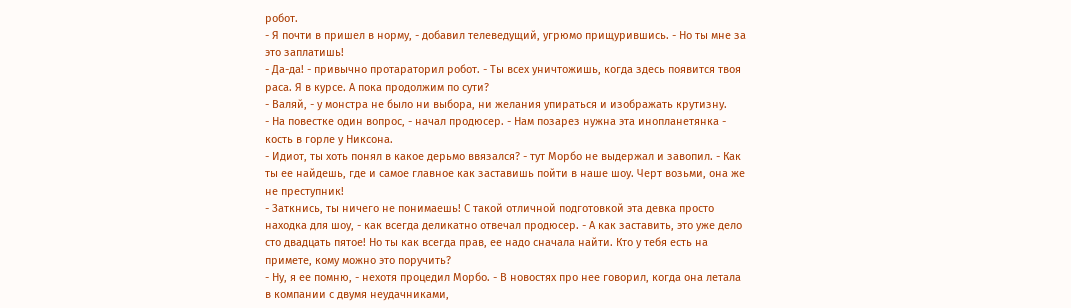робот.
- Я почти в пришел в норму, - добавил телеведущий, угрюмо прищурившись. - Но ты мне за это заплатишь!
- Да-да! - привычно протараторил робот. - Ты всех уничтожишь, когда здесь появится твоя раса. Я в курсе. А пока продолжим по сути?
- Валяй, - у монстра не было ни выбора, ни желания упираться и изображать крутизну.
- На повестке один вопрос, - начал продюсер. - Нам позарез нужна эта инопланетянка - кость в горле у Никсона.
- Идиот, ты хоть понял в какое дерьмо ввязался? - тут Морбо не выдержал и завопил. - Как ты ее найдешь, где и самое главное как заставишь пойти в наше шоу. Черт возьми, она же не преступник!
- Заткнись, ты ничего не понимаешь! С такой отличной подготовкой эта девка просто находка для шоу, - как всегда деликатно отвечал продюсер. - А как заставить, это уже дело сто двадцать пятое! Но ты как всегда прав, ее надо сначала найти. Кто у тебя есть на примете, кому можно это поручить?
- Ну, я ее помню, - нехотя процедил Морбо. - В новостях про нее говорил, когда она летала в компании с двумя неудачниками,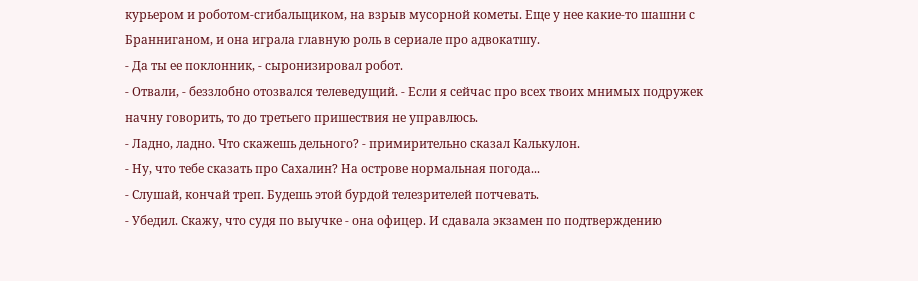курьером и роботом-сгибальщиком, на взрыв мусорной кометы. Еще у нее какие-то шашни с Бранниганом, и она играла главную роль в сериале про адвокатшу.
- Да ты ее поклонник, - сыронизировал робот.
- Отвали, - беззлобно отозвался телеведущий. - Если я сейчас про всех твоих мнимых подружек начну говорить, то до третьего пришествия не управлюсь.
- Ладно, ладно. Что скажешь дельного? - примирительно сказал Калькулон.
- Ну, что тебе сказать про Сахалин? На острове нормальная погода...
- Слушай, кончай треп. Будешь этой бурдой телезрителей потчевать.
- Убедил. Скажу, что судя по выучке - она офицер. И сдавала экзамен по подтверждению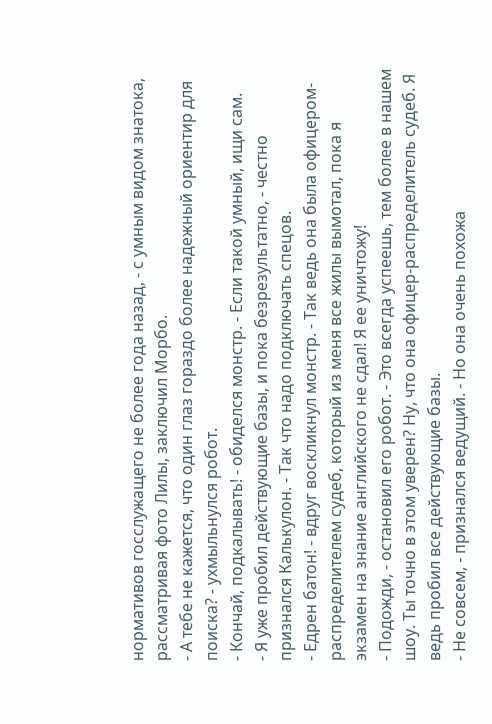нормативов госслужащего не более года назад, - с умным видом знатока, рассматривая фото Лилы, заключил Морбо.
- А тебе не кажется, что один глаз гораздо более надежный ориентир для поиска? - ухмыльнулся робот.
- Кончай, подкалывать! - обиделся монстр. - Если такой умный, ищи сам.
- Я уже пробил действующие базы, и пока безрезультатно, - честно признался Калькулон. - Так что надо подключать спецов.
- Едрен батон! - вдруг воскликнул монстр. - Так ведь она была офицером-распределителем судеб, который из меня все жилы вымотал, пока я экзамен на знание английского не сдал! Я ее уничтожу!
- Подожди, - остановил его робот. - Это всегда успеешь, тем более в нашем шоу. Ты точно в этом уверен? Ну, что она офицер-распределитель судеб. Я ведь пробил все действующие базы.
- Не совсем, - признался ведущий. - Но она очень похожа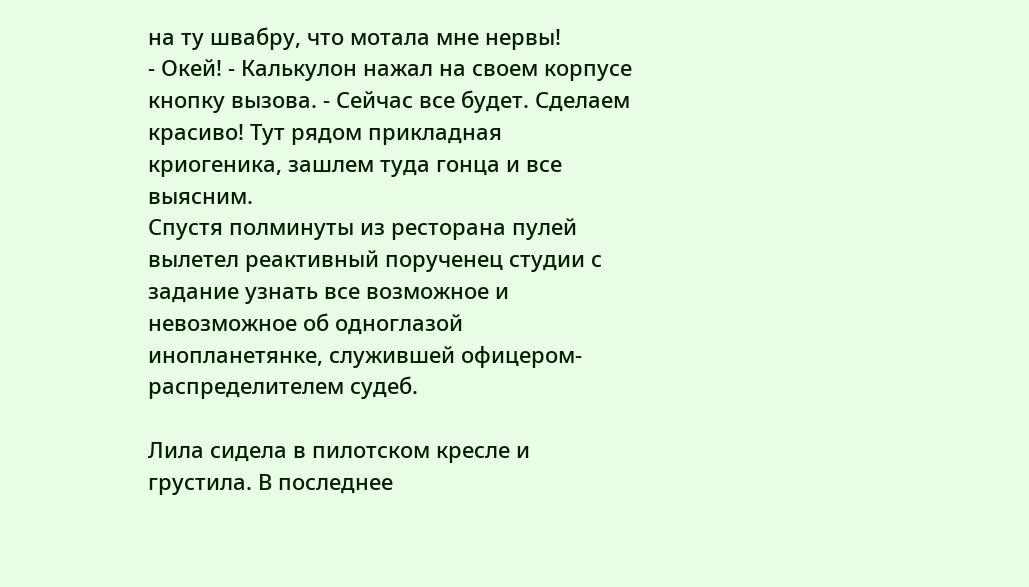на ту швабру, что мотала мне нервы!
- Окей! - Калькулон нажал на своем корпусе кнопку вызова. - Сейчас все будет. Сделаем красиво! Тут рядом прикладная криогеника, зашлем туда гонца и все выясним.
Спустя полминуты из ресторана пулей вылетел реактивный порученец студии с задание узнать все возможное и невозможное об одноглазой инопланетянке, служившей офицером-распределителем судеб.

Лила сидела в пилотском кресле и грустила. В последнее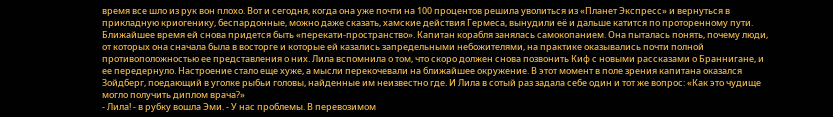время все шло из рук вон плохо. Вот и сегодня, когда она уже почти на 100 процентов решила уволиться из «Планет Экспресс» и вернуться в прикладную криогенику, беспардонные, можно даже сказать, хамские действия Гермеса, вынудили её и дальше катится по проторенному пути. Ближайшее время ей снова придется быть «перекати-пространство». Капитан корабля занялась самокопанием. Она пыталась понять, почему люди, от которых она сначала была в восторге и которые ей казались запредельными небожителями, на практике оказывались почти полной противоположностью ее представления о них. Лила вспомнила о том, что скоро должен снова позвонить Киф с новыми рассказами о Браннигане, и ее передернуло. Настроение стало еще хуже, а мысли перекочевали на ближайшее окружение. В этот момент в поле зрения капитана оказался Зойдберг, поедающий в уголке рыбьи головы, найденные им неизвестно где. И Лила в сотый раз задала себе один и тот же вопрос: «Как это чудище могло получить диплом врача?»
- Лила! - в рубку вошла Эми. - У нас проблемы. В перевозимом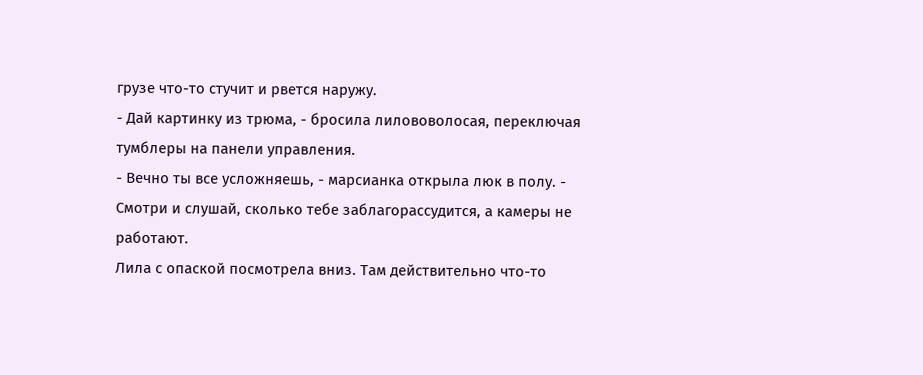грузе что-то стучит и рвется наружу.
- Дай картинку из трюма, - бросила лилововолосая, переключая тумблеры на панели управления.
- Вечно ты все усложняешь, - марсианка открыла люк в полу. - Смотри и слушай, сколько тебе заблагорассудится, а камеры не работают.
Лила с опаской посмотрела вниз. Там действительно что-то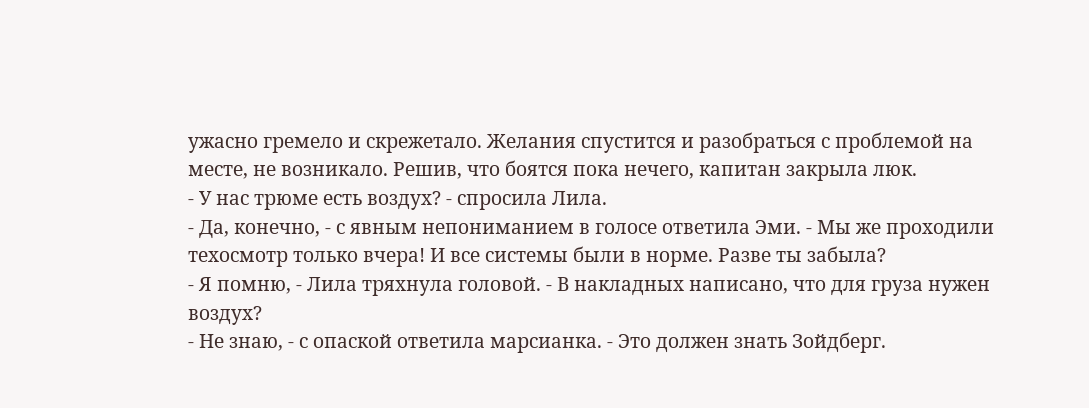ужасно гремело и скрежетало. Желания спустится и разобраться с проблемой на месте, не возникало. Решив, что боятся пока нечего, капитан закрыла люк.
- У нас трюме есть воздух? - спросила Лила.
- Да, конечно, - с явным непониманием в голосе ответила Эми. - Мы же проходили техосмотр только вчера! И все системы были в норме. Разве ты забыла?
- Я помню, - Лила тряхнула головой. - В накладных написано, что для груза нужен воздух?
- Не знаю, - с опаской ответила марсианка. - Это должен знать Зойдберг.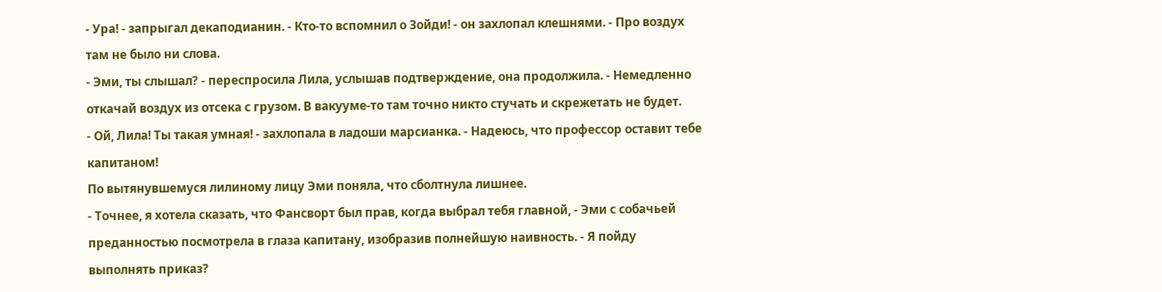- Ура! - запрыгал декаподианин. - Кто-то вспомнил о Зойди! - он захлопал клешнями. - Про воздух там не было ни слова.
- Эми, ты слышал? - переспросила Лила, услышав подтверждение, она продолжила. - Немедленно откачай воздух из отсека с грузом. В вакууме-то там точно никто стучать и скрежетать не будет.
- Ой, Лила! Ты такая умная! - захлопала в ладоши марсианка. - Надеюсь, что профессор оставит тебе капитаном!
По вытянувшемуся лилиному лицу Эми поняла, что сболтнула лишнее.
- Точнее, я хотела сказать, что Фансворт был прав, когда выбрал тебя главной, - Эми с собачьей преданностью посмотрела в глаза капитану, изобразив полнейшую наивность. - Я пойду выполнять приказ?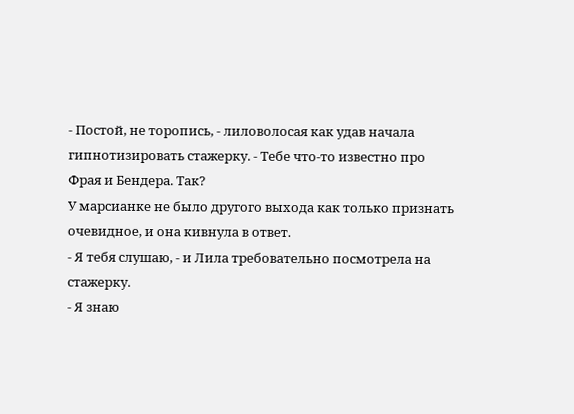- Постой, не торопись, - лиловолосая как удав начала гипнотизировать стажерку. - Тебе что-то известно про Фрая и Бендера. Так?
У марсианке не было другого выхода как только признать очевидное, и она кивнула в ответ.
- Я тебя слушаю, - и Лила требовательно посмотрела на стажерку.
- Я знаю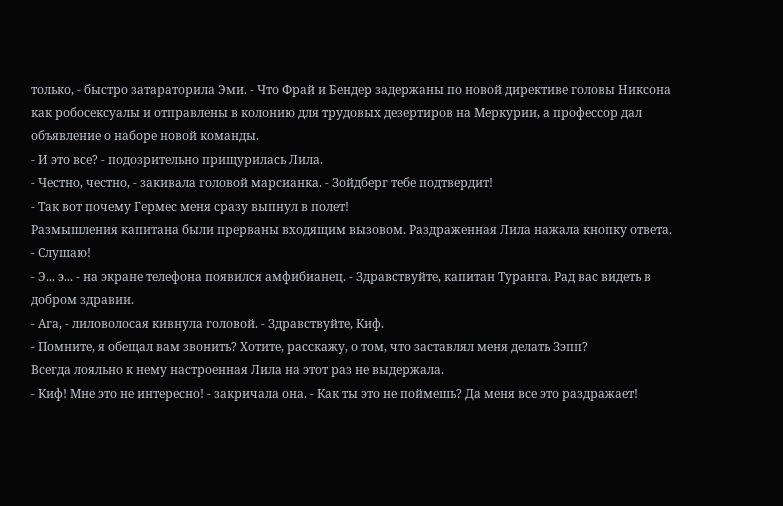только, - быстро затараторила Эми. - Что Фрай и Бендер задержаны по новой директиве головы Никсона как робосексуалы и отправлены в колонию для трудовых дезертиров на Меркурии, а профессор дал объявление о наборе новой команды.
- И это все? - подозрительно прищурилась Лила.
- Честно, честно, - закивала головой марсианка. - Зойдберг тебе подтвердит!
- Так вот почему Гермес меня сразу выпнул в полет!
Размышления капитана были прерваны входящим вызовом. Раздраженная Лила нажала кнопку ответа.
- Слушаю!
- Э... э... - на экране телефона появился амфибианец. - Здравствуйте, капитан Туранга. Рад вас видеть в добром здравии.
- Ага, - лиловолосая кивнула головой. - Здравствуйте, Киф.
- Помните, я обещал вам звонить? Хотите, расскажу, о том, что заставлял меня делать Зэпп?
Всегда лояльно к нему настроенная Лила на этот раз не выдержала.
- Киф! Мне это не интересно! - закричала она. - Как ты это не поймешь? Да меня все это раздражает!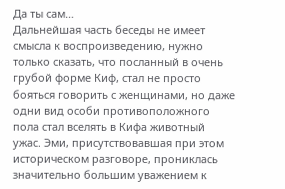Да ты сам…
Дальнейшая часть беседы не имеет смысла к воспроизведению, нужно только сказать, что посланный в очень грубой форме Киф, стал не просто бояться говорить с женщинами, но даже одни вид особи противоположного пола стал вселять в Кифа животный ужас. Эми, присутствовавшая при этом историческом разговоре, прониклась значительно большим уважением к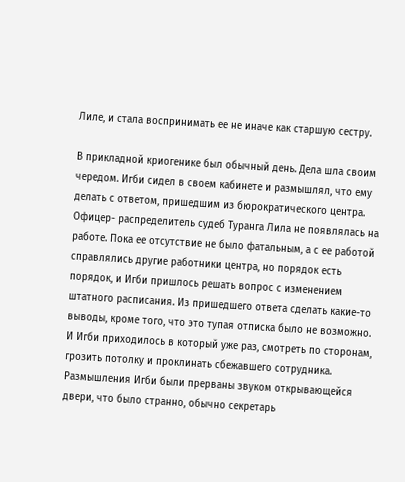Лиле, и стала воспринимать ее не иначе как старшую сестру.

В прикладной криогенике был обычный день. Дела шла своим чередом. Игби сидел в своем кабинете и размышлял, что ему делать с ответом, пришедшим из бюрократического центра. Офицер- распределитель судеб Туранга Лила не появлялась на работе. Пока ее отсутствие не было фатальным, а с ее работой справлялись другие работники центра, но порядок есть порядок, и Игби пришлось решать вопрос с изменением штатного расписания. Из пришедшего ответа сделать какие-то выводы, кроме того, что это тупая отписка было не возможно. И Игби приходилось в который уже раз, смотреть по сторонам, грозить потолку и проклинать сбежавшего сотрудника.
Размышления Игби были прерваны звуком открывающейся двери, что было странно, обычно секретарь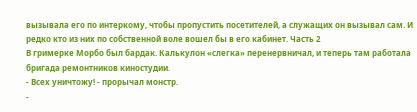вызывала его по интеркому, чтобы пропустить посетителей, а служащих он вызывал сам. И редко кто из них по собственной воле вошел бы в его кабинет. Часть 2
В гримерке Морбо был бардак. Калькулон «слегка» перенервничал, и теперь там работала бригада ремонтников киностудии.
- Всех уничтожу! - прорычал монстр.
-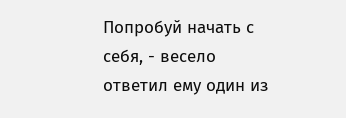Попробуй начать с себя, - весело ответил ему один из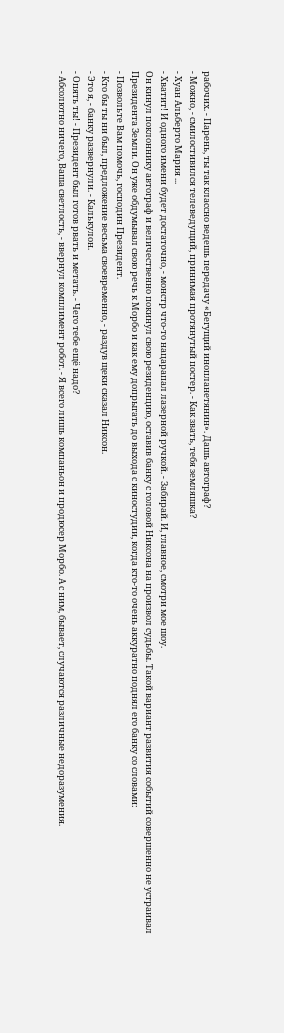рабочих. - Парень, ты так классно ведешь передачу «Бегущий инопланетянин». Дашь автограф?
- Можно, - смилостивился телеведущий, принимая протянутый постер. - Как звать, тебя земляшка?
- Хуан Альберто Мария ...
- Хватит! И одного имени будет достаточно, - монстр что-то нацарапал лазерной ручкой. - Забирай. И, главное, смотри мое шоу.
Он кинул поклоннику автограф и величественно покинул свою резиденцию, оставив банку с головой Никсона на произвол судьбы. Такой вариант развития событий совершенно не устраивал Президента Земли. Он уже обдумывал свою речь к Морбо и как ему допрыгать до выхода с киностудии, когда кто-то очень аккуратно поднял его банку со словами:
- Позвольте Вам помочь, господин Президент.
- Кто бы ты ни был, предложение весьма своевременно, - раздув щеки сказал Никсон.
- Это я, - банку развернули. - Калькулон.
- Опять ты! - Президент был готов рвать и метать. - Чего тебе ещё надо?
- Абсолютно ничего, Ваша светлость, - ввернул комплимент робот. - Я всего лишь компаньон и продюсер Морбо. А с ним, бывает, случаются различные недоразумения.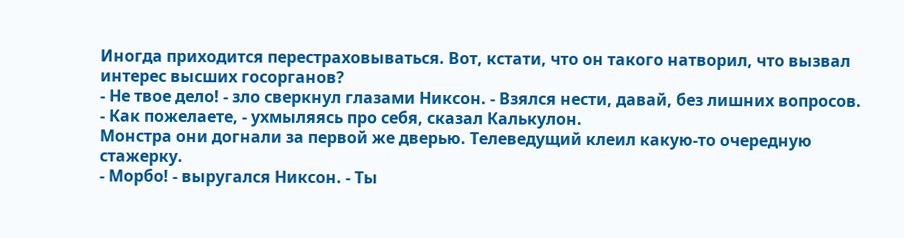Иногда приходится перестраховываться. Вот, кстати, что он такого натворил, что вызвал интерес высших госорганов?
- Не твое дело! - зло сверкнул глазами Никсон. - Взялся нести, давай, без лишних вопросов.
- Как пожелаете, - ухмыляясь про себя, сказал Калькулон.
Монстра они догнали за первой же дверью. Телеведущий клеил какую-то очередную стажерку.
- Морбо! - выругался Никсон. - Ты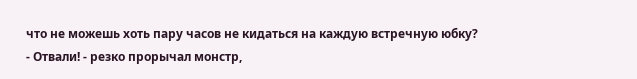что не можешь хоть пару часов не кидаться на каждую встречную юбку?
- Отвали! - резко прорычал монстр,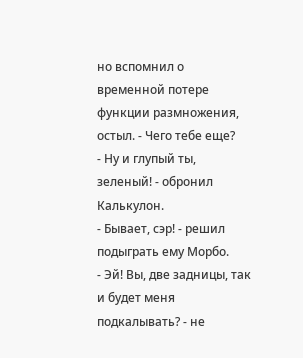но вспомнил о временной потере функции размножения, остыл. - Чего тебе еще?
- Ну и глупый ты, зеленый! - обронил Калькулон.
- Бывает, сэр! - решил подыграть ему Морбо.
- Эй! Вы, две задницы, так и будет меня подкалывать? - не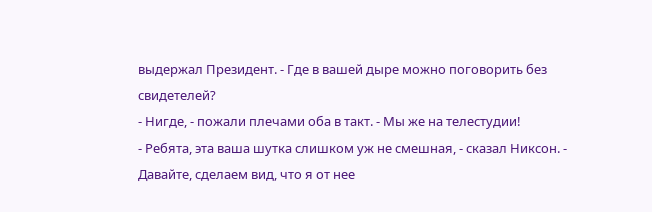выдержал Президент. - Где в вашей дыре можно поговорить без свидетелей?
- Нигде, - пожали плечами оба в такт. - Мы же на телестудии!
- Ребята, эта ваша шутка слишком уж не смешная, - сказал Никсон. - Давайте, сделаем вид, что я от нее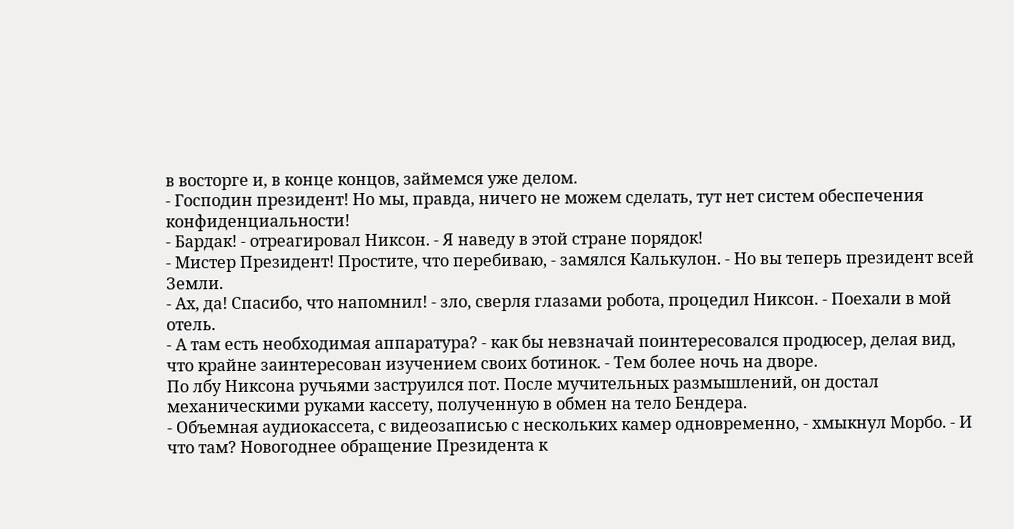в восторге и, в конце концов, займемся уже делом.
- Господин президент! Но мы, правда, ничего не можем сделать, тут нет систем обеспечения конфиденциальности!
- Бардак! - отреагировал Никсон. - Я наведу в этой стране порядок!
- Мистер Президент! Простите, что перебиваю, - замялся Калькулон. - Но вы теперь президент всей Земли.
- Ах, да! Спасибо, что напомнил! - зло, сверля глазами робота, процедил Никсон. - Поехали в мой отель.
- А там есть необходимая аппаратура? - как бы невзначай поинтересовался продюсер, делая вид, что крайне заинтересован изучением своих ботинок. - Тем более ночь на дворе.
По лбу Никсона ручьями заструился пот. После мучительных размышлений, он достал механическими руками кассету, полученную в обмен на тело Бендера.
- Объемная аудиокассета, с видеозаписью с нескольких камер одновременно, - хмыкнул Морбо. - И что там? Новогоднее обращение Президента к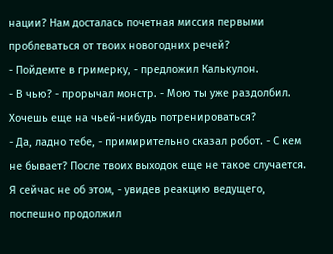нации? Нам досталась почетная миссия первыми проблеваться от твоих новогодних речей?
- Пойдемте в гримерку, - предложил Калькулон.
- В чью? - прорычал монстр. - Мою ты уже раздолбил. Хочешь еще на чьей-нибудь потренироваться?
- Да, ладно тебе, - примирительно сказал робот. - С кем не бывает? После твоих выходок еще не такое случается. Я сейчас не об этом, - увидев реакцию ведущего, поспешно продолжил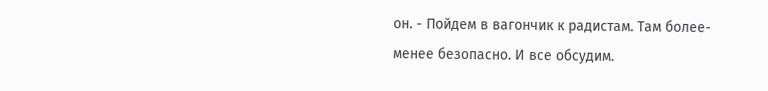он. - Пойдем в вагончик к радистам. Там более-менее безопасно. И все обсудим.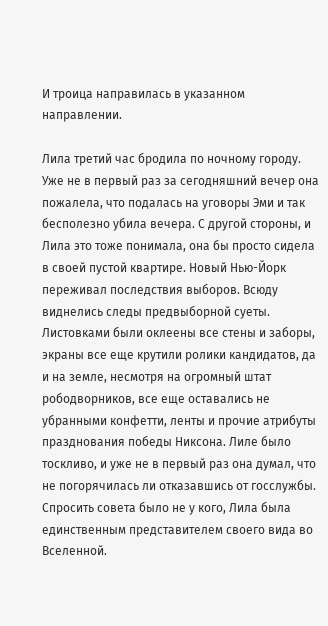И троица направилась в указанном направлении.

Лила третий час бродила по ночному городу. Уже не в первый раз за сегодняшний вечер она пожалела, что подалась на уговоры Эми и так бесполезно убила вечера. С другой стороны, и Лила это тоже понимала, она бы просто сидела в своей пустой квартире. Новый Нью-Йорк переживал последствия выборов. Всюду виднелись следы предвыборной суеты. Листовками были оклеены все стены и заборы, экраны все еще крутили ролики кандидатов, да и на земле, несмотря на огромный штат рободворников, все еще оставались не убранными конфетти, ленты и прочие атрибуты празднования победы Никсона. Лиле было тоскливо, и уже не в первый раз она думал, что не погорячилась ли отказавшись от госслужбы. Спросить совета было не у кого, Лила была единственным представителем своего вида во Вселенной.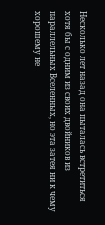Несколько лет назад она пыталась встретиться хотя бы с одним из своих двойников из параллельных Вселенных, но эта затея ни к чему хорошему не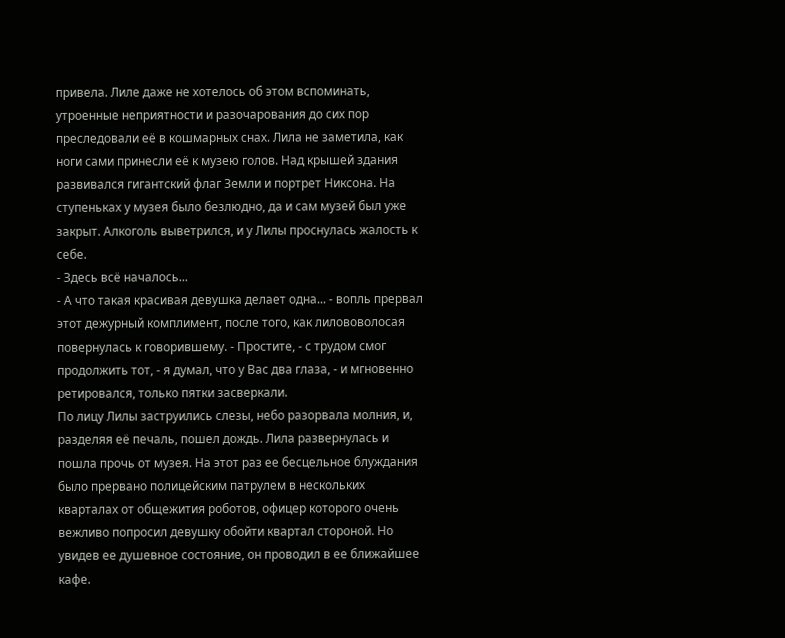привела. Лиле даже не хотелось об этом вспоминать, утроенные неприятности и разочарования до сих пор преследовали её в кошмарных снах. Лила не заметила, как ноги сами принесли её к музею голов. Над крышей здания развивался гигантский флаг Земли и портрет Никсона. На ступеньках у музея было безлюдно, да и сам музей был уже закрыт. Алкоголь выветрился, и у Лилы проснулась жалость к себе.
- Здесь всё началось...
- А что такая красивая девушка делает одна... - вопль прервал этот дежурный комплимент, после того, как лилововолосая повернулась к говорившему. - Простите, - с трудом смог продолжить тот, - я думал, что у Вас два глаза, - и мгновенно ретировался, только пятки засверкали.
По лицу Лилы заструились слезы, небо разорвала молния, и, разделяя её печаль, пошел дождь. Лила развернулась и пошла прочь от музея. На этот раз ее бесцельное блуждания было прервано полицейским патрулем в нескольких кварталах от общежития роботов, офицер которого очень вежливо попросил девушку обойти квартал стороной. Но увидев ее душевное состояние, он проводил в ее ближайшее кафе.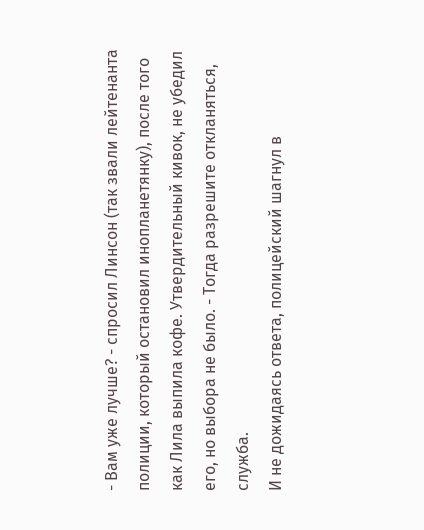- Вам уже лучше? - спросил Линсон (так звали лейтенанта полиции, который остановил инопланетянку), после того как Лила выпила кофе. Утвердительный кивок, не убедил его, но выбора не было. - Тогда разрешите откланяться, служба.
И не дожидаясь ответа, полицейский шагнул в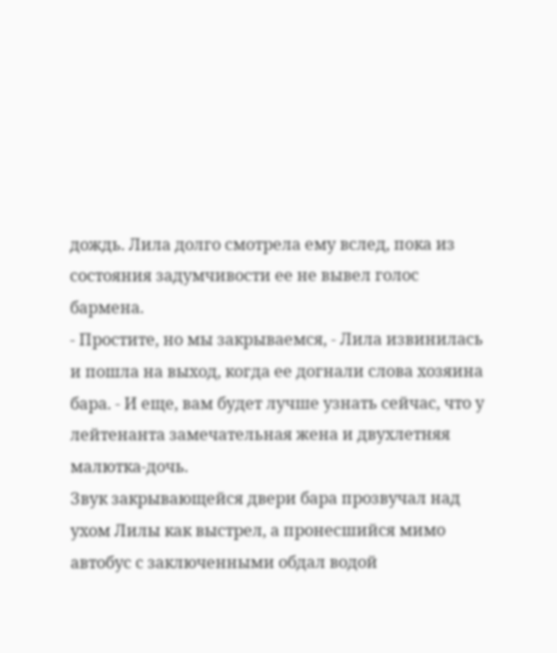дождь. Лила долго смотрела ему вслед, пока из состояния задумчивости ее не вывел голос бармена.
- Простите, но мы закрываемся, - Лила извинилась и пошла на выход, когда ее догнали слова хозяина бара. - И еще, вам будет лучше узнать сейчас, что у лейтенанта замечательная жена и двухлетняя малютка-дочь.
Звук закрывающейся двери бара прозвучал над ухом Лилы как выстрел, а пронесшийся мимо автобус с заключенными обдал водой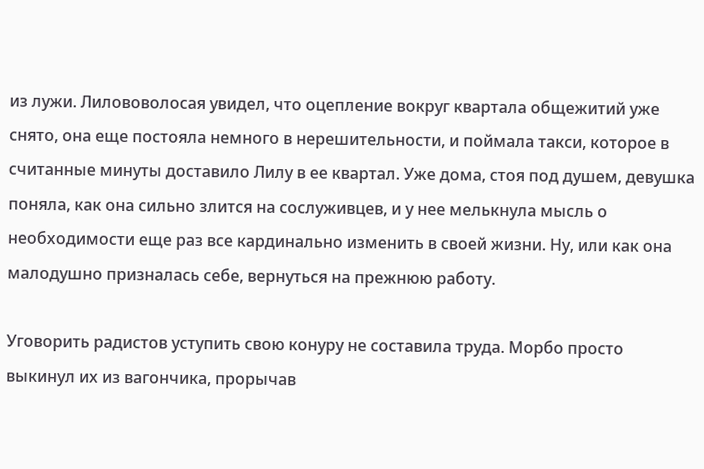из лужи. Лилововолосая увидел, что оцепление вокруг квартала общежитий уже снято, она еще постояла немного в нерешительности, и поймала такси, которое в считанные минуты доставило Лилу в ее квартал. Уже дома, стоя под душем, девушка поняла, как она сильно злится на сослуживцев, и у нее мелькнула мысль о необходимости еще раз все кардинально изменить в своей жизни. Ну, или как она малодушно призналась себе, вернуться на прежнюю работу.

Уговорить радистов уступить свою конуру не составила труда. Морбо просто выкинул их из вагончика, прорычав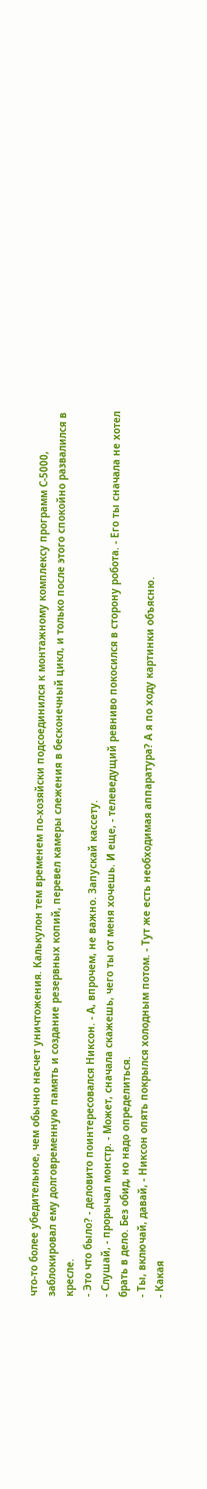что-то более убедительное, чем обычно насчет уничтожения. Калькулон тем временем по-хозяйски подсоединился к монтажному комплексу программ С-5000, заблокировал ему долговременную память и создание резервных копий, перевел камеры слежения в бесконечный цикл, и только после этого спокойно развалился в кресле.
- Это что было? - деловито поинтересовался Никсон. - А, впрочем, не важно. Запускай кассету.
- Слушай, - прорычал монстр. - Может, сначала скажешь, чего ты от меня хочешь. И еще, - телеведущий ревниво покосился в сторону робота. - Его ты сначала не хотел брать в дело. Без обид, но надо определиться.
- Ты, включай, давай, - Никсон опять покрылся холодным потом. - Тут же есть необходимая аппаратура? А я по ходу картинки объясню.
- Какая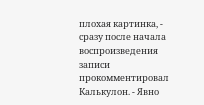плохая картинка, - сразу после начала воспроизведения записи прокомментировал Калькулон. - Явно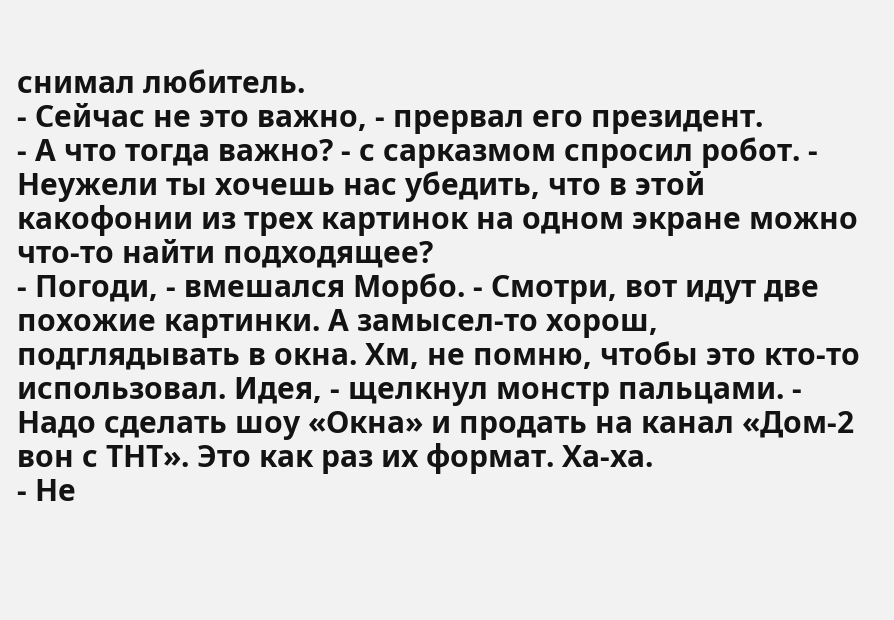снимал любитель.
- Сейчас не это важно, - прервал его президент.
- А что тогда важно? - с сарказмом спросил робот. - Неужели ты хочешь нас убедить, что в этой какофонии из трех картинок на одном экране можно что-то найти подходящее?
- Погоди, - вмешался Морбо. - Смотри, вот идут две похожие картинки. А замысел-то хорош, подглядывать в окна. Хм, не помню, чтобы это кто-то использовал. Идея, - щелкнул монстр пальцами. - Надо сделать шоу «Окна» и продать на канал «Дом-2 вон с ТНТ». Это как раз их формат. Ха-ха.
- Не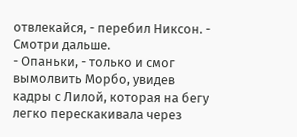отвлекайся, - перебил Никсон. - Смотри дальше.
- Опаньки, - только и смог вымолвить Морбо, увидев кадры с Лилой, которая на бегу легко перескакивала через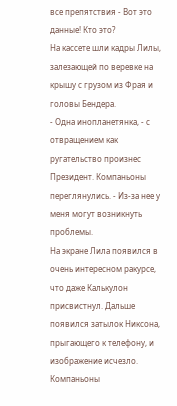все препятствия - Вот это данные! Кто это?
На кассете шли кадры Лилы, залезающей по веревке на крышу с грузом из Фрая и головы Бендера.
- Одна инопланетянка, - с отвращением как ругательство произнес Президент. Компаньоны переглянулись. - Из-за нее у меня могут возникнуть проблемы.
На экране Лила появился в очень интересном ракурсе, что даже Калькулон присвистнул. Дальше появился затылок Никсона, прыгающего к телефону, и изображение исчезло. Компаньоны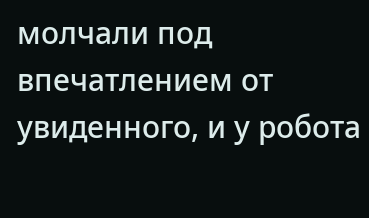молчали под впечатлением от увиденного, и у робота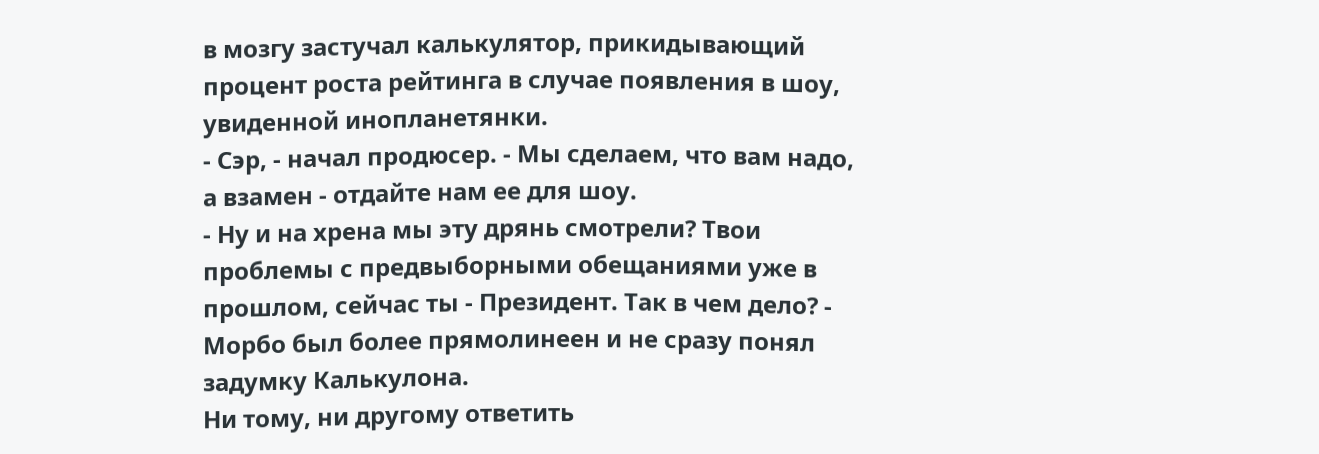в мозгу застучал калькулятор, прикидывающий процент роста рейтинга в случае появления в шоу, увиденной инопланетянки.
- Сэр, - начал продюсер. - Мы сделаем, что вам надо, а взамен - отдайте нам ее для шоу.
- Ну и на хрена мы эту дрянь смотрели? Твои проблемы с предвыборными обещаниями уже в прошлом, сейчас ты - Президент. Так в чем дело? - Морбо был более прямолинеен и не сразу понял задумку Калькулона.
Ни тому, ни другому ответить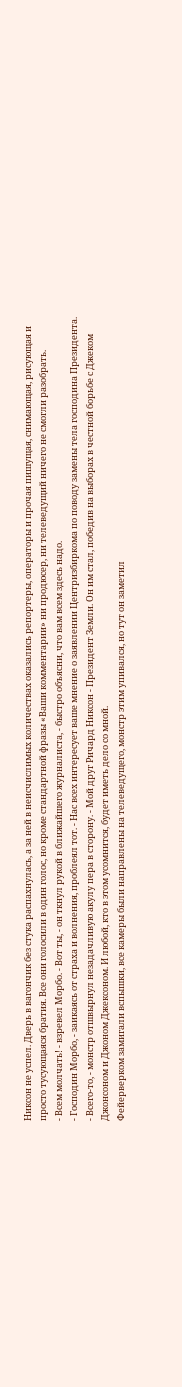Никсон не успел. Дверь в вагончик без стука распахнулась, а за ней в неисчислимых количествах оказались репортеры, операторы и прочая пишущая, снимающая, рисующая и просто тусующаяся братия. Все они голосили в один голос, но кроме стандартной фразы «Ваши комментарии» ни продюсер, ни телеведущий ничего не смогли разобрать.
- Всем молчать! - взревел Морбо. - Вот ты, - он ткнул рукой в ближайшего журналиста, - быстро объясни, что вам всем здесь надо.
- Господин Морбо, - заикаясь от страха и волнения, проблеял тот. - Нас всех интересует ваше мнение о заявлении Центризбиркома по поводу замены тела господина Президента.
- Всего-то, - монстр отшвырнул незадачливую акулу пера в сторону. - Мой друг Ричард Никсон - Президент Земли. Он им стал, победив на выборах в честной борьбе с Джеком Джонсоном и Джоном Джексоном. И любой, кто в этом усомнится, будет иметь дело со мной.
Фейерверком замигали вспышки, все камеры были направлены на телеведущего, монстр этим упивался, но тут он заметил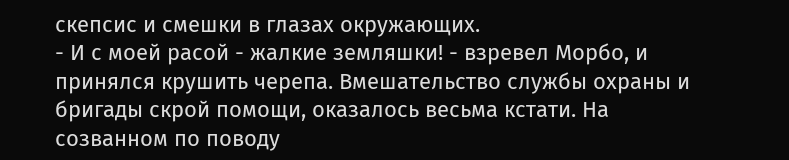скепсис и смешки в глазах окружающих.
- И с моей расой - жалкие земляшки! - взревел Морбо, и принялся крушить черепа. Вмешательство службы охраны и бригады скрой помощи, оказалось весьма кстати. На созванном по поводу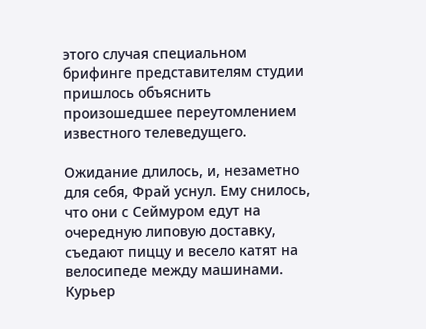этого случая специальном брифинге представителям студии пришлось объяснить произошедшее переутомлением известного телеведущего.

Ожидание длилось, и, незаметно для себя, Фрай уснул. Ему снилось, что они с Сеймуром едут на очередную липовую доставку, съедают пиццу и весело катят на велосипеде между машинами. Курьер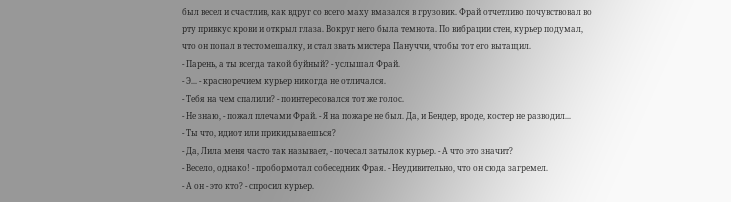был весел и счастлив, как вдруг со всего маху вмазался в грузовик. Фрай отчетливо почувствовал во рту привкус крови и открыл глаза. Вокруг него была темнота. По вибрации стен, курьер подумал, что он попал в тестомешалку, и стал звать мистера Пануччи, чтобы тот его вытащил.
- Парень, а ты всегда такой буйный? - услышал Фрай.
- Э... - красноречием курьер никогда не отличался.
- Тебя на чем спалили? - поинтересовался тот же голос.
- Не знаю, - пожал плечами Фрай. - Я на пожаре не был. Да, и Бендер, вроде, костер не разводил...
- Ты что, идиот или прикидываешься?
- Да, Лила меня часто так называет, - почесал затылок курьер. - А что это значит?
- Весело, однако! - пробормотал собеседник Фрая. - Неудивительно, что он сюда загремел.
- А он - это кто? - спросил курьер.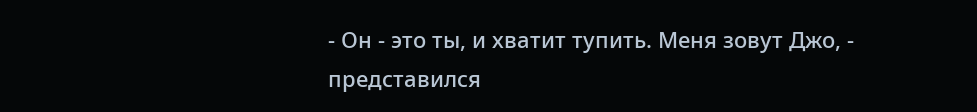- Он - это ты, и хватит тупить. Меня зовут Джо, - представился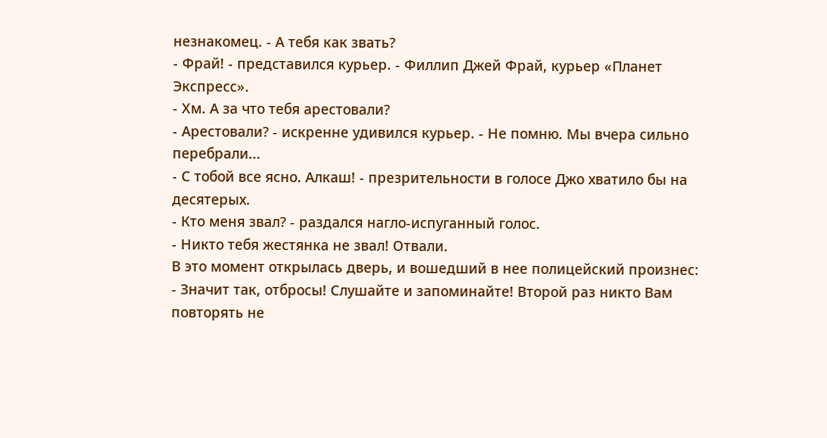незнакомец. - А тебя как звать?
- Фрай! - представился курьер. - Филлип Джей Фрай, курьер «Планет Экспресс».
- Хм. А за что тебя арестовали?
- Арестовали? - искренне удивился курьер. - Не помню. Мы вчера сильно перебрали...
- С тобой все ясно. Алкаш! - презрительности в голосе Джо хватило бы на десятерых.
- Кто меня звал? - раздался нагло-испуганный голос.
- Никто тебя жестянка не звал! Отвали.
В это момент открылась дверь, и вошедший в нее полицейский произнес:
- Значит так, отбросы! Слушайте и запоминайте! Второй раз никто Вам повторять не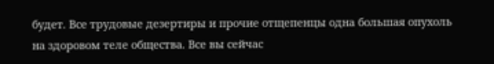будет. Все трудовые дезертиры и прочие отщепенцы одна большая опухоль на здоровом теле общества. Все вы сейчас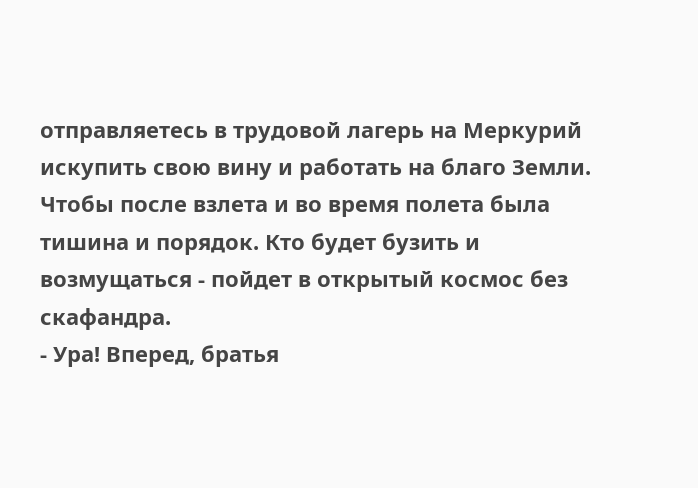отправляетесь в трудовой лагерь на Меркурий искупить свою вину и работать на благо Земли. Чтобы после взлета и во время полета была тишина и порядок. Кто будет бузить и возмущаться - пойдет в открытый космос без скафандра.
- Ура! Вперед, братья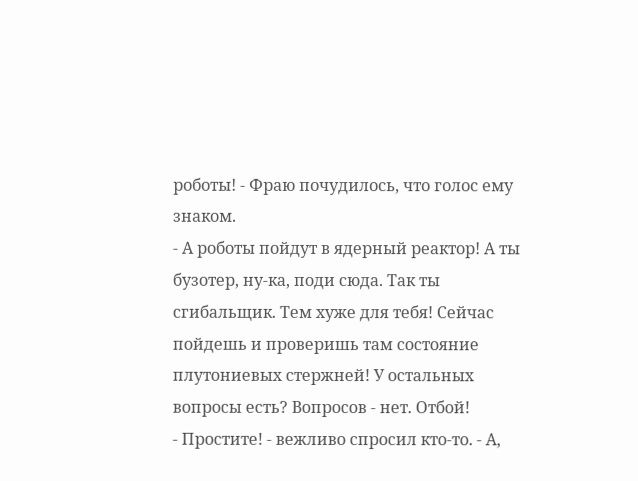роботы! - Фраю почудилось, что голос ему знаком.
- А роботы пойдут в ядерный реактор! А ты бузотер, ну-ка, поди сюда. Так ты сгибальщик. Тем хуже для тебя! Сейчас пойдешь и проверишь там состояние плутониевых стержней! У остальных вопросы есть? Вопросов - нет. Отбой!
- Простите! - вежливо спросил кто-то. - А,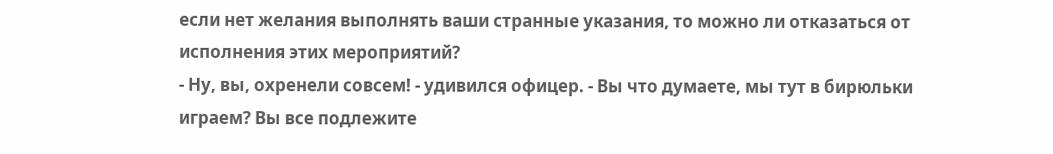если нет желания выполнять ваши странные указания, то можно ли отказаться от исполнения этих мероприятий?
- Ну, вы, охренели совсем! - удивился офицер. - Вы что думаете, мы тут в бирюльки играем? Вы все подлежите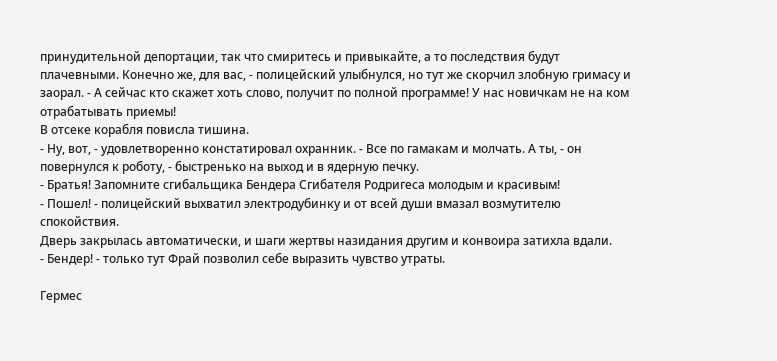принудительной депортации, так что смиритесь и привыкайте, а то последствия будут плачевными. Конечно же, для вас, - полицейский улыбнулся, но тут же скорчил злобную гримасу и заорал. - А сейчас кто скажет хоть слово, получит по полной программе! У нас новичкам не на ком отрабатывать приемы!
В отсеке корабля повисла тишина.
- Ну, вот, - удовлетворенно констатировал охранник. - Все по гамакам и молчать. А ты, - он повернулся к роботу, - быстренько на выход и в ядерную печку.
- Братья! Запомните сгибальщика Бендера Сгибателя Родригеса молодым и красивым!
- Пошел! - полицейский выхватил электродубинку и от всей души вмазал возмутителю спокойствия.
Дверь закрылась автоматически, и шаги жертвы назидания другим и конвоира затихла вдали.
- Бендер! - только тут Фрай позволил себе выразить чувство утраты.

Гермес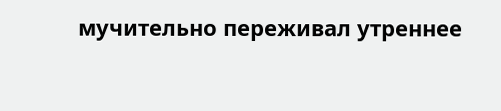мучительно переживал утреннее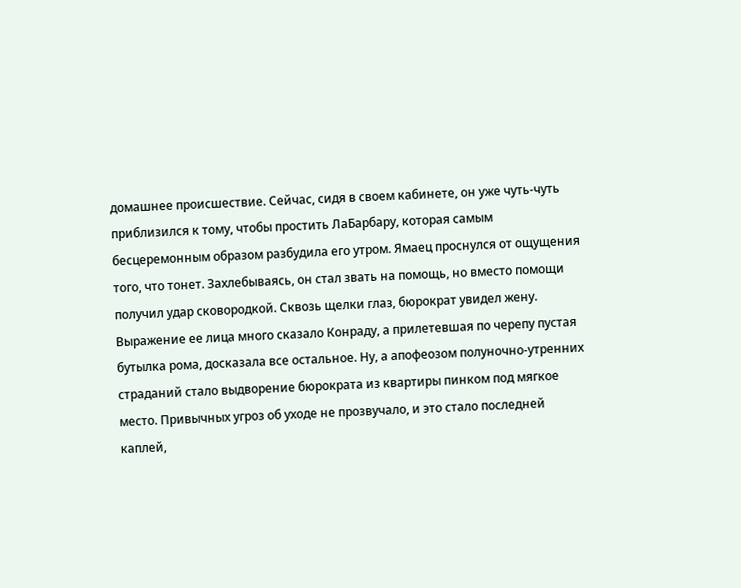домашнее происшествие. Сейчас, сидя в своем кабинете, он уже чуть-чуть приблизился к тому, чтобы простить ЛаБарбару, которая самым бесцеремонным образом разбудила его утром. Ямаец проснулся от ощущения того, что тонет. Захлебываясь, он стал звать на помощь, но вместо помощи получил удар сковородкой. Сквозь щелки глаз, бюрократ увидел жену. Выражение ее лица много сказало Конраду, а прилетевшая по черепу пустая бутылка рома, досказала все остальное. Ну, а апофеозом полуночно-утренних страданий стало выдворение бюрократа из квартиры пинком под мягкое место. Привычных угроз об уходе не прозвучало, и это стало последней каплей,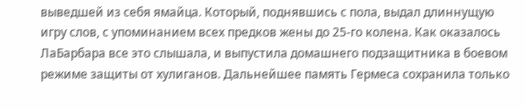выведшей из себя ямайца. Который, поднявшись с пола, выдал длиннущую игру слов, с упоминанием всех предков жены до 25-го колена. Как оказалось ЛаБарбара все это слышала, и выпустила домашнего подзащитника в боевом режиме защиты от хулиганов. Дальнейшее память Гермеса сохранила только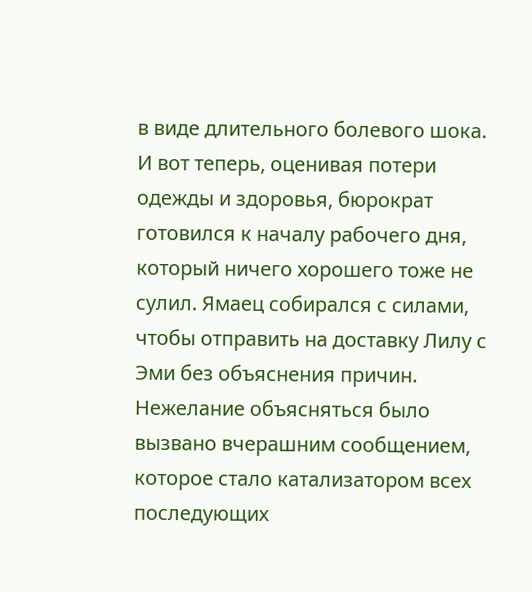в виде длительного болевого шока. И вот теперь, оценивая потери одежды и здоровья, бюрократ готовился к началу рабочего дня, который ничего хорошего тоже не сулил. Ямаец собирался с силами, чтобы отправить на доставку Лилу с Эми без объяснения причин. Нежелание объясняться было вызвано вчерашним сообщением, которое стало катализатором всех последующих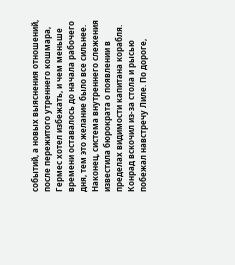событий, а новых выяснения отношений, после пережитого утреннего кошмара, Гермес хотел избежать, и чем меньше времени оставалось до начала рабочего дня, тем это желание было все сильнее. Наконец, система внутреннего слежения известила бюрократа о появлении в пределах видимости капитана корабля. Конрад вскочил из-за стола и рысью побежал навстречу Лиле. По дороге,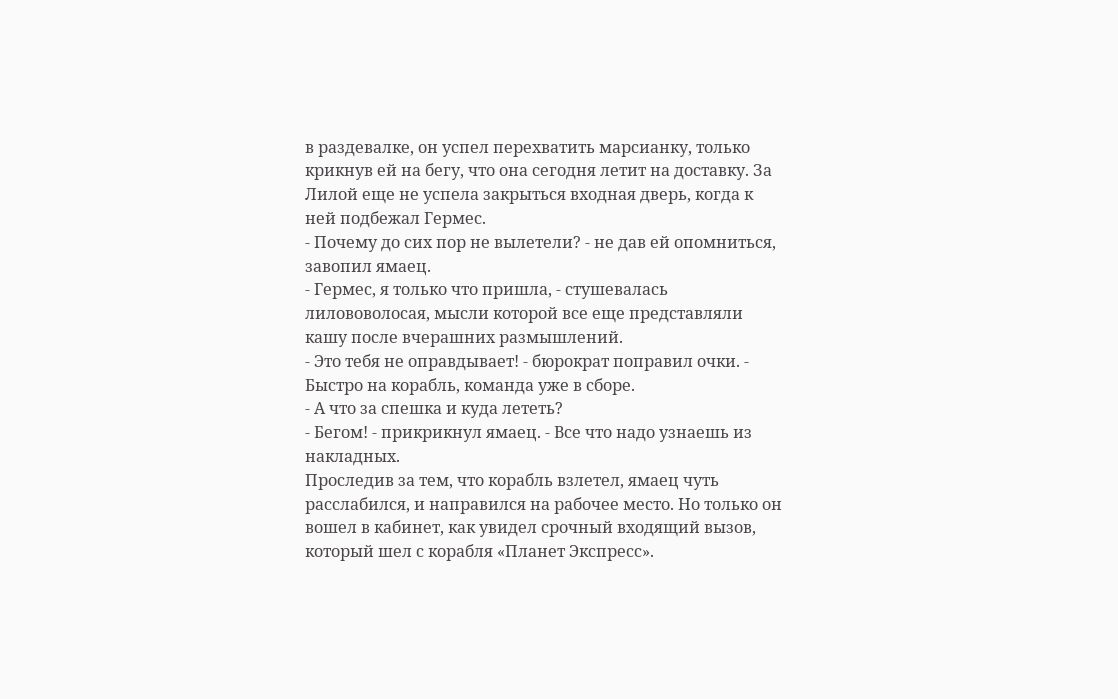в раздевалке, он успел перехватить марсианку, только крикнув ей на бегу, что она сегодня летит на доставку. За Лилой еще не успела закрыться входная дверь, когда к ней подбежал Гермес.
- Почему до сих пор не вылетели? - не дав ей опомниться, завопил ямаец.
- Гермес, я только что пришла, - стушевалась лилововолосая, мысли которой все еще представляли кашу после вчерашних размышлений.
- Это тебя не оправдывает! - бюрократ поправил очки. - Быстро на корабль, команда уже в сборе.
- А что за спешка и куда лететь?
- Бегом! - прикрикнул ямаец. - Все что надо узнаешь из накладных.
Проследив за тем, что корабль взлетел, ямаец чуть расслабился, и направился на рабочее место. Но только он вошел в кабинет, как увидел срочный входящий вызов, который шел с корабля «Планет Экспресс».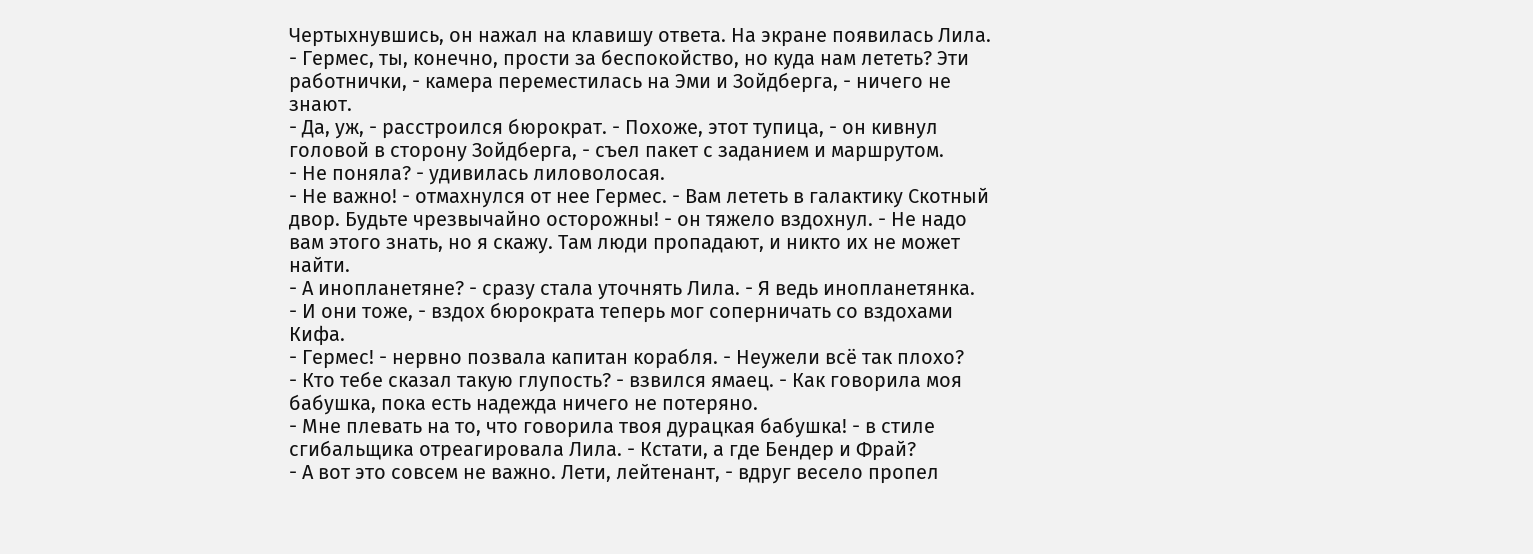Чертыхнувшись, он нажал на клавишу ответа. На экране появилась Лила.
- Гермес, ты, конечно, прости за беспокойство, но куда нам лететь? Эти работнички, - камера переместилась на Эми и Зойдберга, - ничего не знают.
- Да, уж, - расстроился бюрократ. - Похоже, этот тупица, - он кивнул головой в сторону Зойдберга, - съел пакет с заданием и маршрутом.
- Не поняла? - удивилась лиловолосая.
- Не важно! - отмахнулся от нее Гермес. - Вам лететь в галактику Скотный двор. Будьте чрезвычайно осторожны! - он тяжело вздохнул. - Не надо вам этого знать, но я скажу. Там люди пропадают, и никто их не может найти.
- А инопланетяне? - сразу стала уточнять Лила. - Я ведь инопланетянка.
- И они тоже, - вздох бюрократа теперь мог соперничать со вздохами Кифа.
- Гермес! - нервно позвала капитан корабля. - Неужели всё так плохо?
- Кто тебе сказал такую глупость? - взвился ямаец. - Как говорила моя бабушка, пока есть надежда ничего не потеряно.
- Мне плевать на то, что говорила твоя дурацкая бабушка! - в стиле сгибальщика отреагировала Лила. - Кстати, а где Бендер и Фрай?
- А вот это совсем не важно. Лети, лейтенант, - вдруг весело пропел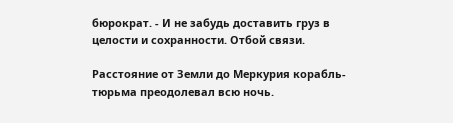бюрократ. - И не забудь доставить груз в целости и сохранности. Отбой связи.

Расстояние от Земли до Меркурия корабль-тюрьма преодолевал всю ночь.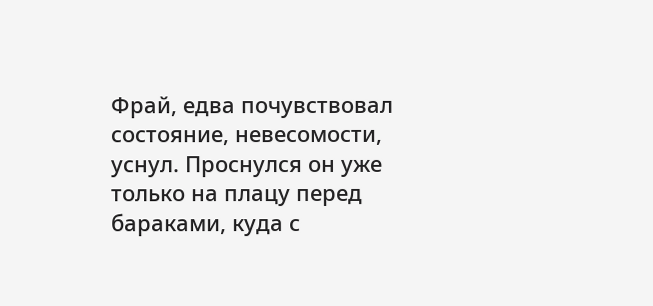Фрай, едва почувствовал состояние, невесомости, уснул. Проснулся он уже только на плацу перед бараками, куда с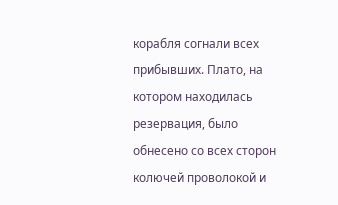корабля согнали всех прибывших. Плато, на котором находилась резервация, было обнесено со всех сторон колючей проволокой и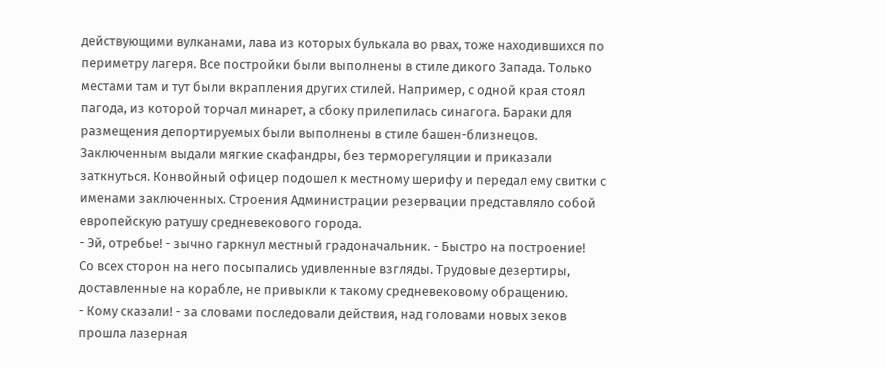действующими вулканами, лава из которых булькала во рвах, тоже находившихся по периметру лагеря. Все постройки были выполнены в стиле дикого Запада. Только местами там и тут были вкрапления других стилей. Например, с одной края стоял пагода, из которой торчал минарет, а сбоку прилепилась синагога. Бараки для размещения депортируемых были выполнены в стиле башен-близнецов. Заключенным выдали мягкие скафандры, без терморегуляции и приказали заткнуться. Конвойный офицер подошел к местному шерифу и передал ему свитки с именами заключенных. Строения Администрации резервации представляло собой европейскую ратушу средневекового города.
- Эй, отребье! - зычно гаркнул местный градоначальник. - Быстро на построение!
Со всех сторон на него посыпались удивленные взгляды. Трудовые дезертиры, доставленные на корабле, не привыкли к такому средневековому обращению.
- Кому сказали! - за словами последовали действия, над головами новых зеков прошла лазерная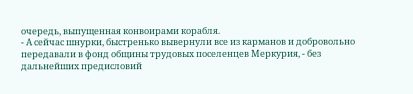очередь, выпущенная конвоирами корабля.
- А сейчас шнурки, быстренько вывернули все из карманов и добровольно передавали в фонд общины трудовых поселенцев Меркурия, - без дальнейших предисловий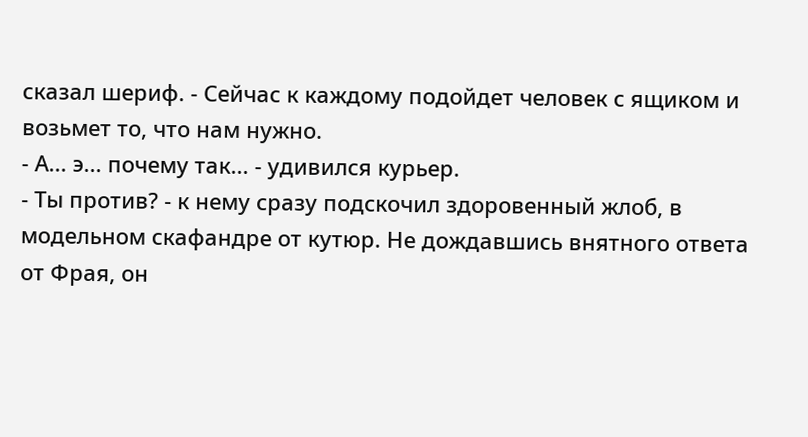сказал шериф. - Сейчас к каждому подойдет человек с ящиком и возьмет то, что нам нужно.
- А... э... почему так... - удивился курьер.
- Ты против? - к нему сразу подскочил здоровенный жлоб, в модельном скафандре от кутюр. Не дождавшись внятного ответа от Фрая, он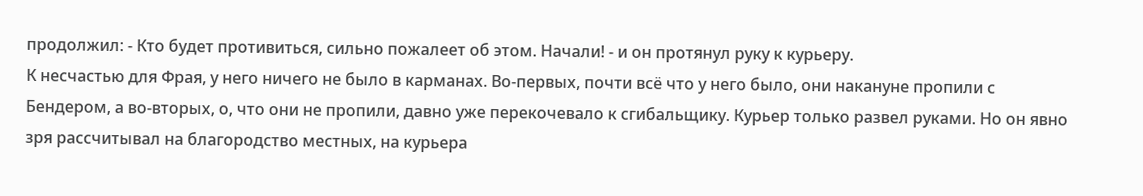продолжил: - Кто будет противиться, сильно пожалеет об этом. Начали! - и он протянул руку к курьеру.
К несчастью для Фрая, у него ничего не было в карманах. Во-первых, почти всё что у него было, они накануне пропили с Бендером, а во-вторых, о, что они не пропили, давно уже перекочевало к сгибальщику. Курьер только развел руками. Но он явно зря рассчитывал на благородство местных, на курьера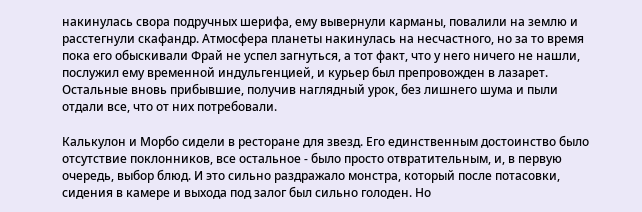накинулась свора подручных шерифа, ему вывернули карманы, повалили на землю и расстегнули скафандр. Атмосфера планеты накинулась на несчастного, но за то время пока его обыскивали Фрай не успел загнуться, а тот факт, что у него ничего не нашли, послужил ему временной индульгенцией, и курьер был препровожден в лазарет. Остальные вновь прибывшие, получив наглядный урок, без лишнего шума и пыли отдали все, что от них потребовали.

Калькулон и Морбо сидели в ресторане для звезд. Его единственным достоинство было отсутствие поклонников, все остальное - было просто отвратительным, и, в первую очередь, выбор блюд. И это сильно раздражало монстра, который после потасовки, сидения в камере и выхода под залог был сильно голоден. Но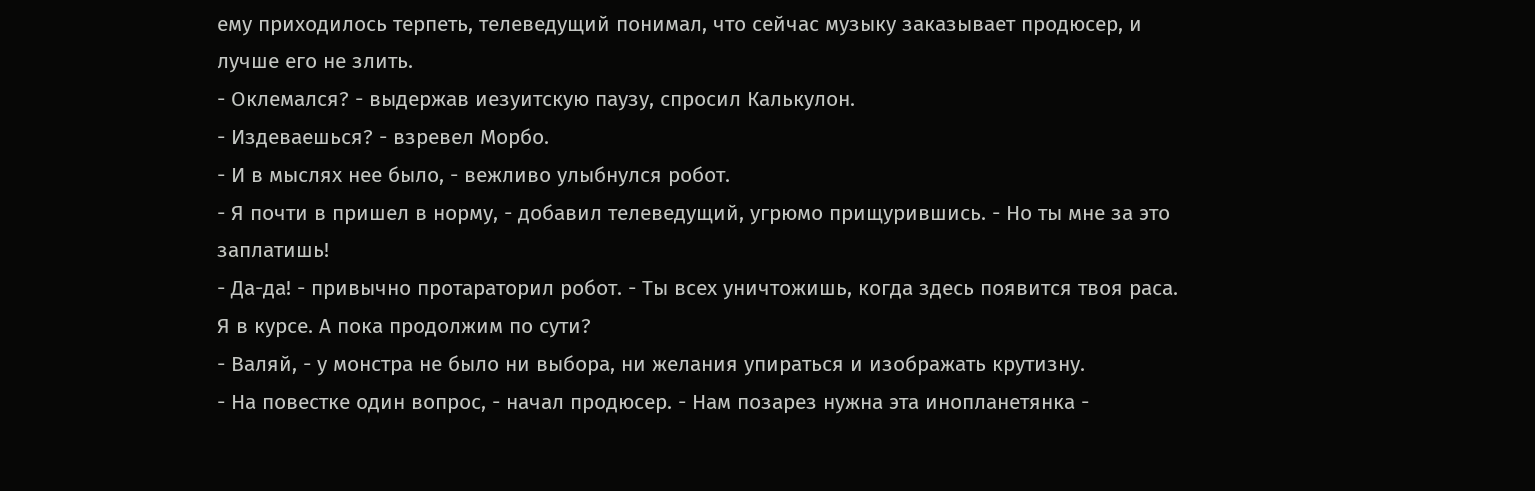ему приходилось терпеть, телеведущий понимал, что сейчас музыку заказывает продюсер, и лучше его не злить.
- Оклемался? - выдержав иезуитскую паузу, спросил Калькулон.
- Издеваешься? - взревел Морбо.
- И в мыслях нее было, - вежливо улыбнулся робот.
- Я почти в пришел в норму, - добавил телеведущий, угрюмо прищурившись. - Но ты мне за это заплатишь!
- Да-да! - привычно протараторил робот. - Ты всех уничтожишь, когда здесь появится твоя раса. Я в курсе. А пока продолжим по сути?
- Валяй, - у монстра не было ни выбора, ни желания упираться и изображать крутизну.
- На повестке один вопрос, - начал продюсер. - Нам позарез нужна эта инопланетянка -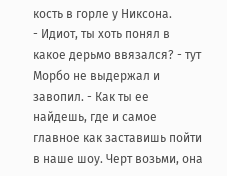кость в горле у Никсона.
- Идиот, ты хоть понял в какое дерьмо ввязался? - тут Морбо не выдержал и завопил. - Как ты ее найдешь, где и самое главное как заставишь пойти в наше шоу. Черт возьми, она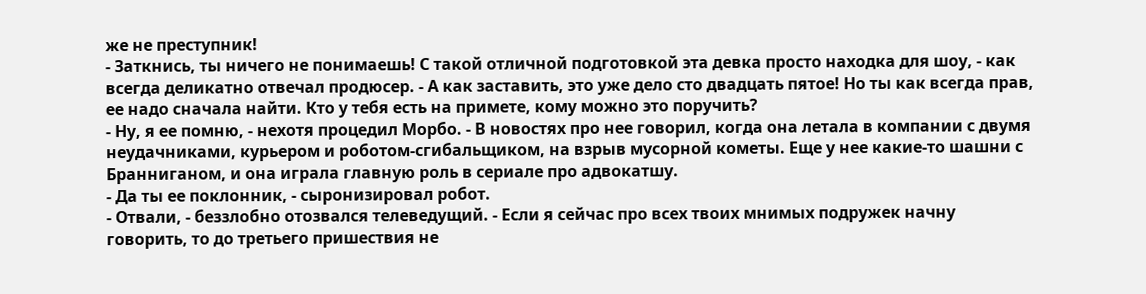же не преступник!
- Заткнись, ты ничего не понимаешь! С такой отличной подготовкой эта девка просто находка для шоу, - как всегда деликатно отвечал продюсер. - А как заставить, это уже дело сто двадцать пятое! Но ты как всегда прав, ее надо сначала найти. Кто у тебя есть на примете, кому можно это поручить?
- Ну, я ее помню, - нехотя процедил Морбо. - В новостях про нее говорил, когда она летала в компании с двумя неудачниками, курьером и роботом-сгибальщиком, на взрыв мусорной кометы. Еще у нее какие-то шашни с Бранниганом, и она играла главную роль в сериале про адвокатшу.
- Да ты ее поклонник, - сыронизировал робот.
- Отвали, - беззлобно отозвался телеведущий. - Если я сейчас про всех твоих мнимых подружек начну говорить, то до третьего пришествия не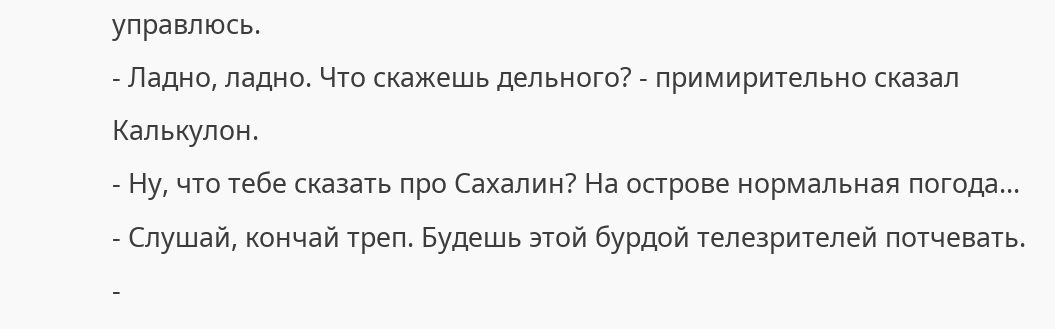управлюсь.
- Ладно, ладно. Что скажешь дельного? - примирительно сказал Калькулон.
- Ну, что тебе сказать про Сахалин? На острове нормальная погода...
- Слушай, кончай треп. Будешь этой бурдой телезрителей потчевать.
-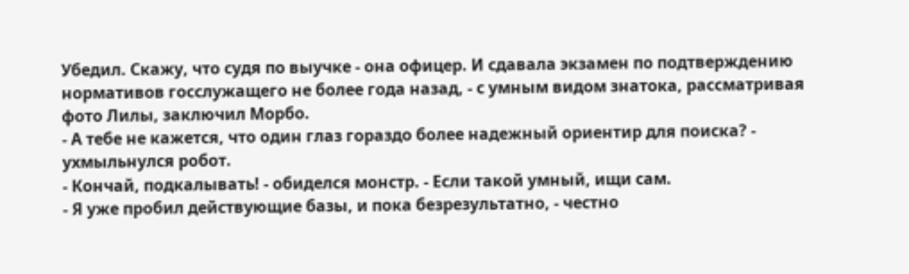Убедил. Скажу, что судя по выучке - она офицер. И сдавала экзамен по подтверждению нормативов госслужащего не более года назад, - с умным видом знатока, рассматривая фото Лилы, заключил Морбо.
- А тебе не кажется, что один глаз гораздо более надежный ориентир для поиска? - ухмыльнулся робот.
- Кончай, подкалывать! - обиделся монстр. - Если такой умный, ищи сам.
- Я уже пробил действующие базы, и пока безрезультатно, - честно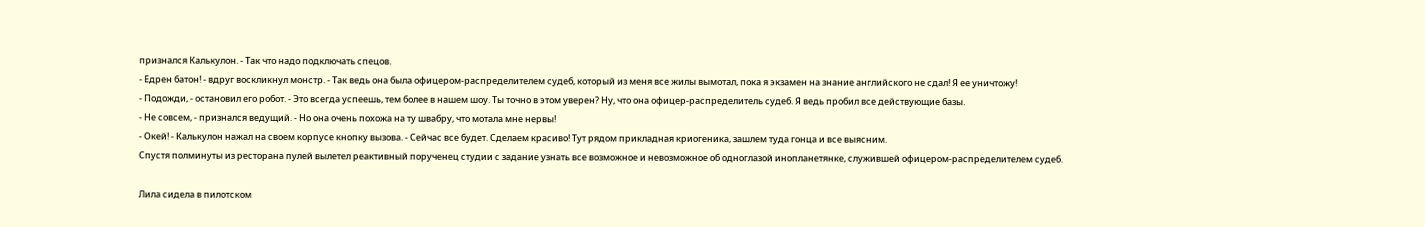признался Калькулон. - Так что надо подключать спецов.
- Едрен батон! - вдруг воскликнул монстр. - Так ведь она была офицером-распределителем судеб, который из меня все жилы вымотал, пока я экзамен на знание английского не сдал! Я ее уничтожу!
- Подожди, - остановил его робот. - Это всегда успеешь, тем более в нашем шоу. Ты точно в этом уверен? Ну, что она офицер-распределитель судеб. Я ведь пробил все действующие базы.
- Не совсем, - признался ведущий. - Но она очень похожа на ту швабру, что мотала мне нервы!
- Окей! - Калькулон нажал на своем корпусе кнопку вызова. - Сейчас все будет. Сделаем красиво! Тут рядом прикладная криогеника, зашлем туда гонца и все выясним.
Спустя полминуты из ресторана пулей вылетел реактивный порученец студии с задание узнать все возможное и невозможное об одноглазой инопланетянке, служившей офицером-распределителем судеб.

Лила сидела в пилотском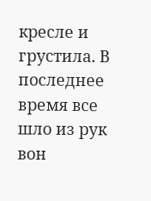кресле и грустила. В последнее время все шло из рук вон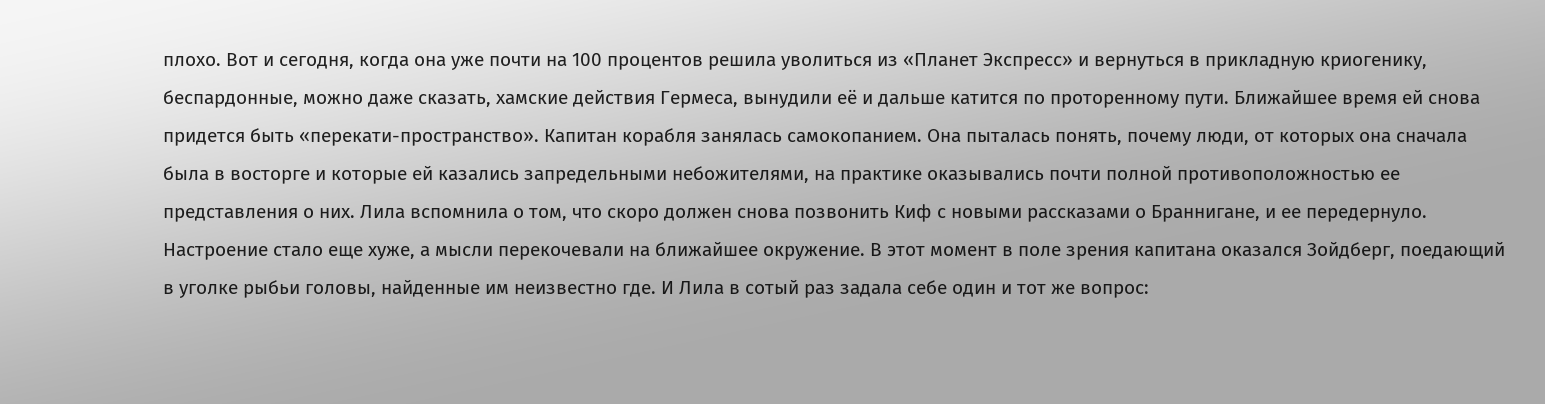плохо. Вот и сегодня, когда она уже почти на 100 процентов решила уволиться из «Планет Экспресс» и вернуться в прикладную криогенику, беспардонные, можно даже сказать, хамские действия Гермеса, вынудили её и дальше катится по проторенному пути. Ближайшее время ей снова придется быть «перекати-пространство». Капитан корабля занялась самокопанием. Она пыталась понять, почему люди, от которых она сначала была в восторге и которые ей казались запредельными небожителями, на практике оказывались почти полной противоположностью ее представления о них. Лила вспомнила о том, что скоро должен снова позвонить Киф с новыми рассказами о Браннигане, и ее передернуло. Настроение стало еще хуже, а мысли перекочевали на ближайшее окружение. В этот момент в поле зрения капитана оказался Зойдберг, поедающий в уголке рыбьи головы, найденные им неизвестно где. И Лила в сотый раз задала себе один и тот же вопрос: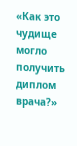«Как это чудище могло получить диплом врача?»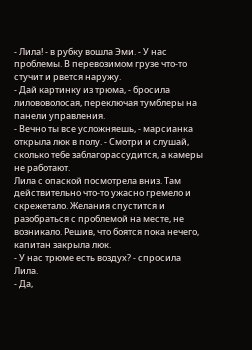- Лила! - в рубку вошла Эми. - У нас проблемы. В перевозимом грузе что-то стучит и рвется наружу.
- Дай картинку из трюма, - бросила лилововолосая, переключая тумблеры на панели управления.
- Вечно ты все усложняешь, - марсианка открыла люк в полу. - Смотри и слушай, сколько тебе заблагорассудится, а камеры не работают.
Лила с опаской посмотрела вниз. Там действительно что-то ужасно гремело и скрежетало. Желания спустится и разобраться с проблемой на месте, не возникало. Решив, что боятся пока нечего, капитан закрыла люк.
- У нас трюме есть воздух? - спросила Лила.
- Да,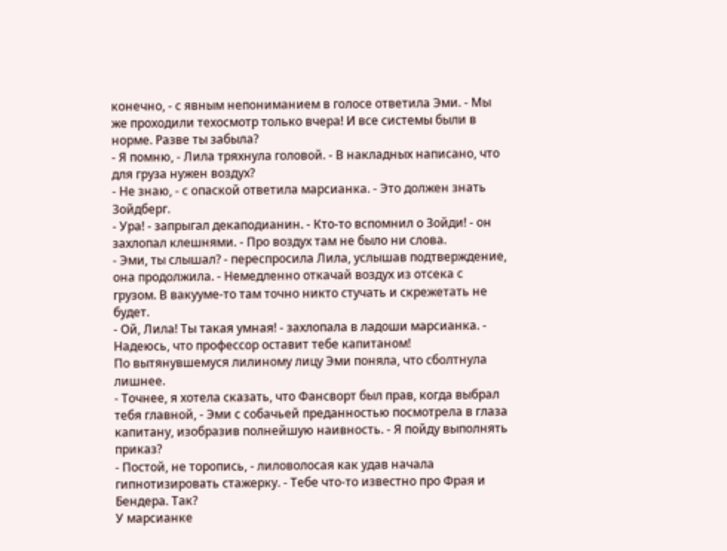конечно, - с явным непониманием в голосе ответила Эми. - Мы же проходили техосмотр только вчера! И все системы были в норме. Разве ты забыла?
- Я помню, - Лила тряхнула головой. - В накладных написано, что для груза нужен воздух?
- Не знаю, - с опаской ответила марсианка. - Это должен знать Зойдберг.
- Ура! - запрыгал декаподианин. - Кто-то вспомнил о Зойди! - он захлопал клешнями. - Про воздух там не было ни слова.
- Эми, ты слышал? - переспросила Лила, услышав подтверждение, она продолжила. - Немедленно откачай воздух из отсека с грузом. В вакууме-то там точно никто стучать и скрежетать не будет.
- Ой, Лила! Ты такая умная! - захлопала в ладоши марсианка. - Надеюсь, что профессор оставит тебе капитаном!
По вытянувшемуся лилиному лицу Эми поняла, что сболтнула лишнее.
- Точнее, я хотела сказать, что Фансворт был прав, когда выбрал тебя главной, - Эми с собачьей преданностью посмотрела в глаза капитану, изобразив полнейшую наивность. - Я пойду выполнять приказ?
- Постой, не торопись, - лиловолосая как удав начала гипнотизировать стажерку. - Тебе что-то известно про Фрая и Бендера. Так?
У марсианке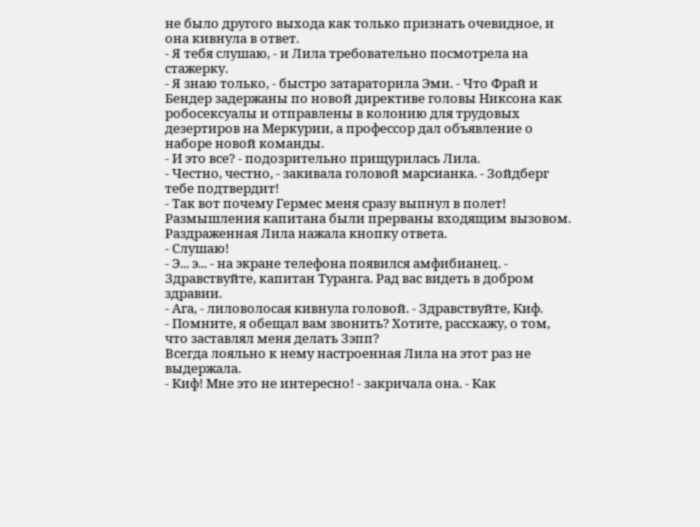не было другого выхода как только признать очевидное, и она кивнула в ответ.
- Я тебя слушаю, - и Лила требовательно посмотрела на стажерку.
- Я знаю только, - быстро затараторила Эми. - Что Фрай и Бендер задержаны по новой директиве головы Никсона как робосексуалы и отправлены в колонию для трудовых дезертиров на Меркурии, а профессор дал объявление о наборе новой команды.
- И это все? - подозрительно прищурилась Лила.
- Честно, честно, - закивала головой марсианка. - Зойдберг тебе подтвердит!
- Так вот почему Гермес меня сразу выпнул в полет!
Размышления капитана были прерваны входящим вызовом. Раздраженная Лила нажала кнопку ответа.
- Слушаю!
- Э... э... - на экране телефона появился амфибианец. - Здравствуйте, капитан Туранга. Рад вас видеть в добром здравии.
- Ага, - лиловолосая кивнула головой. - Здравствуйте, Киф.
- Помните, я обещал вам звонить? Хотите, расскажу, о том, что заставлял меня делать Зэпп?
Всегда лояльно к нему настроенная Лила на этот раз не выдержала.
- Киф! Мне это не интересно! - закричала она. - Как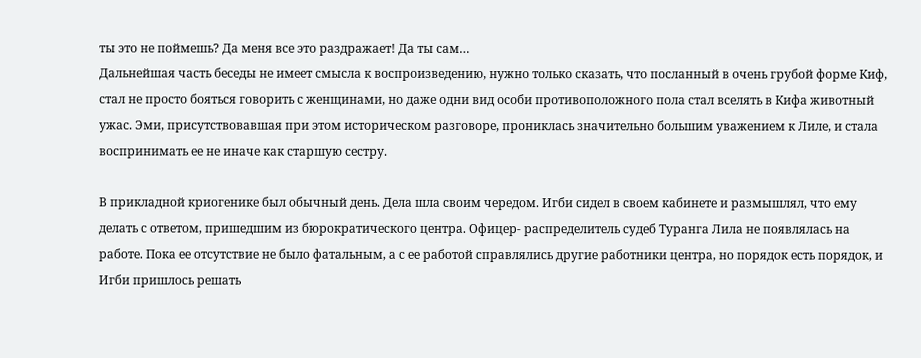ты это не поймешь? Да меня все это раздражает! Да ты сам…
Дальнейшая часть беседы не имеет смысла к воспроизведению, нужно только сказать, что посланный в очень грубой форме Киф, стал не просто бояться говорить с женщинами, но даже одни вид особи противоположного пола стал вселять в Кифа животный ужас. Эми, присутствовавшая при этом историческом разговоре, прониклась значительно большим уважением к Лиле, и стала воспринимать ее не иначе как старшую сестру.

В прикладной криогенике был обычный день. Дела шла своим чередом. Игби сидел в своем кабинете и размышлял, что ему делать с ответом, пришедшим из бюрократического центра. Офицер- распределитель судеб Туранга Лила не появлялась на работе. Пока ее отсутствие не было фатальным, а с ее работой справлялись другие работники центра, но порядок есть порядок, и Игби пришлось решать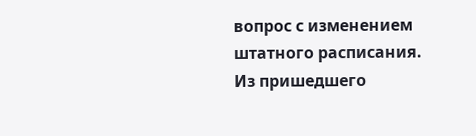вопрос с изменением штатного расписания. Из пришедшего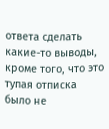ответа сделать какие-то выводы, кроме того, что это тупая отписка было не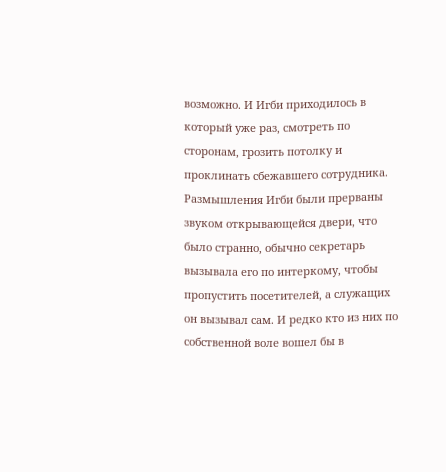возможно. И Игби приходилось в который уже раз, смотреть по сторонам, грозить потолку и проклинать сбежавшего сотрудника.
Размышления Игби были прерваны звуком открывающейся двери, что было странно, обычно секретарь вызывала его по интеркому, чтобы пропустить посетителей, а служащих он вызывал сам. И редко кто из них по собственной воле вошел бы в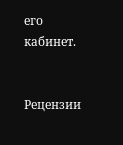его кабинет.


Рецензии